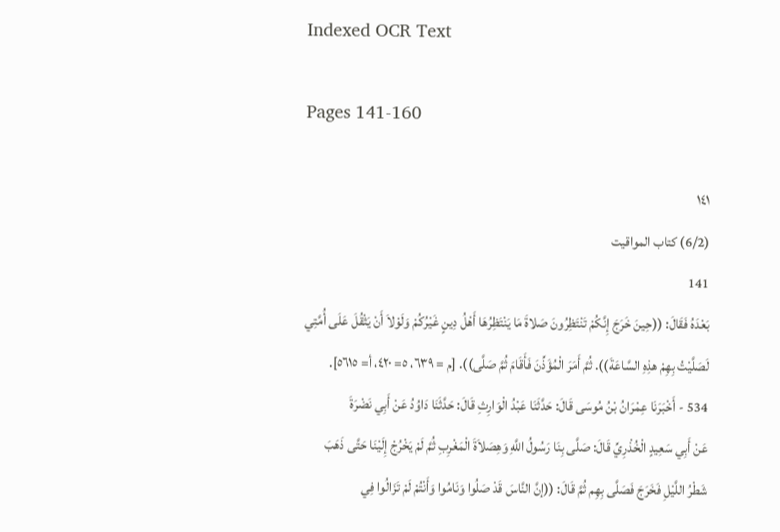Indexed OCR Text

Pages 141-160

١٤١
(6/2) كتاب المواقيت
141
بَعْدَهُ فَقَالَ: ((حِينَ خَرَجَ إِنَّكُمْ تَنْتَظِرُونَ صَلاةَ مَا يَنْتَظِرُهَا أَهْلُ دِينٍ غَيْرُكُمْ وَلَوْلاَ أَنْ يَثْقُلَ عَلَى أُمَّتِي
لَصَلَّيْتُ بِهِمْ هذِهِ السَّاعَةَ)). ثُمَّ أَمَرَ الْمُؤَذِّنَ فَأَقَامَ ثُمَّ صَلَّى)). [م = ٦٣٩، ٥= ٤٢٠، أ= ٥٦١٥].
534 - أَخْبَرَنَا عِمْرَانُ بْنُ مُوسَى قَالَ: حَدَّثَنَا عَبْدُ الْوَارِثِ قَالَ: حَدَّثَنَا دَاوُدُ عَنْ أَبِي نَضْرَةَ
عَنْ أَبِي سَعِيدٍ الْخُذْرِيِّ قَالَ: صَلَّى بِنَا رَسُولُ اللَّهِ وَهِصَلاَةَ الْمَغْرِبِ ثُمَّ لَمْ يَخْرُجْ إِلَيْنَا حَتَّى ذَهَبَ
شَطْرُ اللَّيْلِ فَخَرَجَ فَصَلَّى بِهِم ثُمَّ قَالَ: ((إنَّ النَّاسَ قَدْ صَلُوا وَنَامُوا وَأَنْتُمْ لَمْ تَزَالُوا فِي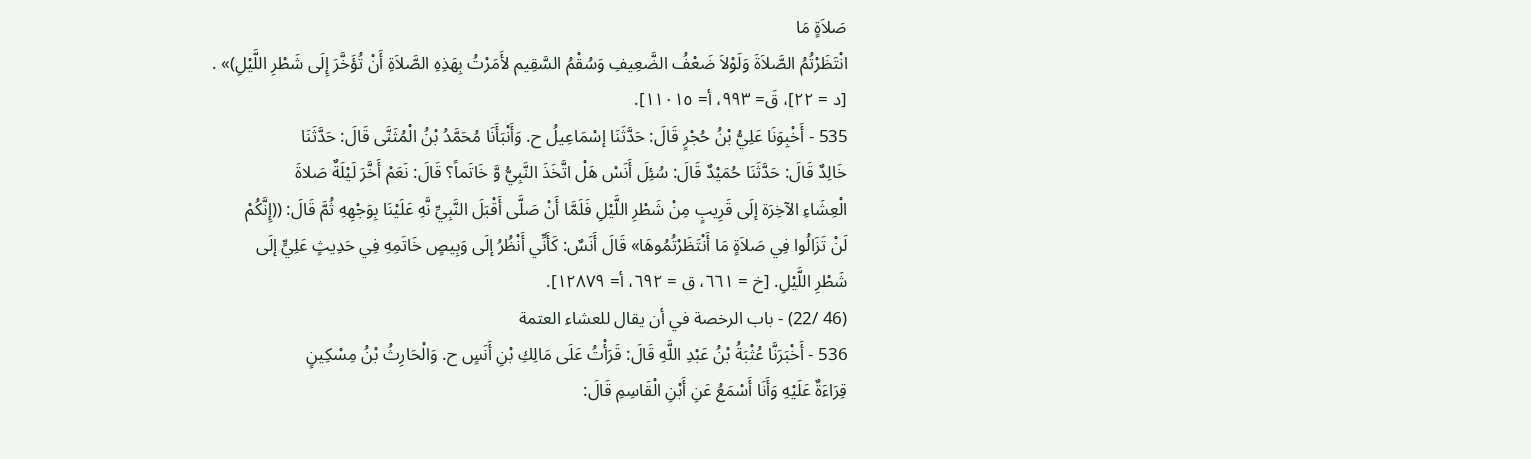صَلاَةٍ مَا
انْتَظَرْتُمُ الصَّلاَةَ وَلَوْلاَ ضَعْفُ الضَّعِيفِ وَسُقْمُ السَّقِيم لأَمَرْتُ بِهَذِهِ الصَّلاَةِ أَنْ تُؤَخَّرَ إِلَى شَطْرِ اللَّيْلِ)» .
[د = ٢٢]، قَ= ٩٩٣، أ= ١١٠١٥].
535 - أَخْبِوَنَا عَلِيُّ بْنُ حُجْرٍ قَالَ: حَدَّثَنَا إسْمَاعِيلُ ح. وَأَنْبَأَنَا مُحَمَّدُ بْنُ الْمُثَنَّى قَالَ: حَدَّثَنَا
خَالِدٌ قَالَ: حَدَّثَنَا حُمَيْدٌ قَالَ: سُئِلَ أَنَسْ هَلْ اتَّخَذَ النَّبِيُّ وَّ خَاتَماً؟ قَالَ: نَعَمْ أَخَّرَ لَيْلَةٌ صَلاةَ
الْعِشَاءِ الآخِرَة إلَى قَرِيبٍ مِنْ شَطْرِ اللَّيْلِ فَلَمَّا أَنْ صَلَّى أَقْبَلَ النَّبِيِّ نَّهِ عَلَيْنَا بِوَجْهِهِ ثُمَّ قَالَ: ((إِنَّكُمْ
لَنْ تَزَالُوا فِي صَلاَةٍ مَا أَنْتَظَرْتُمُوهَا» قَالَ أَنَسٌ: كَأَنِّي أَنْظُرُ إلَى وَبِيصٍ خَاتَمِهِ فِي حَدِيثٍ عَلِيٍّ إلَى
شَطْرِ اللَّيْلِ. [خ = ٦٦١، ق = ٦٩٢، أ= ١٢٨٧٩].
(46 /22) - باب الرخصة في أن يقال للعشاء العتمة
536 - أَخْبَرَنَّا عُثْبَةُ بْنُ عَبْدِ اللَّهِ قَالَ: قَرَأْتُ عَلَى مَالِكِ بْنِ أَنَسٍ ح. وَالْحَارِثُ بْنُ مِسْكِينٍ
قِرَاءَةٌ عَلَيْهِ وَأَنَا أَسْمَعُ عَنِ أَبْنِ الْقَاسِمِ قَالَ: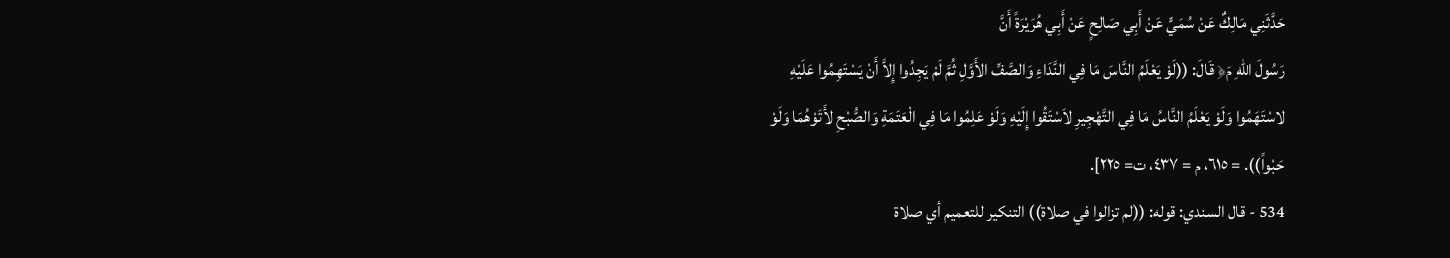حَدَّثَنِي مَالِكٌ عَنْ سُمَيٍّ عَنْ أَبِي صَالِحٍ عَنْ أَبِي هُرَيْرَةً أَنَّ
رَسُولَ اللّهِ مَ﴿ قَالَ: ((لَوْ يَعْلَمُ النَّاسَ مَا فِي النَّدَاءِ وَالصَّفِّ الأَوَّلِ ثُمَّ لَمْ يَجِدُوا إِلاَّ أَنْ يَسْتَهِمُوا عَلَيْهِ
لاسْتَهَمُوا وَلَوْ يَعْلَمُ النَّاسُ مَا فِي التَّهْجِيرِ لاَسْتَقُوا إِلَيْهِ وَلَوْ عَلِمُوا مَا فِي الْعَتَمَةِ وَالصُّبْحِ لأَتَوْهُمَا وَلَوْ
حَبْواً)). = ٦١٥، م = ٤٣٧، ت= ٢٢٥].
534 - قال السندي: قوله: ((لم تزالوا في صلاة)) التنكير للتعميم أي صلاة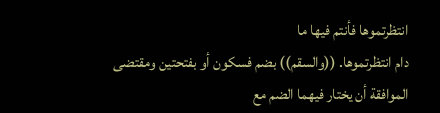انتظرتموها فأنتم فيها ما
دام انتظرتموها. ((والسقم)) بضم فسكون أو بفتحتين ومقتضى الموافقة أن يختار فيهما الضم مع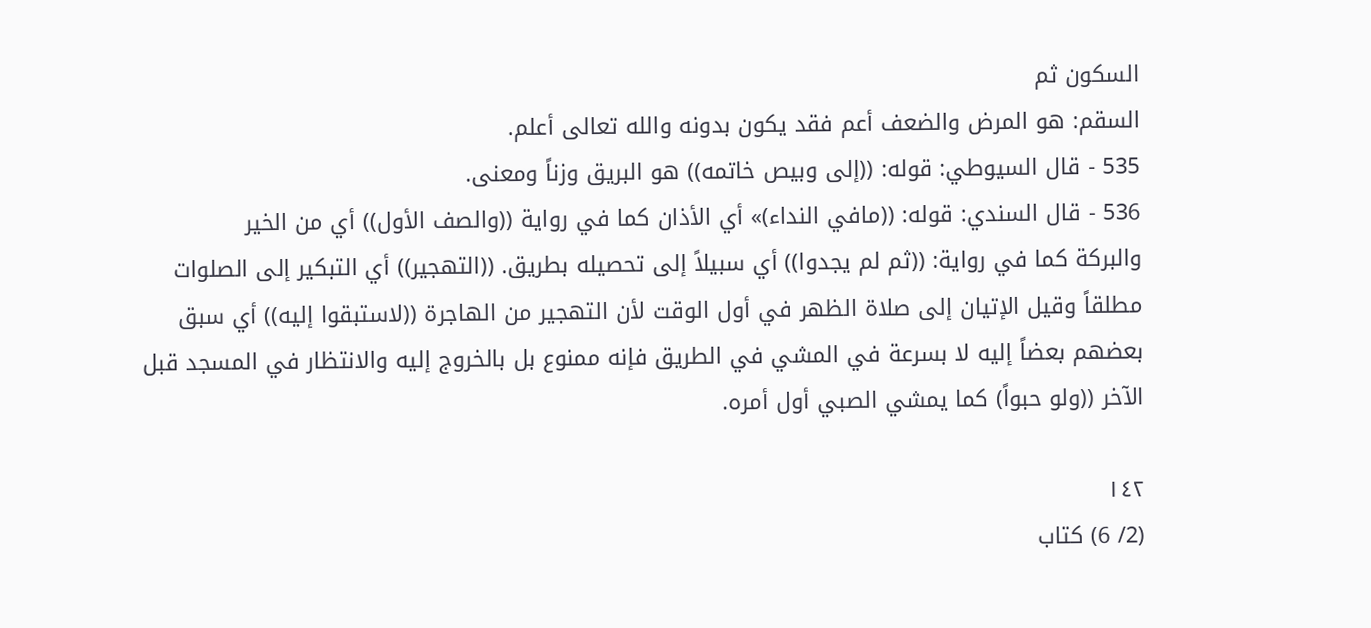السكون ثم
السقم: هو المرض والضعف أعم فقد يكون بدونه والله تعالى أعلم.
535 - قال السيوطي: قوله: ((إلى وبيص خاتمه)) هو البريق وزناً ومعنى.
536 - قال السندي: قوله: ((مافي النداء)» أي الأذان كما في رواية ((والصف الأول)) أي من الخير
والبركة كما في رواية: ((ثم لم يجدوا)) أي سبيلاً إلى تحصيله بطريق. ((التهجير)) أي التبكير إلى الصلوات
مطلقاً وقيل الإتيان إلى صلاة الظهر في أول الوقت لأن التهجير من الهاجرة ((لاستبقوا إليه)) أي سبق
بعضهم بعضاً إليه لا بسرعة في المشي في الطريق فإنه ممنوع بل بالخروج إليه والانتظار في المسجد قبل
الآخر ((ولو حبواً) كما يمشي الصبي أول أمره.

١٤٢
(2/ 6) كتاب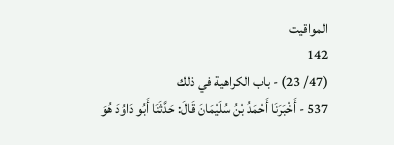المواقيت
142
(47/ 23) - باب الكراهية في ذلك
537 - أَخْبَرَنَا أَحْمَدُ بْنُ سُلَيْمَانَ قَالَ: حَدَّثَنَا أَبُو دَاوُدَ هُوَ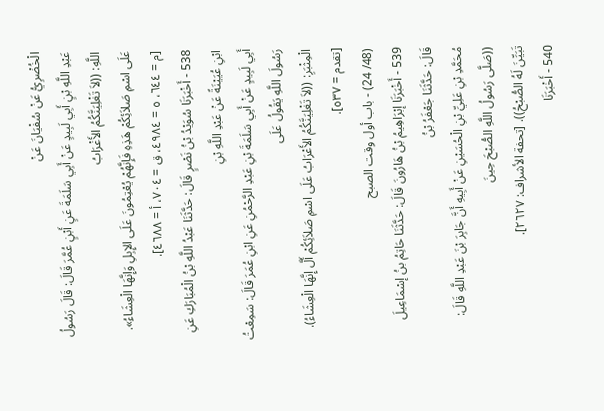الْخُضْرِيُّ عَنْ سُفْيَانَ عَنْ
عَبْدِ اللَّهِ بْنٍ أَبِي لَبِيدٍ عَنْ أَبِي سَلَمَةَ عَنٍ أَبْنٍ عُمَّرَ قَالَ: قَالَ رَسُولُ اللَّهِ: ((لاَ تَغْلِيَنَّكُمُ الأَغْرَابُ
عَلَى اسْمِ صَلاَئِكُمْ هَذِهِ فَإِنَّهُمْ يُعْتِمُونَ عَلَى الإِبِلِ وَإِنَّهَا الْعِشَاءُ».
[م = ٦٤٤، ٥ = ٤٩٨٤، ق = ٧٠٤، أ = ٤٦٨٨].
538 - أَخْبَرَنَا سُوَيْدُ بْنُ نَصْرٍ قَالَ: حَدَّثَنَا عَبْدُ اللَّهِ بْنُ الْمُبَارَكِ عَنِ ابْنِ عُيَيْنَةً عَنْ عَبْدِ اللَّهِ بْنِ
أَبِي لَبِيدٍ عَنْ أَبِي سَلَمَةَ بْنِ عَبْدِ الرَّحْمُنِ عَنِ ابْنِ عُمَرَ قَالَ: سَمِعْتُ رَسُولَ اللَّهِ يَقُولُ عَلَى
الْمِثْبَرِ: ((لاَ تَغْلِيَنَّكُمُ الأَعْرَابُ عَلَى اسْمِ صَلاَئِكُمْ أَلَّ إِنَّهَا الْعِشَاءُ). [تقدم = ٥٣٧].
(48/ 24) - باب أول وقت الصبح
539 - أَخْبَرَنَا إبْرَاهِيمُ بْنُ هَارُونَ قَالَ: حَدَّثَنَا حَاتِمُ بنُ إسْمَاعِيلَ قَالَ: حَدَّثَنَا جَعْفَرُ بْنُ
مُحَمَّدِ بْنِ عَلِيِّ بْنِ الْحُسَيْنِ عَنْ أَبِيهِ أَنَّ جَابِرَ بْنَ عَبْدِ اللَّهِ قَالَ: ((صَلَّى رَسُولُ اللَّهِ الصُّبْحَ حِينَ
تَبَيِّنَ لَهُ الصُّبْحُ)). [تحفة الأشراف: ٢٦٢٧].
540 - أَخْبَرَنَا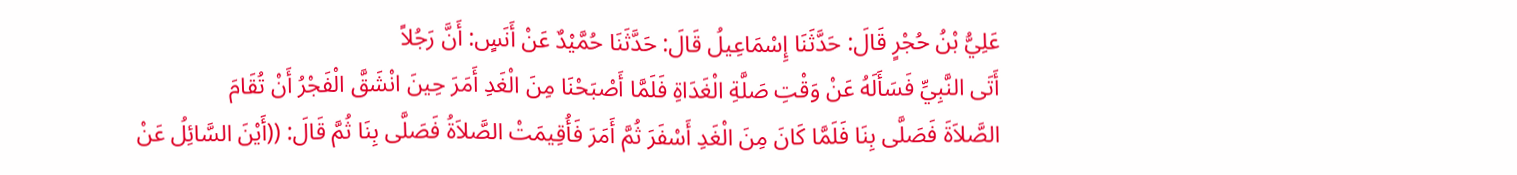عَلِيُّ بْنُ حُجْرٍ قَالَ: حَدَّثَنَا إِسْمَاعِيلُ قَالَ: حَدَّثَنَا حُمَّيْدٌ عَنْ أَنَسٍ: أَنَّ رَجُلاً
أَتَى النَّبِيِّ فَسَأَلَهُ عَنْ وَقْتِ صَلَّةِ الْغَدَاةِ فَلَمَّا أَصْبَحْنَا مِنَ الْغَدِ أَمَرَ حِينَ انْشَقَّ الْفَجْرُ أَنْ تُقَامَ
الصَّلاَةَ فَصَلَّى بِنَا فَلَمَّا كَانَ مِنَ الْغَدِ أَسْفَرَ ثُمَّ أَمَرَ فَأُقِيمَتْ الصَّلاَةُ فَصَلَّى بِنَا ثُمَّ قَالَ: ((أَيْنَ السَّائِلُ عَنْ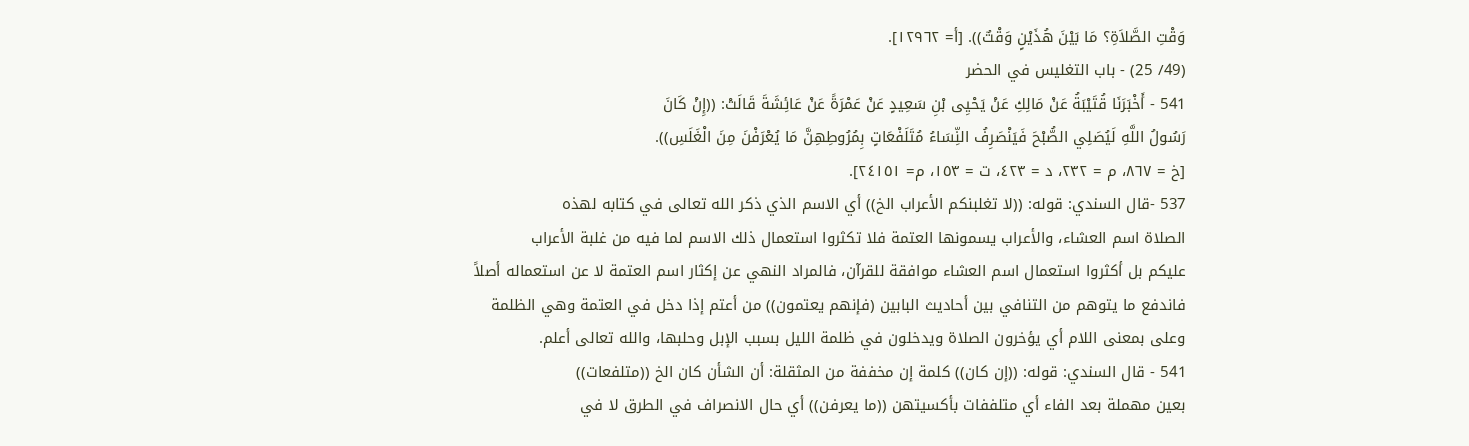وَقْتِ الصَّلاَةِ؟ مَا بَيْنَ هُذَيْنٍ وَقْتٌ)). [أ= ١٢٩٦٢].
(49/ 25) - باب التغليس في الحضر
541 - أَخْبَرَنَا قُتَيْبَةُ عَنْ مَالِكِ عَنْ يَحْيِى بْنِ سَعِيدٍ عَنْ عَمْرَةً عَنْ عَائِشَةَ قَالَتْ: ((إِنْ كَانَ
رَسُولُ اللَّهِ لَيُصَلِي الصُّبْحَ فَيَنْصَرِفُ النِّسَاءُ مُتَلَفْعَاتٍ بِمُرُوطِهِنَّ مَا يُعْرَفْنَ مِنَ الْغَلَسِ)).
[خ = ٨٦٧، م = ٢٣٢، د = ٤٢٣، ت = ١٥٣، م= ٢٤١٥١].
537 -قال السندي: قوله: ((لا تغلبنكم الأعراب الخ)) أي الاسم الذي ذكر الله تعالى في كتابه لهذه
الصلاة اسم العشاء، والأعراب يسمونها العتمة فلا تكثروا استعمال ذلك الاسم لما فيه من غلبة الأعراب
عليكم بل أكثروا استعمال اسم العشاء موافقة للقرآن، فالمراد النهي عن إكثار اسم العتمة لا عن استعماله أصلاً
فاندفع ما يتوهم من التنافي بين أحاديث البابين (فإنهم يعتمون)) من أعتم إذا دخل في العتمة وهي الظلمة
وعلى بمعنى اللام أي يؤخرون الصلاة ويدخلون في ظلمة الليل بسبب الإبل وحلبها، والله تعالى أعلم.
541 - قال السندي: قوله: ((إن كان)) كلمة إن مخففة من المثقلة: أن الشأن كان الخ ((متلفعات))
بعين مهملة بعد الفاء أي متلففات بأكسيتهن ((ما يعرفن)) أي حال الانصراف في الطرق لا في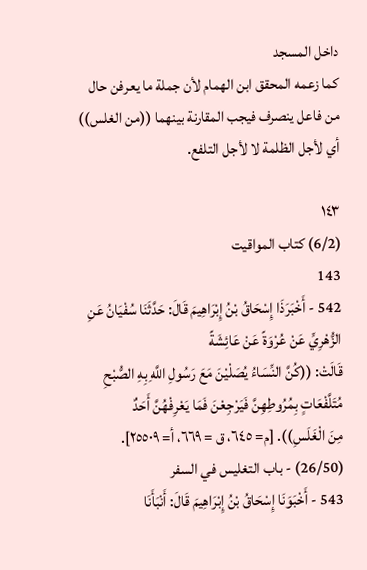داخل المسجد
كما زعمه المحقق ابن الهمام لأن جملة ما يعرفن حال من فاعل ينصرف فيجب المقارنة بينهما ((من الغلس))
أي لأجل الظلمة لا لأجل التلفع.

١٤٣
(6/2) كتاب المواقيت
143
542 - أَخْبَرَذَا إِسْحَاقُ بْنُ إِبْرَاهِيمَ قَالَ: حَدَّثَنَا سُفْيَانُ عَنِ الزُّهْرِيِّ عَنْ عُرْوَةً عَنْ عَائِشَةً
قَالَتْ: ((كُنَّ النِّسَاءُ يُصَلْيْنَ مَعَ رَسُولِ اللَّهِ بِهِ الصُّبْحِ مُتَلَّفْعَاتٍ بِمُرُوطِهِنَّ فَيَرْجِعْنَ فَمَا يَعْرِفْهُنَّ أَحَدٌ
مِنَ الْغَلَسِ)). [م= ٦٤٥، ق = ٦٦٩، أ= ٢٥٥٠٩].
(26/50) - باب التغليس في السفر
543 - أَخْبَوَنَا إِسْحَاقُ بْنُ إِبْرَاهِيمَ قَالَ: أَنْبَأَنَا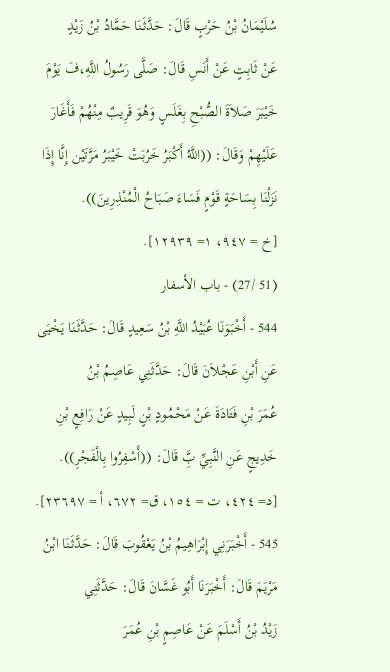سُلَيْمَانُ بْنُ حَرْبٍ قَالَ: حَدَّثَنَا حَمَّادُ بْنُ زَيْدٍ
عَنْ ثَابِتٍ عَنْ أَنَسِ قَالَ: صَلَّى رَسُولُ اللَّهِ،فَ يَوْمَ خَيْبَرَ صَلاَةَ الصُّبْحِ بِغَلَسٍ وَهُوَ قَرِيبٌ مِنْهُمْ فَأَغَارَ
عَلَيْهِمْ وَقَالَ: ((اللَّهُ أَكْبَرُ خَرُبَتْ خَيْبَرُ مَرَّتَيْن إِنَّا إِذَا نَزَلْنَا بِسَاحَةٍ قَوْمٍ فَسَاءَ صَبَاحُ الْمُنْذِرِينَ)).
[خ = ٩٤٧، ١= ١٢٩٣٩].
(51 /27) - باب الأسفار
544 - أَخْبَوَنَا عُبَيْدُ اللَّهِ بْنُ سَعِيدٍ قَالَ: حَدَّثَنَا يَخْيَى عَنِ أَبْنِ عَجْلاَنَ قَالَ: حَدَّثَنِي عَاصِمُ بْنُ
عُمَرَ بْنِ فَتَادَةَ عَنْ مَحْمُودٍ بْنٍ لَبِيدٍ عَنْ رَافِعٍ بْنِ خَدِيجٍ عَنِ النَّبِيِّ بَِّ قَالَ: ((أَسْفِرُوا بِالْفَجْرِ)).
[د= ٤٢٤، ت = ١٥٤، ق= ٦٧٢، أ = ٢٣٦٩٧].
545 - أَخْبَرَنِي إِبْرَاهِيمُ بْنُ يَعْقُوبَ قَالَ: حَدَّثَنَا ابْنُ مَرْيَمَ قَالَ: أَخْبَرَنَا أَبُو غَسَّانَ قَالَ: حَدَّثَنِي
زَيْدُ بْنُ أَسْلَمَ عَنْ عَاصِمٍ بْنِ عُمَرَ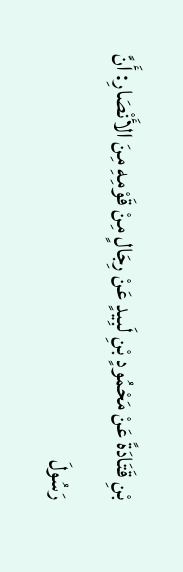بْنِ قَتَادَةً عَنْ مَحْمُودٍ بْنِ لَبِيدٍ عَنْ رِجَالٍ مِنْ قَوْمِهِ مِنَ الأَنْصَارِ: أَنَّ
رَسُولَ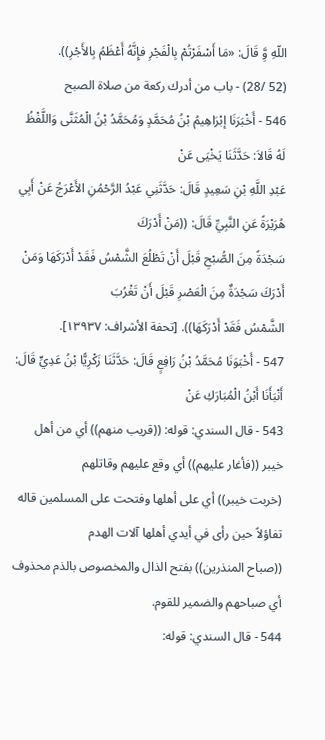اللّهِ وَِّ قَالَ: «مَا أَسْفَرْتُمْ بِالْفَجْرِ فإِنَّهُ أَعْظَمُ بِالأَجْرِ)).
(52 /28) - باب من أدرك ركعة من صلاة الصبح
546 - أَخْبَرَنَا إبْرَاهِيمُ بْنُ مُحَمَّدٍ وَمُحَمَّدُ بْنُ الْمُثَنَّى وَاللَّفْظُ لَهُ قَالاَ: حَدَّثَنَا يَخْيَى عَنْ
عَبْدِ اللَّهِ بْنِ سَعِيدٍ قَالَ: حَدَّثَنِي عَبْدُ الرَّحْمُنِ الأَعْرَجُ عَنْ أَبِي هُرَيْرَةً عَنِ النَّبِيِّ قَالَ: ((مَنْ أَدْرَكَ
سَجْدَةً مِنَ الصُّبْحِ قَبْلَ أَنْ تَطْلُعَ الشَّمْسُ فَقَدْ أَدْرَكَهَا وَمَنْ أَدْرَكَ سَجْدَةٌ مِنَ الْعَصْرِ قَبْلَ أَنْ تَغْرُبَ
الشَّمْسُ فَقَدْ أَدْرَكَهَا)). [تحفة الأشراف: ١٣٩٣٧].
547 - أَخْبَوَنَا مُحَمَّدُ بْنُ رَافِعٍ قَالَ: حَدَّثَنَا زَكْرِيًّا بْنُ عَدِيٍّ قَالَ: أَنْبَأَنَا أَبْنُ الْمُبَارَكِ عَنْ
543 - قال السندي: قوله: ((قريب منهم)) أي من أهل خيبر ((فأغار عليهم)) أي وقع عليهم وقاتلهم
(خربت خيبر)) أي على أهلها وفتحت على المسلمين قاله تفاؤلاً حين رأى في أيدي أهلها آلات الهدم
((صباح المنذرين)) بفتح الذال والمخصوص بالذم محذوف أي صباحهم والضمير للقوم.
544 - قال السندي: قوله: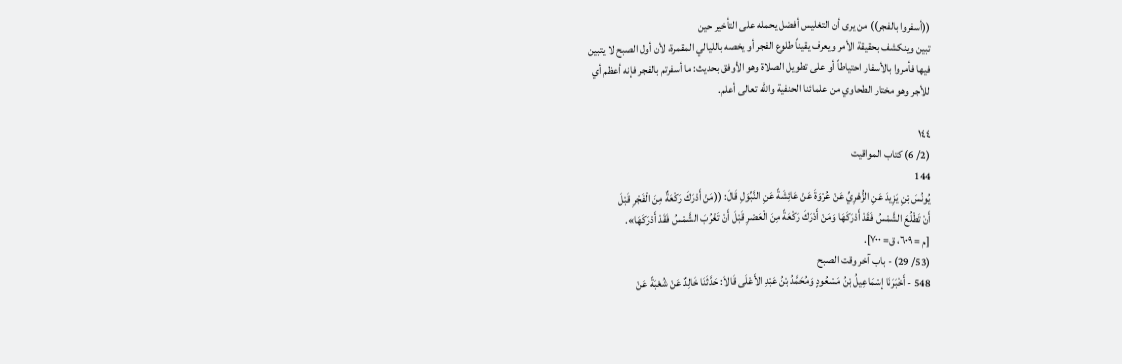((أسفروا بالفجر)) من يرى أن التغليس أفضل يحمله على التأخير حين
تبين وينكشف بحقيقة الأمر ويعرف يقيناً طلوع الفجر أو يخصه بالليالي المقمرة، لأن أول الصبح لا يتبين
فيها فأمروا بالأسفار احتياطاً أو على تطويل الصلاة وهو الأوفق بحديث: ما أسفرتم بالفجر فإنه أعظم أي
للأجر وهو مختار الطحاوي من علمائنا الحنفية والله تعالى أعلم.

١٤٤
(2/ 6) كتاب المواقيت
144
يُونُسَ بْنِ يَزِيدَ عَنِ الزُّهْرِيِّ عَنْ عُرْوَةَ عَنْ عَائِشَةً عَنِ النَّبِّوَلِ قَالَ: ((مَنْ أَدْرَكَ رَكْعَةٌ مِنَ الْفَجْرِ قَبْلَ
أَنْ تَطْلُعَ الشَّمْسُ فَقَدْ أَدْرَكَهَا وَمَنْ أَدْرَكَ رَكْعَةً مِنَ الْعَصْرِ قَبْلَ أَنْ تَغْرُبَ الشَّمْسُ فَقَدْ أَدْرَكَهَا».
[م = ٦٠٩، ق= ٧٠٠].
(53/ 29) - باب آخر وقت الصبح
548 - أَخْبَرَنَا إسْمَاعِيلُ بْنُ مَسْعُودٍ وَمُحَمَّدُ بْنُ عَبْدِ الأَعْلَى قَالاَ: حَدَّثَنَا خَالِدٌ عَنْ شُعْبَةً عَنْ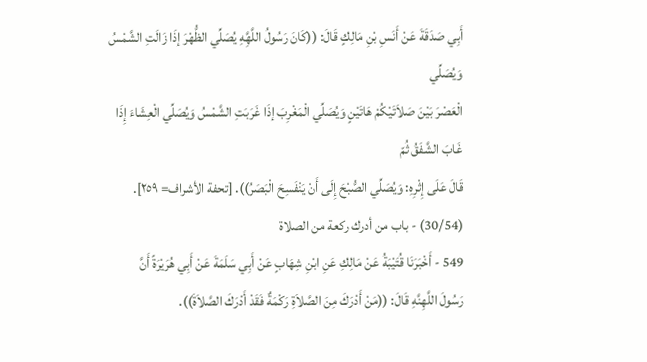أَبِي صَدَقَةَ عَنْ أَنَسِ بْنِ مَالِكٍ قَالَ: ((كَانَ رَسُولُ اللَّهَِّهِ يُصَلِّي الظُّهْرَ إذَا زَالَتِ الشَّمْسُ وَيُصَلِّي
الْعَصْرَ بَيْنَ صَلاَتَيْكُمْ هَاتَيْنٍ وَيُصَلِّي الْمَغْرِبَ إذَا غَرَبَتِ الشَّمْسُ وَيُصَلِّي الْعِشَاءَ إِذَا غَابَ الشَّفَقُ ثُمّ
قَالَ عَلَى إِثْرِهِ: وَيُصَلِّي الصُّبْحَ إِلَى أَنْ يَنْفَسِحَ الْبَصَرُ)). [تحفة الأشراف= ٢٥٩].
(30/54) - باب من أدرك ركعة من الصلاة
549 - أَخْبَرَنَا قُتَيْبَةُ عَنْ مَالِكِ عَنِ ابْنِ شِهَابٍ عَنْ أَبِي سَلَمَةَ عَنْ أَبِي هُرَيْرَةً أَنَّ
رَسُولَ اللَّهِنَّهِ قَالَ: ((مَنْ أَدْرَكَ مِنَ الصَّلاَةِ رَكْمَةٌ فَقَدْ أَدْرَكَ الصَّلاَةَ)).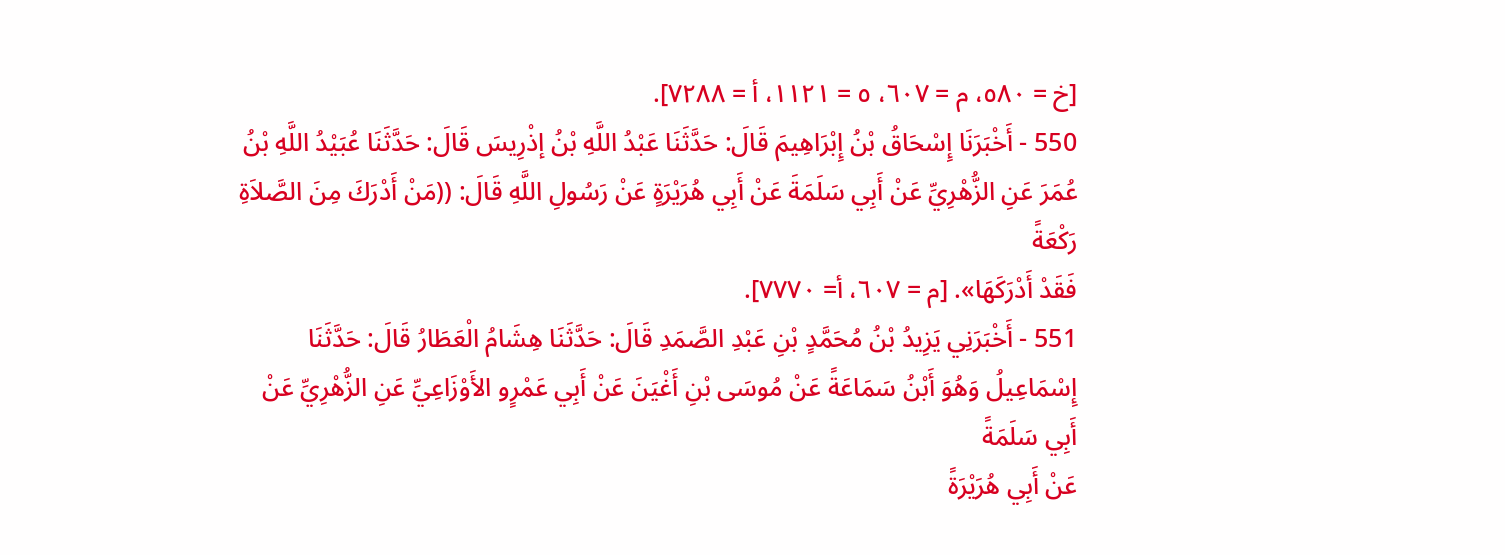[خ = ٥٨٠، م = ٦٠٧، ٥ = ١١٢١، أ = ٧٢٨٨].
550 - أَخْبَرَنَا إِسْحَاقُ بْنُ إِبْرَاهِيمَ قَالَ: حَدَّثَنَا عَبْدُ اللَّهِ بْنُ إذْرِيسَ قَالَ: حَدَّثَنَا عُبَيْدُ اللَّهِ بْنُ
عُمَرَ عَنِ الزُّهْرِيِّ عَنْ أَبِي سَلَمَةَ عَنْ أَبِي هُرَيْرَةٍ عَنْ رَسُولِ اللَّهِ قَالَ: ((مَنْ أَدْرَكَ مِنَ الصَّلاَةِ رَكْعَةً
فَقَدْ أَدْرَكَهَا». [م = ٦٠٧، أ= ٧٧٧٠].
551 - أَخْبَرَنِي يَزِيدُ بْنُ مُحَمَّدٍ بْنِ عَبْدِ الصَّمَدِ قَالَ: حَدَّثَنَا هِشَامُ الْعَطَارُ قَالَ: حَدَّثَنَا
إِسْمَاعِيلُ وَهُوَ أَبْنُ سَمَاعَةً عَنْ مُوسَى بْنِ أَغْيَنَ عَنْ أَبِي عَمْرٍو الأَوْزَاعِيِّ عَنِ الزُّهْرِيِّ عَنْ أَبِي سَلَمَةً
عَنْ أَبِي هُرَيْرَةً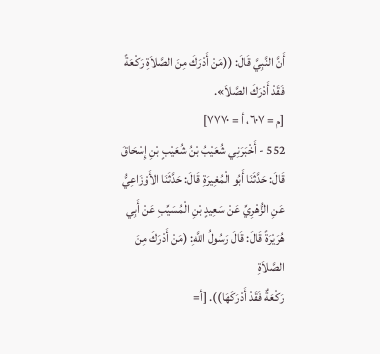أَنَّ النَّبِيَّ قَالَ: ((مَنْ أَدْرَكَ مِنَ الصَّلاَةِ رَكْعَةً فَقَدْ أَدْرَكَ الصَّلاَ».
[م = ٦٠٧، أ = ٧٧٧٠]
552 - أَخْبَرَنِي شُعَيْبُ بْنُ شُعَيْبٍ بْنِ إِسْحَاقَ قَالَ: حَدَّثَنَا أَبُو الْمُغِيرَةِ قَالَ: حَدَّثَنَا الأَوْزَاعِيُّ
عَنِ الزُّهْرِيِّ عَنْ سَعِيدٍ بْنِ الْمُسَيِّبِ عَنْ أَبِي هُرَيْرَةً قَالَ: قَالَ رَسُولُ اللَّهِ: (مَنْ أَدْرَكَ مِنَ الصَّلاَةِ
رَكْعَةٌ فَقَدْ أَدْرَكَهَا)). [أ=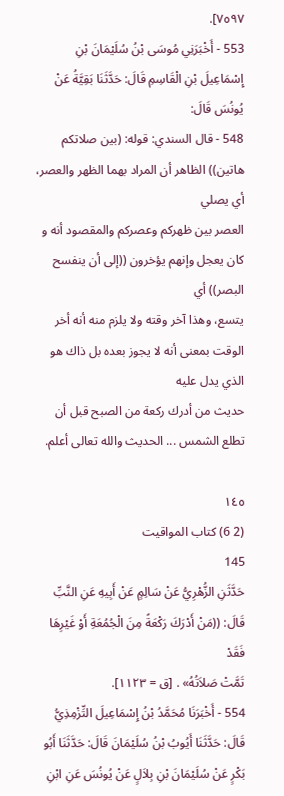٧٥٩٧].
553 - أَخْبَرَنِي مُوسَى بْنُ سُلَيْمَانَ بْنِ إِسْمَاعِيلَ بْنِ الْقَاسِمِ قَالَ: حَدَّثَنَا بَقِيَّةُ عَنْ يُونُسَ قَالَ:
548 - قال السندي: قوله: (بين صلاتكم هاتين)) الظاهر أن المراد بهما الظهر والعصر، أي يصلي
العصر بين ظهركم وعصركم والمقصود أنه و كان يعجل وإنهم يؤخرون ((إلى أن ينفسح البصر)) أي
يتسع، وهذا آخر وقته ولا يلزم منه أنه أخر الوقت بمعنى أنه لا يجوز بعده بل ذاك هو الذي يدل عليه
حديث من أدرك ركعة من الصبح قبل أن تطلع الشمس ... الحديث والله تعالى أعلم.

١٤٥
(2 6) كتاب المواقيت
145
حَدَّثَنِ الزُّهْرِيُّ عَنْ سَالِمٍ عَنْ أَبِيهِ عَنِ النَّبِّ قَالَ: ((مَنْ أَدْرَكَ رَكْعَةً مِنَ الْجُمُعَةِ أَوْ غَيْرِهَا فَقَدْ
تَمَّتْ صَلاَتُهُ» . [ق = ١١٢٣].
554 - أَخْبَرَنَا مُحَمَّدُ بْنُ إِسْمَاعِيلَ التِّزْمِذِيُّ قَالَ: حَدَّثَنَا أَيُوبُ بْنُ سُلَيْمَانَ قَالَ: حَدَّثَنَا أَبُو
بَكْرٍ عَنْ سُلَيْمَانَ بْنِ بِلاَلٍ عَنْ يُونُسَ عَنِ ابْنِ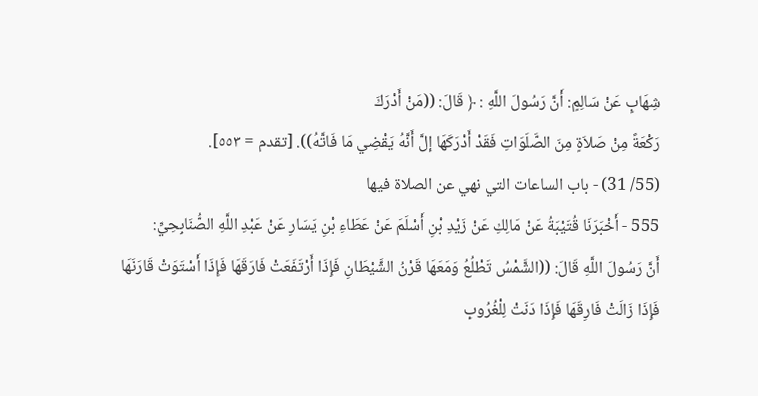شِهَابٍ عَنْ سَالِمٍ: أَنَّ رَسُولَ اللَّهِ : ﴿ قَالَ: ((مَنْ أَدْرَكَ
رَكْعَةً مِنْ صَلاَةٍ مِنَ الصَّلَوَاتِ فَقَدْ أَدْرَكَهَا إلَّ أَنَّهُ يَقْضِي مَا فَاتَّهُ)). [تقدم = ٥٥٣].
(55/ 31) - باب الساعات التي نهي عن الصلاة فيها
555 - أَخْبَرَنَا قُتَيْبَةُ عَنْ مَالِكِ عَنْ زَيْدِ بْنِ أَسْلَمَ عَنْ عَطَاءِ بْنِ يَسَارِ عَنْ عَبْدِ اللَّهِ الصُّنَابِحِيِّ:
أَنَّ رَسُولَ اللَّهِ قَالَ: ((الشَّمْسُ تَطْلُعُ وَمَعَهَا قَرْنُ الشَّيْطَانِ فَإِذَا أَرْتَفَعَتْ فَارَقَهَا فَإِذَا أَسْتَوَتْ قَارَنَهَا
فَإِذَا زَالَتْ فَارِقَهَا فَإِذَا دَنَتْ لِلْغُرُوبِ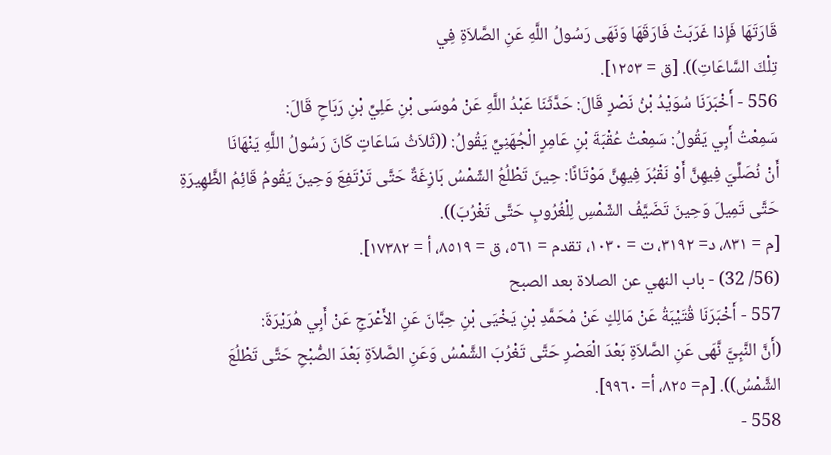قَارَتَهَا فَإِذا غَرَبَتْ فَارَقَهَا وَنَهَى رَسُولُ اللَّهِ عَنِ الصَّلاَةِ فِي
تِلْكَ السَّاعَاتِ)). [ق = ١٢٥٣].
556 - أَخْبَرَنَا سُوَيْدُ بْنُ نَصْرٍ قَالَ: حَدَّثَنَا عَبْدُ اللَّهِ عَنْ مُوسَى بْنِ عَلِيِّ بْنِ رَبَاحٍ قَالَ:
سَمِعْتُ أَبِي يَقُولُ: سَمِعْتُ عُقْبَةَ بْنِ عَامِرٍ الْجُهَنِيِّ يَقُولُ: ((ثَلاَثُ سَاعَاتٍ كَانَ رَسُولُ اللَّهِ يَنْهَانَا
أَنْ نُصَلِّيَ فِيهِنَّ أَوْ نَقْبُرَ فِيهِنَّ مَوْتَانًا: حِينَ تَطْلُعُ الشّمْسُ بَازِغَةٌ حَتَّى تَرْتَفِعَ وَحِينَ يَقُومُ قَائِمُ الظَّهِيرَةِ
حَتَّى تَمِيلَ وَحِينَ تَضَيَّفُ الشّمْسِ لِلْغُرُوبِ حَتَّى تَغْرُبَ)).
[م = ٨٣١، د= ٣١٩٢، ت = ١٠٣٠، تقدم = ٥٦١، ق = ٨٥١٩، أ = ١٧٣٨٢].
(56/ 32) - باب النهي عن الصلاة بعد الصبح
557 - أَخْبَرَنَا قُتَيْبَةُ عَنْ مَالِكٍ عَنْ مُحَمَّدِ بْنِ يَخْيَى بْنِ حِبَّانَ عَنِ الأَعْرَجِ عَنْ أَبِي هُرَيْرَةَ:
(أَنَّ النَّبِيَّ نَّهَى عَنِ الصَّلاَةِ بَعْدَ الْعَصْرِ حَتَّى تَغْرُبَ الشَّمْسُ وَعَنِ الصَّلاَةِ بَعْدَ الصُّبْحِ حَتَّى تَطْلُعَ
الشَّمْسُ)). [م= ٨٢٥، أ= ٩٩٦٠].
558 -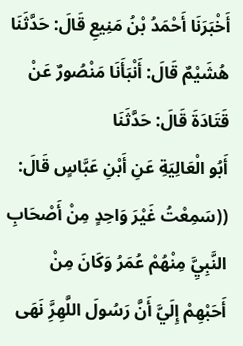أَخْبَرَنَا أَحْمَدُ بْنُ مَنِيعِ قَالَ: حَدَّثَنَا هُشَيْمٌ قَالَ: أَنْبَأَنَا مَنْصُورٌ عَنْ قَتَادَةَ قَالَ: حَدَّثَنَا
أَبُو الْعَالِيَةِ عَنِ أَبْنِ عَبَّاسٍ قَالَ: ((سَمِعْتُ غَيْرَ وَاحِدٍ مِنْ أَصْحَابِ النَّبِيَِّ مِنْهُمْ عُمَرُ وَكَانَ مِنْ
أَحَبْهِمْ إِلَيَّ أَنَّ رَسُولَ اللَّهِرَِّ نَهَى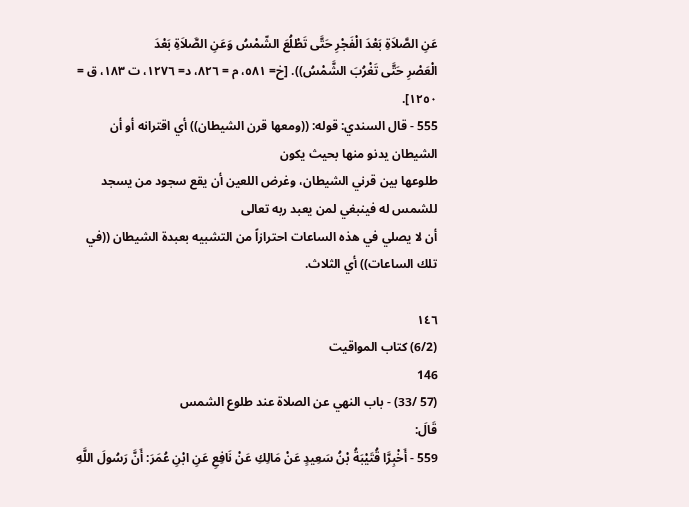عَنِ الصَّلاَةِ بَعْدَ الْفَجْرِ حَتَّى تَطْلُعَ الشّمْسُ وَعَنِ الصَّلاَةِ بَعْدَ
الْعَصْرِ حَتَّى تَغْرُبَ الشَّمْسُ)). [خ= ٥٨١، م = ٨٢٦، د= ١٢٧٦، ت ١٨٣، ق = ١٢٥٠].
555 - قال السندي: قوله: ((ومعها قرن الشيطان)) أي اقترانه أو أن الشيطان يدنو منها بحيث يكون
طلوعها بين قرني الشيطان، وغرض اللعين أن يقع سجود من يسجد للشمس له فينبغي لمن يعبد ربه تعالى
أن لا يصلي في هذه الساعات احترازاً من التشبيه بعبدة الشيطان ((في تلك الساعات)) أي الثلاث.

١٤٦
(6/2) كتاب المواقيت
146
(57 /33) - باب النهي عن الصلاة عند طلوع الشمس
قَالَ:
559 - أَخْبِرَّا قُتَيْبَةُ بْنُ سَعِيدٍ عَنْ مَالِكِ عَنْ نَافِعِ عَنِ ابْنِ عُمَرَ: أَنَّ رَسُولَ اللَّهِ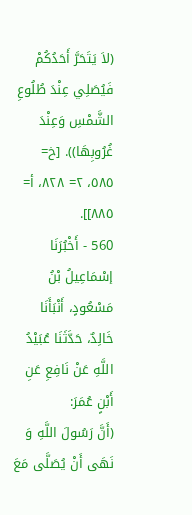(لاَ يَتَحَرَّ أَحَدُكُمْ فَيُصَلِي عِنْدَ طُلُوعِ الشَّمْسِ وَعِنْدَ غُرُوبِهَا)). [خ= ٥٨٥، ٢= ٨٢٨، أ= ٨٨٥]].
560 - أَخْبُرَنَا إسْمَاعِيلُ بْنُ مَسْعُودٍ، أَنْبَأَنَا خَالِدٌ، حَدَّثَنَا عُبَيْدُ اللَّهِ عَنْ نَافِعِ عَنِ أَبْنٍ عُمَرَ:
(أَنَّ رَسُولَ اللَّهِ وَ نَهَى أَنْ يُصَلَّى مَعَ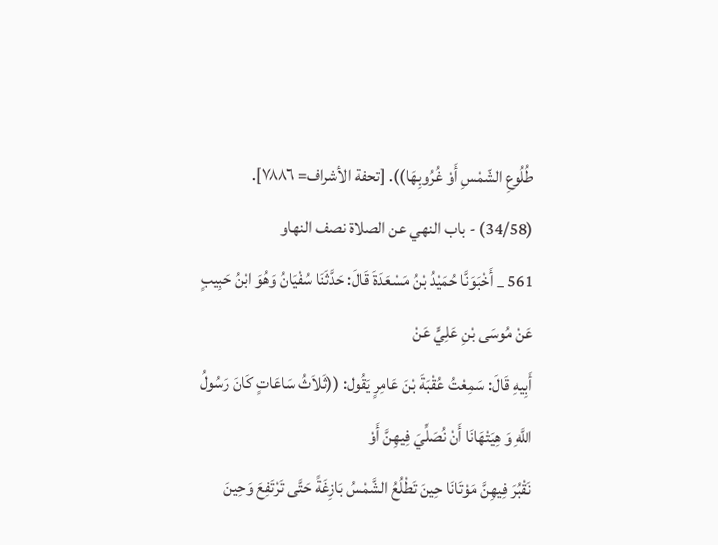طُلُوعِ الشّمْسِ أَوْ غُرُوبِهَا)). [تحفة الأشراف= ٧٨٨٦].
(34/58) - باب النهي عن الصلاة نصف النهاو
561 _ أَخْبَوَنَّا حُمَيْدُ بْنُ مَسْعَدَةَ قَالَ: حَدَّثَنَا سُفْيَانُ وَهُوَ ابْنُ حَبِيبٍ عَنْ مُوسَى بْنِ عَلِيٍّ عَنْ
أَبِيهِ قَالَ: سَمِعْتُ عُقْبَةَ بْنَ عَامِرٍ يَقُول: ((ثَلاَثُ سَاعَاتٍ كَانَ رَسُولُ اللَّهِ وَ هِيَتْهَانَا أَنْ نُصَلِّيَ فِيهِنَّ أَوْ
نَقْبُرَ فِيهِنَّ مَوْتَانَا حِينَ تَطْلُعُ الشَّمْسُ بَازِغَةً حَتَّى تَرْتَفِعَ وَحِينَ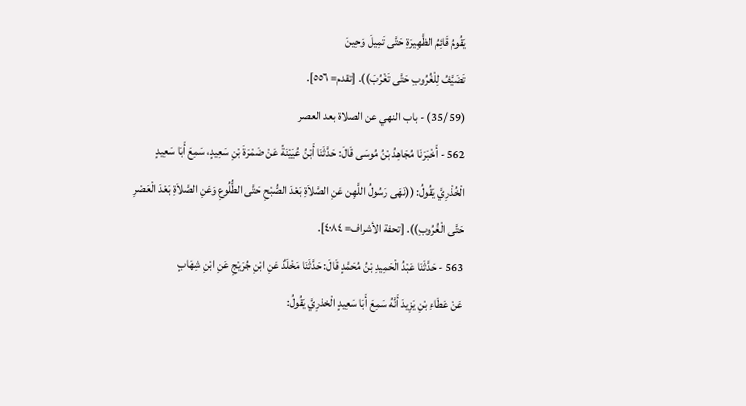يَقُومُ قَائِمُ الظَّهِيرَةِ حَتَّى تَمِيلَ وَحِينَ
تَضَيَّفُ لِلْغُرُوبِ حَتَّى تَغْرُبَ)). [تقدم= ٥٥٦].
(59 /35) - باب النهي عن الصلاة بعد العصر
562 - أَخْبَرَنَا مُجَاهِدُ بْنُ مُوسَى قَالَ: حَدَّثَنَا أَبْنُ عُيَيْنَةً عَنْ ضَمْرَةَ بْنِ سَعِيدٍ، سَمِعَ أَبَا سَعِيدٍ
الْخُذْرِيَّ يَقُولُ: ((نَهَى رَسُولُ اللَّهِن عَنِ الصَّلاَةِ بَعْدَ الصُّبْحِ حَتَّى الطُّلُوعِ وَعَنِ الصَّلاَةِ بَعْدَ الْعَصْرِ
حَتَّى الْغُرُوبِ)). [تحفة الأشراف= ٤٠٨٤].
563 - حَدَّثَنَا عَبْدُ الْحَمِيدِ بْنُ مُحَمَّدٍ قَالَ: حَدَّثَنَا مَخْلَدٌ عَنِ ابْنِ جُرَيْجِ عَنِ ابْنِ شِهَابٍ
عَنْ عَطَاءِ بْنِ يَزِيدَ أَنَّهُ سَمِعَ أَبَا سَعِيدٍ الْخذرِيَّ يَقُولُ: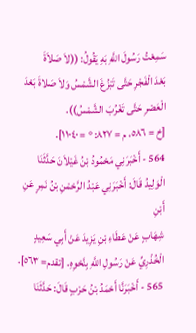سَمِعْتُ رَسُولَ اللَّهِ بَهِ يَقُولُ: ((لاَ صَلاَةَ
بَعْدَ الْفَجْرِ حَتَّى تَبْزُغَ الشَّمْسُ وَلاَ صَلاةَ بَعْدَ الْعَصْرِ حَتَّى تَغْرُبَ الشَّمْسُ)).
[خ = ٥٨٦، م = ٨٢٧: ° = ١١٠٤٠].
564 - أَخْبَرَنِي مَحْمُودُ بْنُ غَيْلاَنَ حَدَّثَنَا الْوَلِيدُ قَالَ: أَخْبَرَنِي عَبْدُ الرَّحْمْنِ بْنُ نَمِرٍ عَنِ أَبْنِ
شِهَابٍ عَنْ عَطَاءِ بْنِ يَزِيدَ عَنْ أَبِي سَعِيدٍ الْخُذْرِيِّ عَنْ رَسُولِ اللَّهِ بِنَّحْوِهِ. [تقدم= ٥٦٣].
565 - أَخْبَرَنَّا أَحْمَدُ بْنُ حَرْبٍ قَالَ: حَدَّثَنَا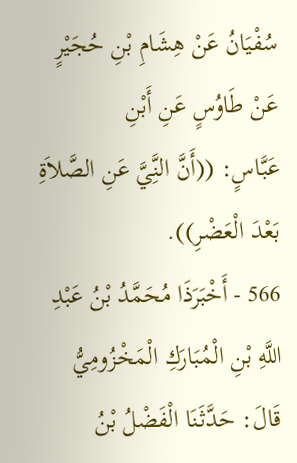سُفْيَانُ عَنْ هِشَامِ بْنِ حُجَيْرٍ عَنْ طَاوُسٍ عَنِ أَبْنِ
عَبَّاسٍ: ((أَنَّ النَِّيَّ عَنِ الصَّلاَةِ بَعْدَ الْعَضْرِ)).
566 - أَخْبَرَذَا مُحَمَّدُ بْنُ عَبْدِ اللَّهِ بْنِ الْمُبَارَكِ الْمَخْزُومِيُّ قَالَ: حَدَّثَنَا الْفَضْلُ بْنُ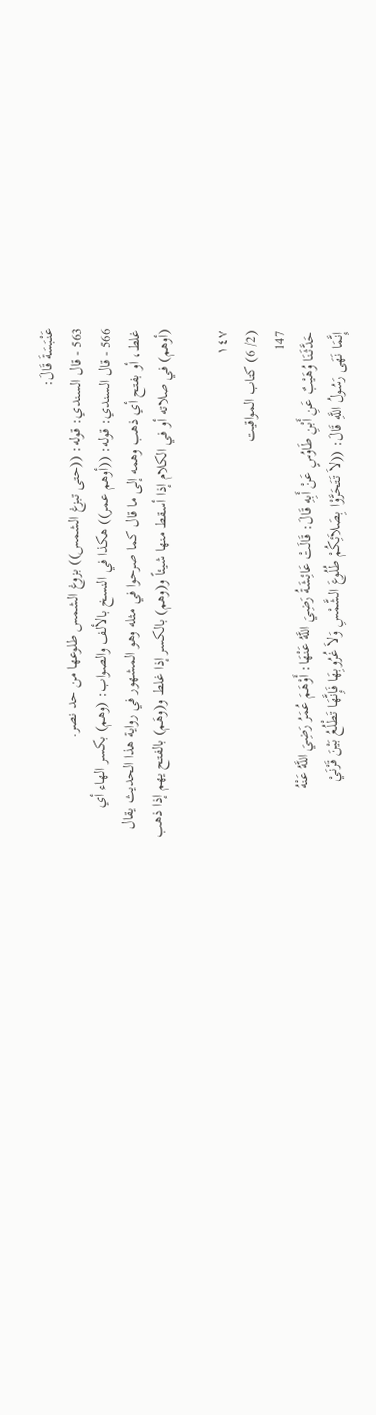عَنْبَسَةَ قَالَ:
563 - قال السندي: قوله: ((حتى تبزغ الشمس)) بزوغ الشمس طلوعها من حد نصر.
566 - قال السندي: قوله: ((أوهم عمر)) هكذا في النسخ بالألف والصواب: (وهم) بكسر الهاء أي
غلط، أو بفتح أي ذهب وهمه إلى ما قال كما صرحوا في مثله وهو المشهور في رواية هذا الحديث يقال
(أوهم) في صلاته أو في الكلام إذا أسقط منها شيئاً و(وهم) بالكسر إذا غلط و(وهَم) بالفتح يهم إذا ذهب

١٤٧
(2/ 6) كتاب المواقيت
147
حَدَّثَنَا وُهَيْبٌ عَنِ أَبْنِ طَاوُسٍ عَنْ أَبِهِ قَالَ: قَالَتْ عَائِشَةُ رَضِيَ اللَّهُ عَنْهَا: أَوْهَمَ عُمَرُ رَضِيَ اللَّهُ عَنْهُ
إِنَّمَا نَهَى رَسُولُ اللَّهِ قَالَ: ((لاَ تَتَحَرَّوْا بِصَلاَئِكُمْ طُلُوعَ الشَّمْسِ وَلاَ غُرُوبِهَا فَإِنَّهَا تَطْلُعُ بَيْنَ قَرْنَيْ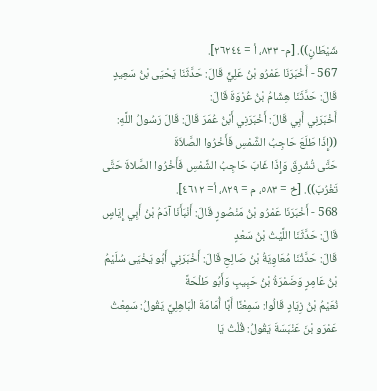شَيْطَانٍ)). [م- ٨٣٣، أ = ٢٦٢٤٤].
567 - أَخْبَرَنَا عَمْرُو بْنُ عَلِيٍّ قَالَ: حَدَّثَنَا يَحْيَى بْنُ سَعِيدٍ قَالَ: حَدَّثَنَا هِشَامُ بْنُ عُرْوَةَ قَالَ:
أَخْبَرَنِي أَبِي قَالَ: أَخْبَرَنِي أَبْنُ عُمَرَ قَالَ: قَالَ رَسُولُ اللَّهِ: ((إِذَا طَلَعَ حَاجِبُ الشَّمْسِ فَأَخْرُوا الصَّلاَةَ
حَتَّى تُشْرِقَ وَإِذَا غَابَ حَاجِبُ الشَّمْسِ فَأَخْرُوا الصَّلاةَ حَتَّى تَغْرُبَ)). [خ = ٥٨٣، م = ٨٢٩، أ= ٤٦١٢].
568 - أَخْبَرَنَا عَمْرُو بْنُ مَنْصُورٍ قَالَ: أَنْبَأَنَا آدَمُ بْنُ أَبِي إِيَاسٍ قَالَ: حَدَّثَنَا اللَّيْتُ بْنُ سَعْدٍ
قَالَ: حَدَّثْنَا مُعَاوِيَةُ بْنُ صَالِحِ قَالَ: أَخْبَرَنِي أَبُو يَخْيَى سُلَيْمُ بْنُ عَامِرٍ وَضَمْرَةُ بْنُ حَبِيبٍ وَأَبُو طَلْحَةً
نُعَيْمُ بْنُ زِيَادٍ قَالُوا: سَمِعْنًا أَبًا أُمَامَةَ الْبَاهِلِيَّ يَقُولُ: سَمِعْتُ عَمْرَو بْنَ عَنْبَسَةَ يَقُولُ: قُلْتُ يَا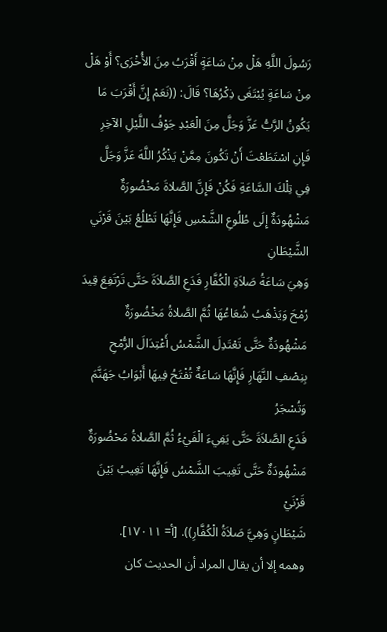رَسُولَ اللَّهِ هَلْ مِنْ سَاعَةٍ أَقْرَبُ مِنَ الأُخْرَى؟ أَوْ هَلْ مِنْ سَاعَةٍ يُبْتَغَى ذِكْرُهَا؟ قَالَ: ((نَعَمْ إِنَّ أَقْرَبَ مَا
يَكُونُ الرَّبُّ عَزَّ وَجَلَّ مِنَ الْعَبْدِ جَوْفُ اللَّيْلِ الآخِرِ فَإِنِ اسْتَطَعْتَ أَنْ تَكُونَ مِمَّنْ يَذْكُرُ اللَّهَ عَزَّ وَجَلَّ
فِي تِلْكَ السَّاعَةِ فَكُنْ فَإِنَّ الصَّلاةَ مَخْضُورَةٌ مَشْهُودَةٌ إِلَى طُلُوعِ الشَّمْسِ فَإِنَّهَا تَطْلُعُ بَيْنَ قَرْنَي الشَّيْطَانِ
وَهِيَ سَاعَةُ صَلاَةِ الْكُفَّارِ فَدَعِ الصَّلاَةَ حَتَّى تَرْتَفِعَ قِيدَ رُمْحَ وَيَذْهَبُ شُعَاعُهَا ثُمَّ الصَّلاةُ مَخْضُورَةٌ
مَشْهُودَةٌ حَتَّى تَعْتَدِلَ الشَّمْسُ أَعْتِدَالَ الرُّمْحِ بِنِصْفِ النَّهَارِ فَإِنَّهَا سَاعَةٌ تُفْتَحُ فِيهَا أَبْوَابُ جَهَنَّمَ وَتُسْجَرُ
فَدَعِ الصَّلاَةَ حَتَّى يَفِيءَ الْفَيْءُ ثُمَّ الصَّلاةُ مَحْضُورَةٌ مَشْهُودَةٌ حَتَّى تَغِيبَ الشَّمْسُ فَإِنَّهَا تَغِيبُ بَيْنَ قَرْنَيْ
شَيْطَانٍ وَهِيَّ صَلاَةُ الْكُفَّارِ)). [أ= ١٧٠١١].
وهمه إلا أن يقال المراد أن الحديث كان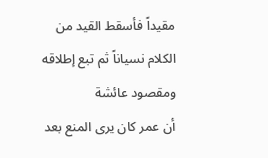مقيداً فأسقط القيد من الكلام نسياناً ثم تبع إطلاقه ومقصود عائشة
أن عمر كان يرى المنع بعد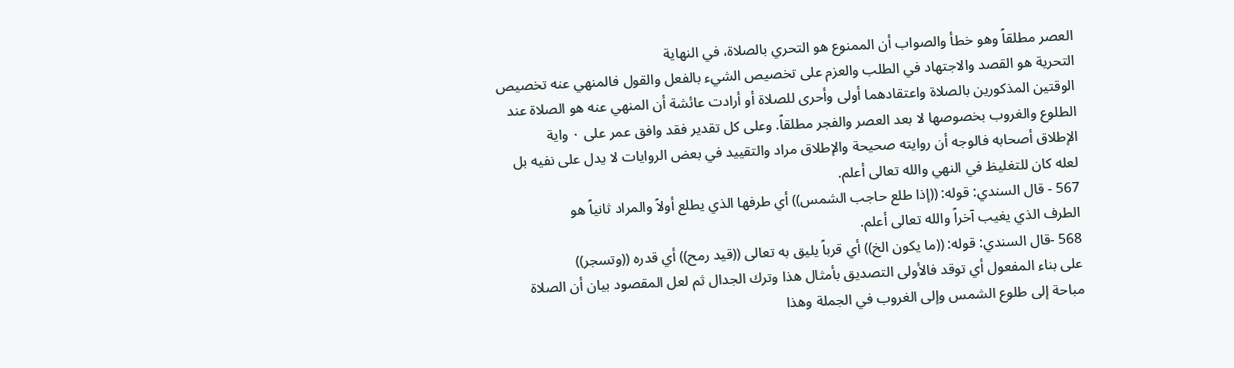العصر مطلقاً وهو خطأ والصواب أن الممنوع هو التحري بالصلاة، في النهاية
التحرية هو القصد والاجتهاد في الطلب والعزم على تخصيص الشيء بالفعل والقول فالمنهي عنه تخصيص
الوقتين المذكورين بالصلاة واعتقادهما أولى وأحرى للصلاة أو أرادت عائشة أن المنهي عنه هو الصلاة عند
الطلوع والغروب بخصوصها لا بعد العصر والفجر مطلقاً. وعلى كل تقدير فقد وافق عمر على ٠ واية
الإطلاق أصحابه فالوجه أن روايته صحيحة والإطلاق مراد والتقييد في بعض الروايات لا يدل على نفيه بل
لعله كان للتغليظ في النهي والله تعالى أعلم.
567 - قال السندي: قوله: ((إذا طلع حاجب الشمس)) أي طرفها الذي يطلع أولاً والمراد ثانياً هو
الطرف الذي يغيب آخراً والله تعالى أعلم.
568 -قال السندي: قوله: ((ما يكون الخ)) أي قرباً يليق به تعالى ((قيد رمح)) أي قدره ((وتسجر))
على بناء المفعول أي توقد فالأولى التصديق بأمثال هذا وترك الجدال ثم لعل المقصود بيان أن الصلاة
مباحة إلى طلوع الشمس وإلى الغروب في الجملة وهذا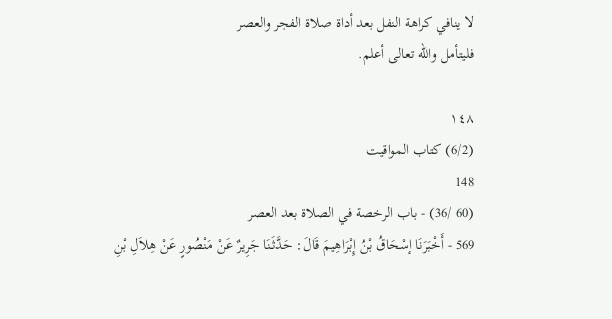لا ينافي كراهة النفل بعد أداة صلاة الفجر والعصر
فليتأمل والله تعالى أعلم.

١٤٨
(6/2) كتاب المواقيت
148
(60 /36) - باب الرخصة في الصلاة بعد العصر
569 - أَخْبَرَنَا إسْحَاقُ بْنُ إِبْرَاهِيمَ قَالَ: حَدَّثَنَا جَرِيرٌ عَنْ مَنْصُورٍ عَنْ هِلاَلِ بْنِ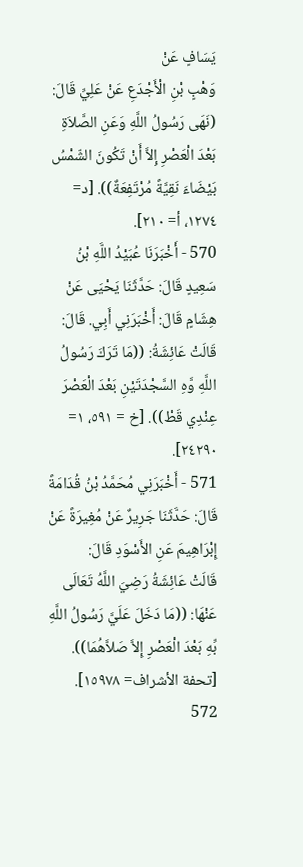يَسَافٍ عَنْ
وَهْبٍ بْنِ الْأَجْدَعِ عَنْ عَلِيِّ قَالَ: (نَهَى رَسُولُ اللَّهِ وَعَنِ الصَّلاَةِ بَعْدَ الْعَصْرِ إِلاَّ أَنْ تَكُونَ الشّمْسُ
بَيْضَاءَ نَقِيَّةً مُرْتَفِعَةٌ)). [د= ١٢٧٤، أ= ٢١٠].
570 - أَخْبَرَنَا عُبَيْدُ اللَّهِ بْنُ سَعِيدٍ قَالَ: حَدَّثَنَا يَحْيَى عَنْ هِشَامٍ قَالَ: أَخْبَرَنِي أَبِي. قَالَ:
قَالَتْ عَائِشَةُ: ((مَا تَرَكَ رَسُولُ اللَّهِ وَّهِ السَّجْدَتَيْنِ بَعْدَ الْعَصْرَ عِنْدِي قَطْ)). [خ = ٥٩١، ١= ٢٤٢٩٠].
571 - أَخْبَرَنِي مُحَمَّدُ بْنُ قُدَامَةً قَالَ: حَدَّثَنَا جَرِيرٌ عَنْ مُغِيرَةً عَنْ إِبْرَاهِيمَ عَنِ الأَسْوَدِ قَالَ:
قَالَتْ عَائِشَةُ رَضِيَ اللَّهُ تَعَالَى عَنْهَا: ((مَا دَخَلَ عَلَيَّ رَسُولُ اللَّهِ بِّهِ بَعْدَ الْعَصْرِ إِلاَّ صَلاَّهُمَا)).
[تحفة الأشراف= ١٥٩٧٨].
572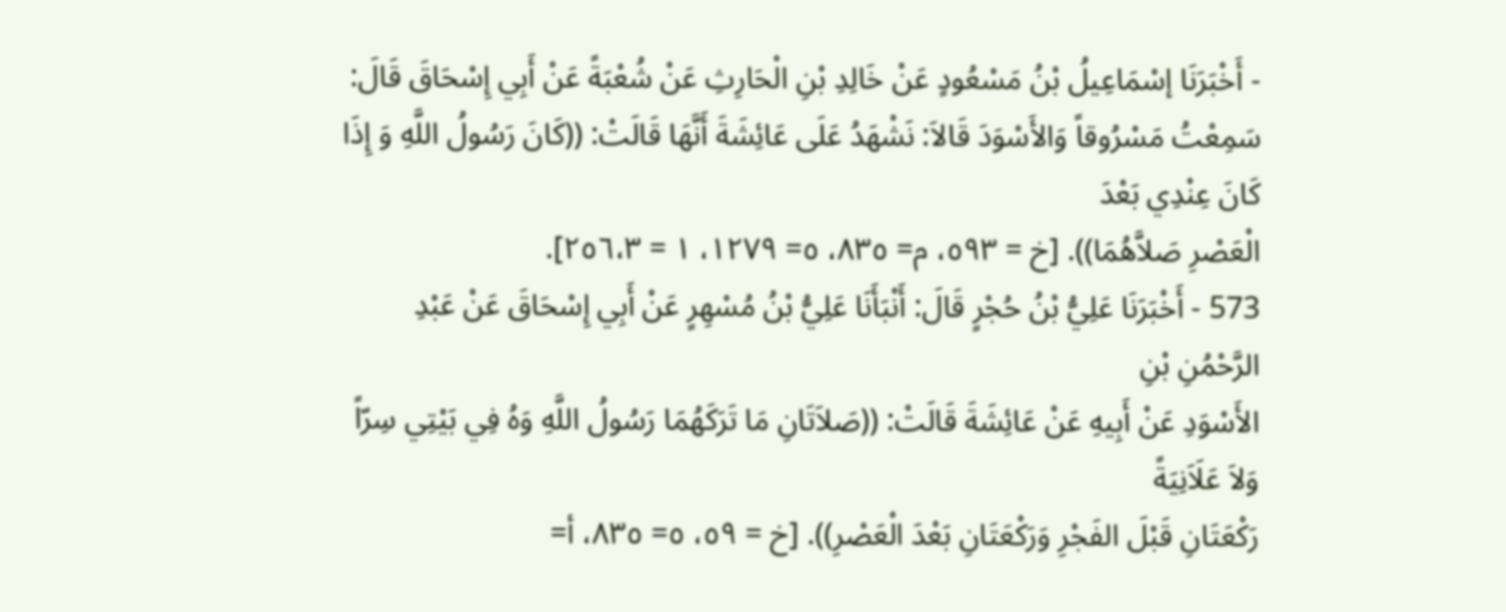- أَخْبَرَنَا إسْمَاعِيلُ بْنُ مَسْعُودٍ عَنْ خَالِدِ بْنِ الْحَارِثِ عَنْ شُعْبَةً عَنْ أَبِي إِسْحَاقَ قَالَ:
سَمِعْتُ مَسْرُوقاً وَالأَسْوَدَ قَالاَ: نَشْهَدُ عَلَى عَائِشَةَ أَنَّهَا قَالَتْ: ((كَانَ رَسُولُ اللَّهِ وَ إِذَا كَانَ عِنْدِي بَعْدَ
الْعَصْرِ صَلاَّهُمَا)). [خ = ٥٩٣، م= ٨٣٥، ٥= ١٢٧٩، ١ = ٢٥٦،٣].
573 - أَخْبَرَنَا عَلِيُّ بْنُ حُجْرٍ قَالَ: أَنْبَأَنَا عَلِيُّ بْنُ مُسْهِرٍ عَنْ أَبِي إِسْحَاقَ عَنْ عَبْدِ الرَّحْمُنِ بْنِ
الأَسْوَدِ عَنْ أَبِيهِ عَنْ عَائِشَةَ قَالَتْ: ((صَلاَتَانِ مَا تَرَكَهُمَا رَسُولُ اللَّهِ وَهُ فِي بَيْتِي سِرّاً وَلاَ عَلَاَنِيَةً
رَكْعَتَانِ قَبْلَ الفَجْرِ وَرَكْعَتَانِ بَعْدَ الْعَصْرِ)). [خ = ٥٩، ٥= ٨٣٥، أ=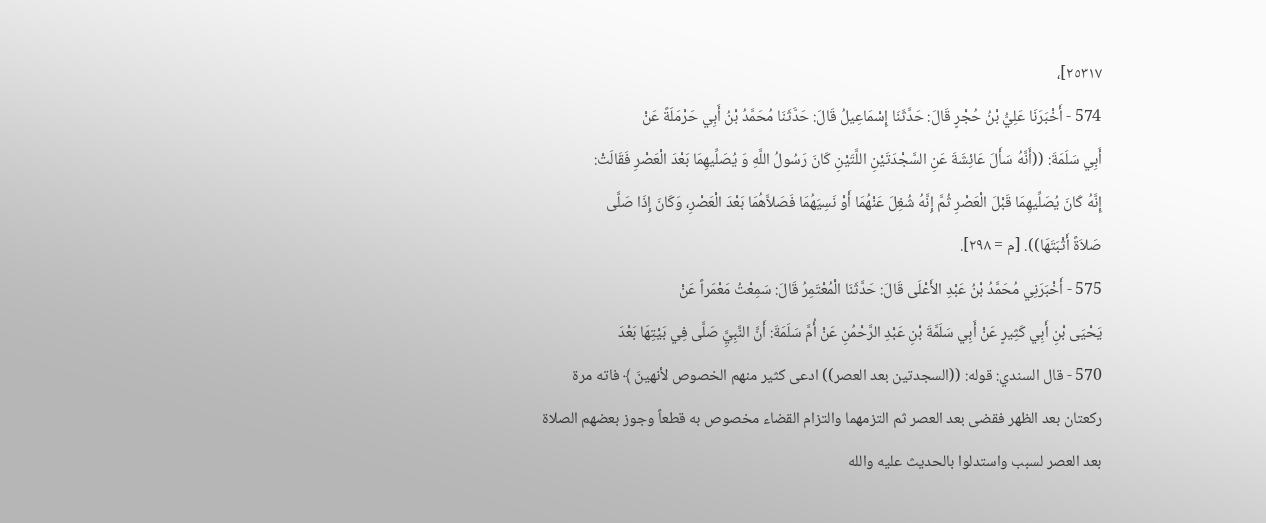٢٥٣١٧]،
574 - أَخْبَرَنَا عَلِيُّ بْنُ حُجْرٍ قَالَ: حَدَّثَنَا إِسْمَاعِيلُ قَالَ: حَدَّثَنَا مُحَمَّدُ بْنُ أَبِي حَرْمَلَةً عَنْ
أَبِي سَلَمَةَ: ((أَنَّهُ سَأَلَ عَائِشَةَ عَنِ السَّجْدَتَيْنِ اللَّتَيْنِ كَانَ رَسُولُ اللَّهِ وَ يُصَلِّيهِمَا بَعْدَ الْعَصْرِ فَقَالَتْ:
إِنَّهُ كَانَ يُصَلِّيهِمَا قَبْلَ الْعَصْرِ ثُمَّ إِنَّهُ شُغِلَ عَنْهُمَا أَوْ نَسِيَهُمَا فَصَلاَّهُمَا بَعْدَ الْعَصْرِ، وَكَانَ إِذَا صَلَّى
صَلاَةً أَثْبَتَهَا)). [م = ٢٩٨].
575 - أَخْبَرَنِي مُحَمَّدُ بْنُ عَبْدِ الأَعْلَى قَالَ: حَدَّثَنَا الْمُعْتَمِرُ قَالَ: سَمِعْتُ مَعْمَراً عَنْ
يَحْيَى بْنِ أَبِي كَثِيرٍ عَنْ أَبِي سَلَمَّةَ بْنِ عَبْدِ الرَّحْمُنِ عَنْ أُمَّ سَلَمَةَ: أَنَّ النَّبِيَِّ صَلَّى فِي بَيْتِهَا بَعْدَ
570 - قال السندي: قوله: ((السجدتين بعد العصر)) ادعى كثير منهم الخصوص لأنهينَ ﴾ فاته مرة
ركعتان بعد الظهر فقضى بعد العصر ثم التزمهما والتزام القضاء مخصوص به قطعاً وجوز بعضهم الصلاة
بعد العصر لسبب واستدلوا بالحديث عليه والله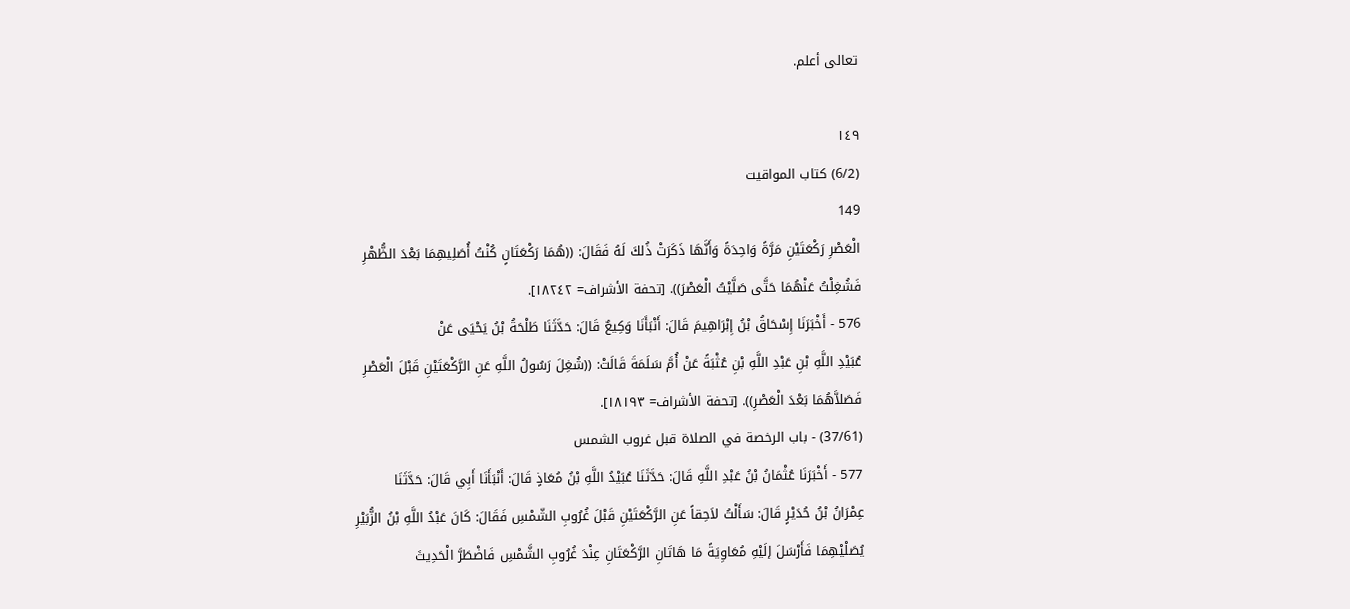تعالى أعلم.

١٤٩
(6/2) كتاب المواقيت
149
الْعَصْرِ رَكْعَتَيْنِ مَرَّةً وَاحِدَةً وَأَنَّهَا ذَكَرَتْ ذُلكَ لَهُ فَقَالَ: ((هُمَا رَكْعَتَانٍ كُنْتُ أُصَلِيهِمَا بَعْدَ الظُّهْرِ
فَشُغِلْتُ عَنْهُمَا حَتَّى صَلَّيْتُ الْعَصْرَ)). [تحفة الأشراف= ١٨٢٤٢].
576 - أَخْبَرَنَا إِسْحَاقُ بْنُ إِبْرَاهِيمَ قَالَ: أَنْبَأَنَا وَكِيعٌ قَالَ: حَدَّثَنَا طَلْحَةُ بْنُ يَحْيَى عَنْ
عُبَيْدِ اللَّهِ بْنِ عَبْدِ اللَّهِ بْنِ عُثْبَةً عَنْ أُمَّ سَلَمَةَ قَالَتْ: ((شُغِلَ رَسُولُ اللَّهِ عَنِ الرَّكْعَتَيْنِ قَبْلَ الْعَصْرِ
فَصَلاَّهُمَا بَعْدَ الْعَصْرِ)). [تحفة الأشراف= ١٨١٩٣].
(37/61) - باب الرخصة في الصلاة قبل غروب الشمس
577 - أَخْبَرَنَا عُثْمَانُ بْنُ عَبْدِ اللَّهِ قَالَ: حَدَّثَنَا عُبَيْدُ اللَّهِ بْنُ مُعَاذٍ قَالَ: أَنْبَأَنَا أَبِي قَالَ: حَدَّثَنَا
عِمْرَانُ بْنُ حُدَيْرٍ قَالَ: سَأَلْتُ لاَحِقاً عَنِ الرَّكْعَتَيْنِ قَبْلَ غُرُوبِ الشّمْسِ فَقَالَ: كَانَ عَبْدُ اللَّهِ بْنُ الزُّبَيْرِ
يُصَلْيْهِمَا فَأَرْسَلَ إلَيْهِ مُعَاوِيَةً مَا هَاتَانِ الرَّكْعَتَانِ عِنْدَ غُرُوبِ الشَّمْسِ فَاضْطَرَّ الْحَدِيثَ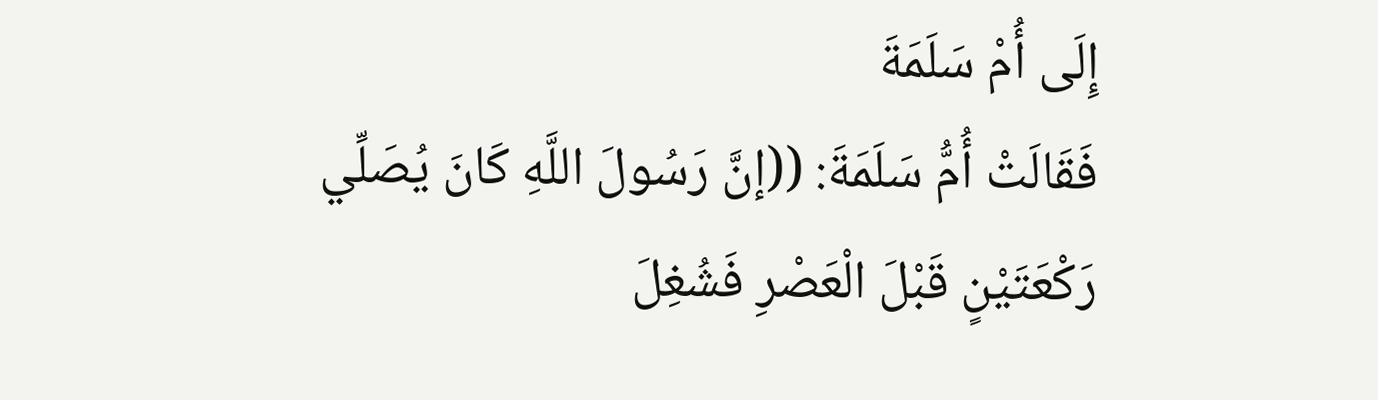إِلَى أُمْ سَلَمَةَ
فَقَالَتْ أُمُّ سَلَمَةَ: ((إنَّ رَسُولَ اللَّهِ كَانَ يُصَلِّي رَكْعَتَيْنٍ قَبْلَ الْعَصْرِ فَشُغِلَ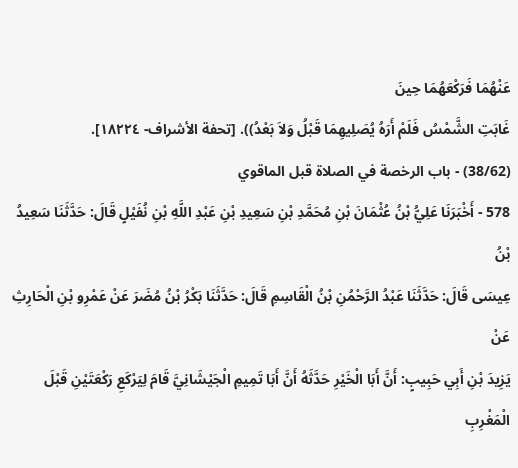عَنْهُمَا فَرَكْعَهُمَا حِينَ
غَابَتِ الشَّمْسُ فَلَمْ أَرَهُ يُصَلِيهِمَا قَبْلُ وَلاَ بَعْدُ)). [تحفة الأشراف- ١٨٢٢٤].
(38/62) - باب الرخصة في الصلاة قبل الماقوي
578 - أَخْبَرَنَا عَلِيُّ بْنُ عُثْمَانَ بْنِ مُحَمَّدِ بْنِ سَعِيدِ بْنِ عَبْدِ اللَّهِ بْنِ نُفَيْلٍ قَالَ: حَدَّثَنَا سَعِيدُ بْنُ
عِيسَى قَالَ: حَدَّثَنَا عَبْدُ الرَّحْمُنِ بْنُ الْقَاسِمِ قَالَ: حَدَّثَنَا بَكْرُ بْنُ مُضَرَ عَنْ عَمْرِو بْنِ الْحَارِثِ عَنْ
يَزِيدَ بْنِ أَبِي حَبِيبٍ: أَنَّ أَبَا الْخَيْرِ حَدَّثَهُ أَنَّ أَبَا تَمِيمِ الْجَيْشَانِيَّ قَامَ لِيَرْكَعِ رَكْعَتَيْنِ قَبْلَ الْمَغْرِبِ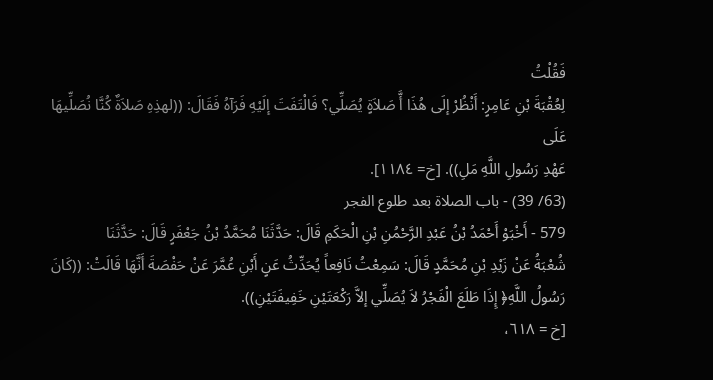فَقُلْتُ
لِعُقْبَةَ بْنِ عَامِرٍ: أَنْظُرْ إلَى هُذَا أَّ صَلاَةٍ يُصَلِّي؟ فَالْتَفَتَ إلَيْهِ فَرَآهُ فَقَالَ: ((لهذِهِ صَلاَةٌ كُنَّا نُصَلِّيهَا عَلَى
عَهْدِ رَسُولِ اللَّهِ مَلِ)). [خ= ١١٨٤].
(63/ 39) - باب الصلاة بعد طلوع الفجر
579 - أَخْبَوْ أَحْمَدُ بْنُ عَبْدِ الرَّحْمُنِ بْنِ الْحَكَمِ قَالَ: حَدَّثَنَا مُحَمَّدُ بْنُ جَعْفَرٍ قَالَ: حَدَّثَنَا
شُعْبَةُ عَنْ زَيْدِ بْنِ مُحَمَّدٍ قَالَ: سَمِعْتُ نَافِعاً يُحَدِّثُ عَنٍ أَبْنِ عُمَّرَ عَنْ حَفْصَةَ أَنَّهَا قَالَتْ: ((كَانَ
رَسُولُ اللَّهِ﴿ إِذَا طَلَعَ الْفَجْرُ لاَ يُصَلِّي إلاَّ رَكْعَتَيْنِ خَفِيفَتَيْنِ)).
[خ = ٦١٨،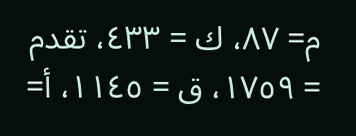م= ٨٧، ك = ٤٣٣، تقدم = ١٧٥٩، ق = ١١٤٥، أ=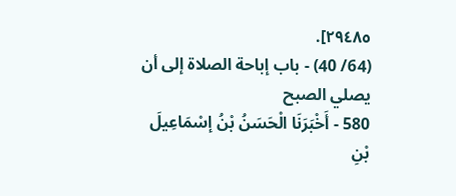٢٩٤٨٥].
(64/ 40) - باب إباحة الصلاة إلى أن يصلي الصبح
580 - أَخْبَرَنَا الْحَسَنُ بْنُ إسْمَاعِيلَ بْنِ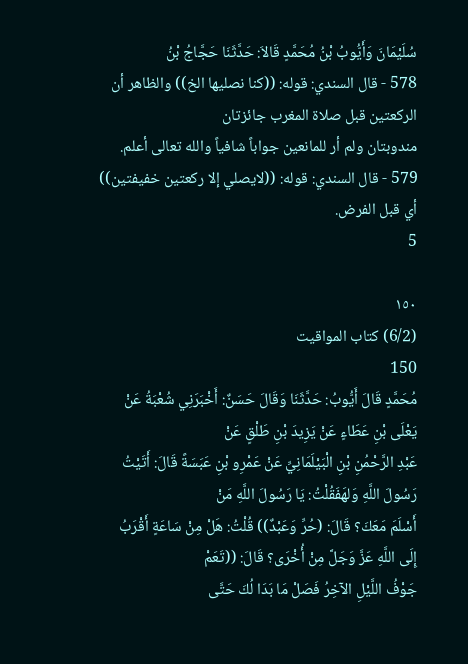سُلَيْمَانَ وَأَيُّوبُ بْنُ مُحَمَّدٍ قَالاَ: حَدَّثَنَا حَجَّاجُ بْنُ
578 - قال السندي: قوله: ((كنا نصليها الخ)) والظاهر أن الركعتين قبل صلاة المغرب جائزتان
مندوبتان ولم أر للمانعين جواباً شافياً والله تعالى أعلم.
579 - قال السندي: قوله: ((لايصلي إلا ركعتين خفيفتين)) أي قبل الفرض.
5

١٥٠
(6/2) كتاب المواقيت
150
مُحَمَّدٍ قَالَ أَيُّوبُ: حَدَّثَنَا وَقَالَ حَسَنٌ: أَخْبَرَنِي شُعْبَةُ عَنْ يَعْلَى بْنِ عَطَاءٍ عَنْ يَزِيدَ بْنِ طَلْقٍ عَنْ
عَبْدِ الرَّحْمُنِ بْنِ الْبَيْلَمَانِيِّ عَنْ عَمْرِو بْنِ عَبَسَةً قَالَ: أَتَيْتُ رَسُولَ اللَّهِ وَلهَفَقُلْتُ: يَا رَسُولَ اللَّهِ مَنْ
أَسْلَمَ مَعَكَ؟ قَالَ: (حُرِّ وَعَبْدٌ)) قُلْتُ: هَلْ مِنْ سَاعَةٍ أَقْرَبُ إِلَى اللَّهِ عَزَّ وَجَلَّ مِنْ أُخْرَى؟ قَالَ: ((تَعَمْ
جَوْفُ اللَّيْلِ الآخِرُ فَصَلْ مَا بَدَا لُكَ حَتَّى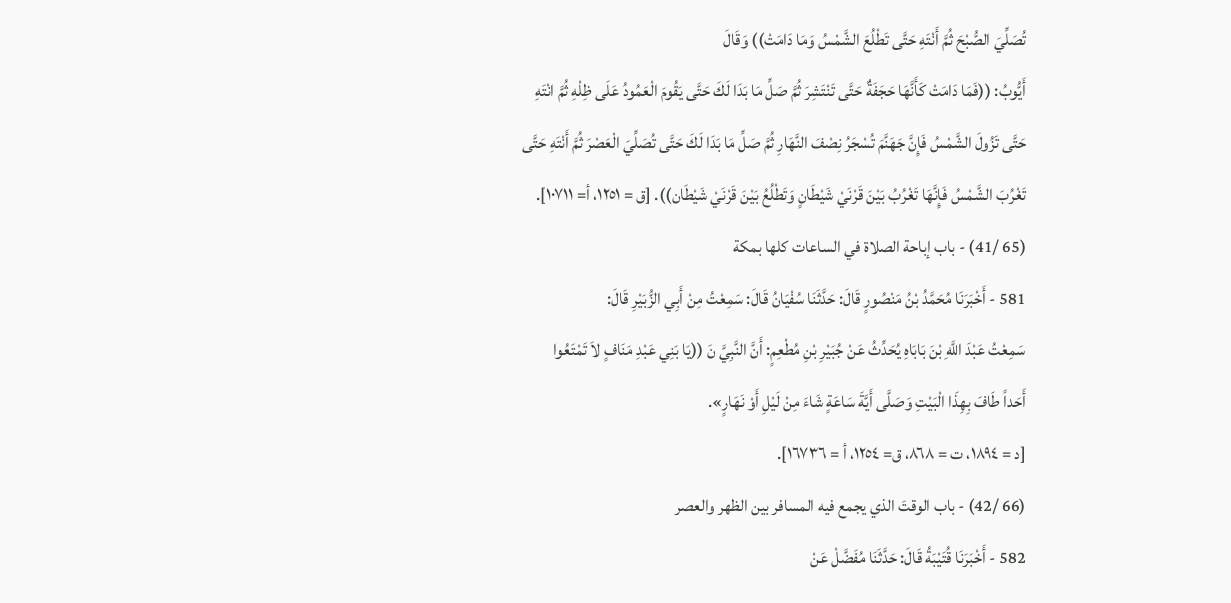تُصَلِّيَ الصُّبْحَ ثُمَّ أَنْتَهِ حَتَّى تَطْلُعَ الشَّمْسُ وَمَا دَامَتْ)) وَقَالَ
أَيُّوبُ: ((فَمَا دَامَتْ كَأَنَّهَا حَجَفَةٌ حَتَّى تَنْتَشِرَ ثُمَّ صَلِّ مَا بَدَا لَكَ حَتَّى يَقُومَ الْعَمُودُ عَلَى ظِلْهِ ثُمَّ انْتَهِ
حَتَّى تَزُولَ الشَّمْسُ فَإِنَّ جَهَنَّمَ تُسْجَرُ نِصْفَ النَّهَارِ ثُمَّ صَلِّ مَا بَدَا لَكَ حَتَّى تُصَلِّيَ الْعَصْرَ ثُمَّ أَنْتَهِ حَتَّى
تَغْرُبَ الشَّمْسُ فَإِنَّهَا تَغْرُبُ بَيْنَ قَرْنَيْ شَيْطَانٍ وَتَطْلُعُ بَيْنَ قَرْنَيْ شَيْطَان)). [ق = ١٢٥١، أ= ١٠٧١١].
(65 /41) - باب إباحة الصلاة في الساعات كلها بمكة
581 - أَخْبَرَنَا مُحَمَّدُ بْنُ مَنْصُورٍ قَالَ: حَدَّثَنَا سُفْيَانُ قَالَ: سَمِعْتُ مِنْ أَبِي الزُّبَيْرِ قَالَ:
سَمِعْتُ عَبْدَ اللَّهِ بْنَ بَابَاهِ يُحَدِّثُ عَنْ جُبَيْرِ بْنِ مُطْعِمٍ: أَنَّ النَّبِيَّ نَ ((يَا بَنِي عَبْدِ مَنَافٍ لاَ تَمْتَعُوا
أَحَداً طَافَ بِهِذَا الْبَيْتِ وَصَلَّى أَيَّةَ سَاعَةٍ شَاءَ مِنْ لَيْلِ أَوْ نَهَارٍ».
[د = ١٨٩٤، ت = ٨٦٨، ق= ١٢٥٤، أ = ١٦٧٣٦].
(66 /42) - باب الوقتَ الذي يجمع فيه المسافر بين الظهر والعصر
582 - أَخْبَرَنَا قُتَيْبَةُ قَالَ: حَدَّثَنَا مُفَضَّلْ عَنْ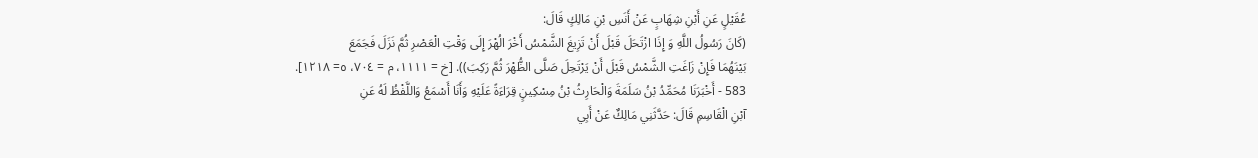عُقَيْلٍ عَنِ أَبْنِ شِهَابٍ عَنْ أَنَسِ بْنِ مَالِكٍ قَالَ:
(كَانَ رَسُولُ اللَّهِ وَ إِذَا ازْتَحَلَ قَبْلَ أَنْ تَزِيغَ الشَّمْسُ أَخْرَ الُهْرَ إِلَى وَقْتِ الْعَصْرِ ثُمَّ نَزَلَ فَجَمَعَ
بَيْنَهُمَا فَإِنْ زَاغَتِ الشَّمْسُ قَبْلَ أَنْ يَرْتَحِلَ صَلَّى الظُّهْرَ ثُمَّ رَكِبَ)). [خ = ١١١١، م = ٧٠٤، ٥= ١٢١٨].
583 - أَخْبَرَنَا مُحَمِّدُ بْنُ سَلَمَةَ وَالْحَارِثُ بْنُ مِسْكِينٍ قِرَاءَةً عَلَيْهِ وَأَنَا أَسْمَعُ وَاللَّفْظُ لَهُ عَنِ
آبْنِ الْقَاسِمِ قَالَ: حَدَّثَنِي مَالِكٌ عَنْ أَبِي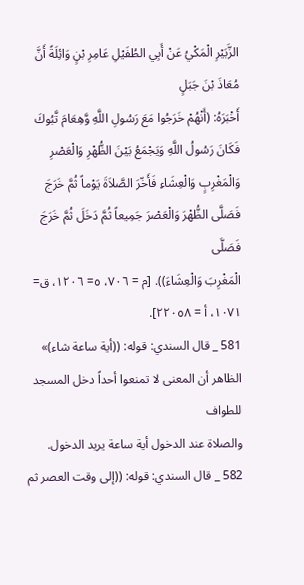الزَّبَيْرِ الْمَكْيُ عَنْ أَبِي الطُفَيْلِ عَامِرِ بْنٍ وَائِلَةً أَنَّ مُعَاذَ بْنَ جَبَلٍ
أَخْبَرَهُ: (أَنْهُمْ خَرَجُوا مَعَ رَسُولِ اللَّهِ وَّهِعَامَ تَّبُوكَ فَكَانَ رَسُولُ اللَّهِ وَيَجْمَعُ بَيْنَ الظُّهْرِ وَالْعَصْرِ
وَالْمَغْرِبٍ وَالْعِشَاءِ فَأَخّرَ الصَّلاَةَ يَوْماً ثُمَّ خَرَجَ فَصَلَّى الظُّهْرَ وَالْعَصْرَ جَمِيعاً ثُمَّ دَخَلَ ثُمَّ خَرَجَ فَصَلَّى
الْمَغْرِبَ وَالْعِشَاءَ)). [م = ٧٠٦، ٥= ١٢٠٦، ق= ١٠٧١، أ = ٢٢٠٥٨].
581 _ قال السندي: قوله: ((أية ساعة شاء)» الظاهر أن المعنى لا تمنعوا أحداً دخل المسجد للطواف
والصلاة عند الدخول أية ساعة يريد الدخول.
582 _ قال السندي: قوله: ((إلى وقت العصر ثم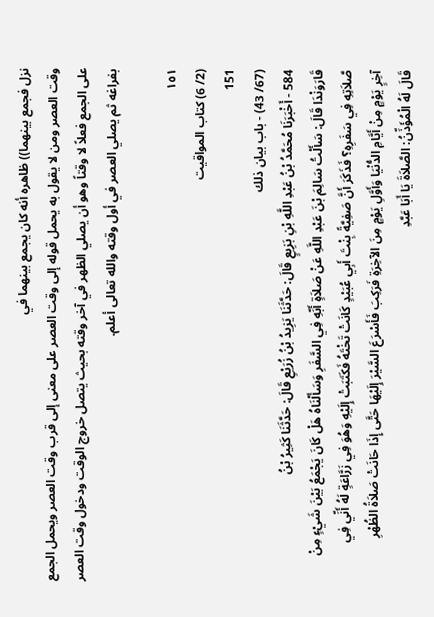نزل فجمع بينهما)) ظاهره أنه كان يجمع بينهما في
وقت العصر ومن لا يقول به يحمل قوله إلى وقت العصر على معنى إلى قرب وقت العصر ويحمل الجمع
على الجمع فعلاً لا وقتاً وهو أن يصلي الظهر في آخر وقته بحيث يتصل خروج الوقت ودخول وقت العصر
بفراغه ثم يصلي العصر في أول وقته والله تعالى أعلم.

١٥١
(2/ 6) كتاب المواقيت
151
(67/ 43) - باب بيان ذلك
584 - أَخْبَرَنَا مُحَمَّدُ بْنُ عَبْدِ اللَّهِ بْنِ بَزِيعٍ قَالَ: حَدَّثَنَا يَزِيدُ بْنُ زُرَيْعِ قَالَ: حَدَّثَنَا كَثِيرُ بْنُ
قَارَوَنْدَا قَالَ: سَأَلْتُ سَالِمَ بْنَ عَبْدِ اللَّهِ عَنْ صَلاَةٍ أَبِّهِ فِي السَّفَرِ وَسَأَلْنَاهُ هَلْ كَانَ يَجْمَعُ بَيْنَ شَيْءٍ مِنْ
صَّلاَتِهِ فِي سَفَرِهِ؟ فَذَكَرَ أَنَّ صَفِيَّةً بِنْتَ أَبِي عُبَيْدٍ كَانَتْ تَخْتَهُ فَكَتَبَتْ إِلَيْهِ وَهُوَ فِي زَرَّاعَةٍ لَهُ أَنِّي فِي
آخِرٍ يَوْمٍ مِنْ أَيَّامِ الدُّنْيَا وَأَوَّلِ يَوْمٍ مِنَ الآخِرَةِ فَرَكِبَ فَأَسْرَعَ السَّيْرَ إِلَيْهَا حَتَّى إِذَا حَانَتْ صَلاَةُ الظُهْرِ
قَالَ لَهُ الْمُؤَذِّنُ: الصَّلاَةَ يَا أَبَا عَبَّدِ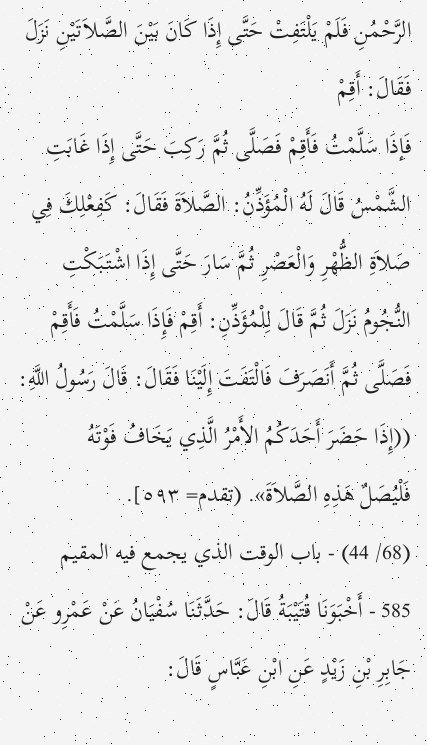الرَّحْمُنِ فَلَمْ يَلْتَفِتْ حَتَّى إِذَا كَانَ بَيْنَ الصَّلاَتَيْنِ نَزَلَ فَقَالَ: أَقِمْ
فَإذَا سَلَّمْتُ فَأَقِمْ فَصَلَّى ثُمَّ رَكِبَ حَتَّى إِذَا غَابَتِ الشَّمْسُ قَالَ لَهُ الْمُؤَذِّنُ: الصَّلاَةَ فَقَالَ: كَفِعْلِكَ فِي
صَلاَةِ الظُّهْرِ وَالْعَصْرِ ثُمَّ سَارَ حَتَّى إِذَا اشْتَبَكْتِ النُّجُومُ نَزَلَ ثُمَّ قَالَ لِلْمُؤَذِّنِ: أَقِمْ فَإِذَا سَلَّمْتُ فَأَقِمْ
فَصَلَّى ثُمَّ أَنَصَرَفَ فَالْتَفَتَ إِلَيْنَا فَقَالَ: قَالَ رَسُولُ اللَّهِ: ((إِذَا حَضَرَ أَحَدَكُمُ الأَمْرُ الَّذِي يَخَافُ فَوْتَهُ
فَلْيُصَلٌ هَذِهِ الصَّلاَةَ». (تقدم= ٥٩٣].
(68/ 44) - باب الوقت الذي يجمع فيه المقيم
585 - أَخْبَوَنَا قُتَيْبَةُ قَالَ: حَدَّثَنَا سُفْيَانُ عَنْ عَمْرِو عَنْ جَابِرِ بْنِ زَيْدٍ عَنِ ابْنِ عَبَّاسٍ قَالَ: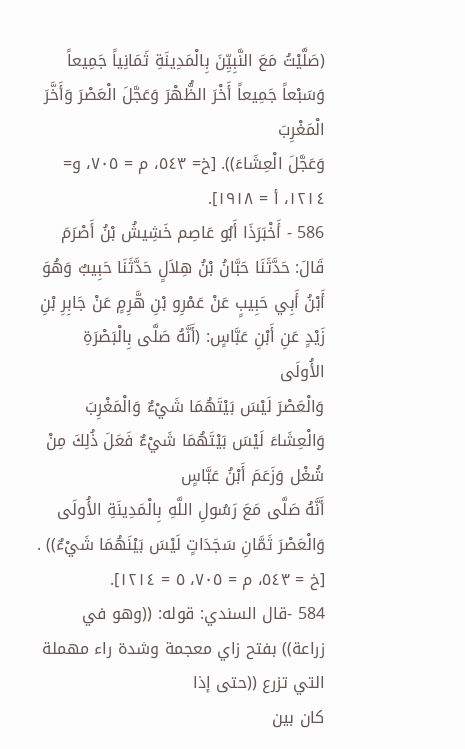(صَلَّيْتُ مَعَ النَّبِيِّنَ بِالْمَدِينَةِ ثَمَانِياً جَمِيعاً وَسَبْعاً جَمِيعاً أَخْرَ الظُّهْرَ وَعَجَّلَ الْعَصْرَ وَأَخَّرَ الْمَغْرِبَ
وَعَجَّلَ الْعِشَاءَ)). [خ= ٥٤٣، م = ٧٠٥، و= ١٢١٤، أ = ١٩١٨].
586 - أَخْبَرَذَا أَبُو عَاصِم خَشِيشُ بْنُ أَصْرَمَ قَالَ: حَدَّثَنَا حَبَّانُ بْنُ هِلاَلٍ حَدَّثَنَا حَبِيبٌ وَهُوَ
أَبْنُ أَبِي حَبِيبٍ عَنْ عَمْرِو بْنِ هَّرِمٍ عَنْ جَابِرِ بْنِ زَيْدٍ عَنِ أَبْنِ عَبَّاسٍ: (أَنَّهُ صَلَّى بِالْبَصْرَةِ الأُولَى
وَالْعَصْرَ لَيْسَ بَيْتَهُمَا شَيْءٌ وَالْمَغْرِبَ وَالْعِشَاءَ لَيْسَ بَيْتَهُمَا شَيْءٌ فَعَلَ ذُلِكَ مِنْ شُغْل وَزَعَمَ أَبْنُ عَبَّاسٍ
أَنَّهُ صَلَّى مَعَ رَسُولِ اللَّهِ بِالْمَدِينَةِ الأُولَى وَالْعَصْرَ ثَمَّانِ سَجَدَاتٍ لَيْسَ بَيْنَهُمَا شَيْءٌ)) .
[خ = ٥٤٣، م = ٧٠٥، ٥ = ١٢١٤].
584 -قال السندي: قوله: ((وهو في زراعة)) بفتح زاي معجمة وشدة راء مهملة التي تزرع ((حتى إذا
كان بين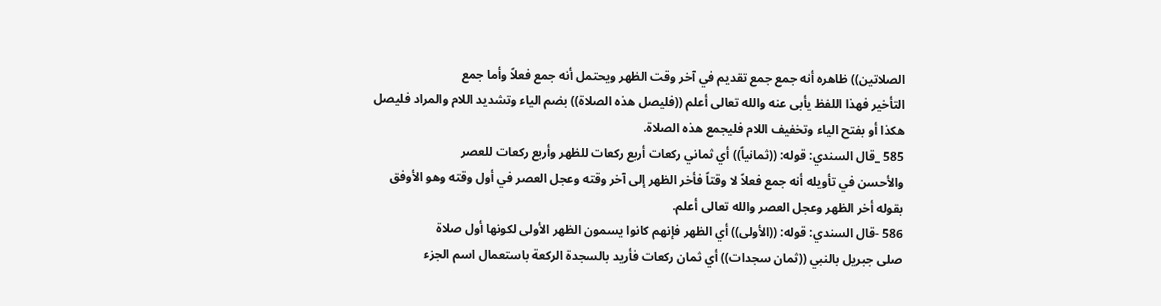الصلاتين)) ظاهره أنه جمع جمع تقديم في آخر وقت الظهر ويحتمل أنه جمع فعلاً وأما جمع
التأخير فهذا اللفظ يأبى عنه والله تعالى أعلم ((فليصل هذه الصلاة)) بضم الياء وتشديد اللام والمراد فليصل
هكذا أو بفتح الياء وتخفيف اللام فليجمع هذه الصلاة.
585 _قال السندي: قوله: ((ثمانياً)) أي ثماني ركعات أربع ركعات للظهر وأربع ركعات للعصر
والأحسن في تأويله أنه جمع فعلاً لا وقتاً فأخر الظهر إلى آخر وقته وعجل العصر في أول وقته وهو الأوفق
بقوله أخر الظهر وعجل العصر والله تعالى أعلم.
586 -قال السندي: قوله: ((الأولى)) أي الظهر فإنهم كانوا يسمون الظهر الأولى لكونها أول صلاة
صلى جبريل بالنبي ((ثمان سجدات)) أي ثمان ركعات فأريد بالسجدة الركعة باستعمال اسم الجزء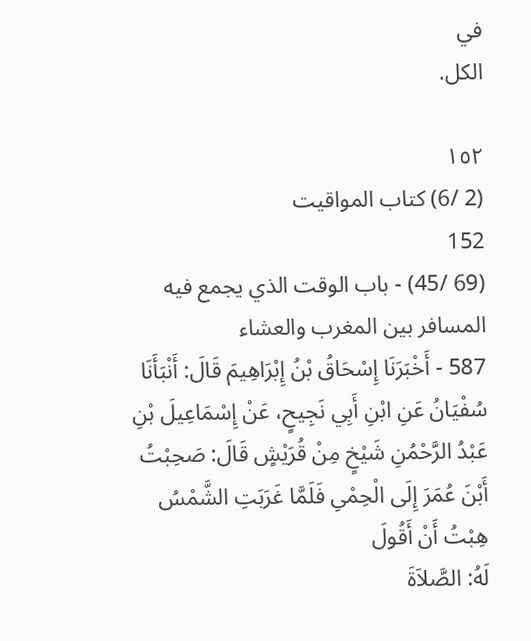في
الكل.

١٥٢
(2 /6) كتاب المواقيت
152
(69 /45) - باب الوقت الذي يجمع فيه المسافر بين المغرب والعشاء
587 - أَخْبَرَنَا إِسْحَاقُ بْنُ إِبْرَاهِيمَ قَالَ: أَنْبَأَنَا سُفْيَانُ عَنِ ابْنِ أَبِي نَجِيحٍ، عَنْ إِسْمَاعِيلَ بْنِ
عَبْدُ الرَّحْمُنِ شَيْخٍ مِنْ قُرَيْشٍ قَالَ: صَحِبْتُ أَبْنَ عُمَرَ إِلَى الْحِمْىِ فَلَمَّا غَرَبَتِ الشَّمْسُ هِبْتُ أَنْ أَقُولَ
لَهُ: الصَّلاَةَ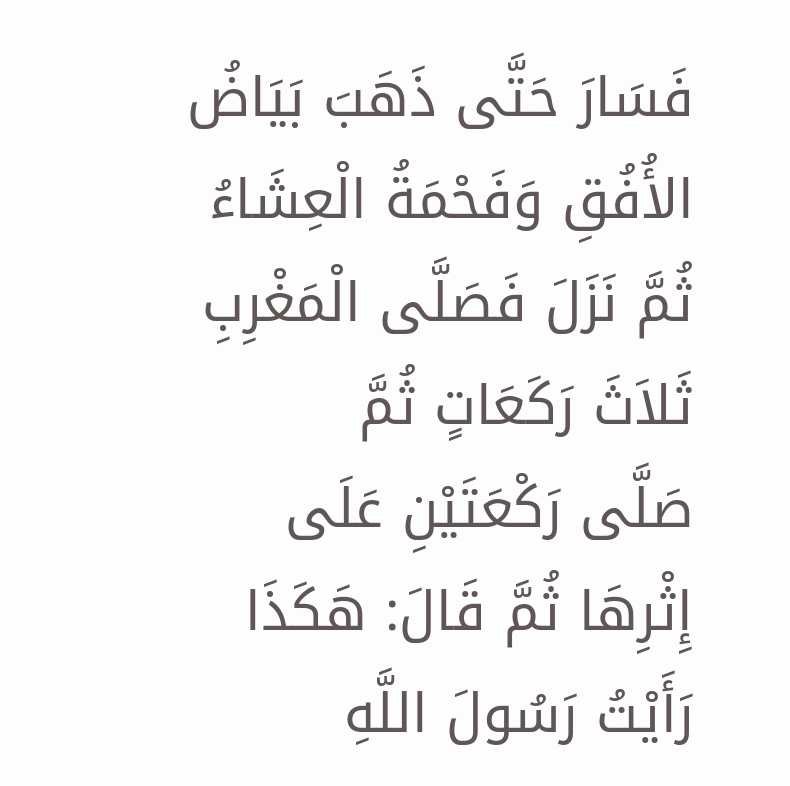فَسَارَ حَتَّى ذَهَبَ بَيَاضُ الأُفُقِ وَفَحْمَةُ الْعِشَاءُ ثُمَّ نَزَلَ فَصَلَّى الْمَغْرِبِ ثَلاَثَ رَكَعَاتٍ ثُمَّ
صَلَّى رَكْعَتَيْنِ عَلَى إِثْرِهَا ثُمَّ قَالَ: هَكَذَا رَأَيْتُ رَسُولَ اللَّهِ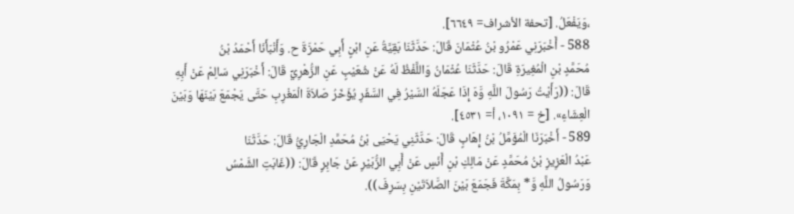،وَيَفْعَلُ. [تحفة الأشراف= ٦٦٤٩].
588 - أَخْبَرَنِي عَمْرُو بْنُ عُثْمَانَ قَالَ: حَدَّثَنَا بَقِيَّةُ عَنِ ابْنٍ أَبِي حَمْزَةَ ح. وَأَنْبَأَنَا أَحْمَدُ بْنُ
مُحَمَّدٍ بْنِ الْمُغِيرَةِ قَالَ: حَدَّثَنَا عُثْمَانُ وَاللَّفْظُ لَهُ عَنْ شُعَيْبٍ عَنِ الزُّهْرِيِّ قَالَ: أَخْبَرَنِي سَالِمْ عَنْ أَبِهِ
قَالَ: ((رَأَيْتُ رَسُولَ اللَّهِ وَّهَ إِذَا عَجَلَهُ السَّيْرُ فِي السَّفَرِ يُؤَخّرُ صَلاَةَ الْمَغْرِبِ حَتَّى يَجْمَعَ بَيْنَهَا وَبَيْنَ
الْعِشَاءِ». [خ = ١٠٩١، أ= ٤٥٣١].
589 - أَخْبَرَنَا الْمُؤَمَّلُ بْنُ إِهَابٍ قَالَ: حَدَّثَنِي يَحْيَى بْنُ مُحَمَّدِ الْجَارِيُّ قَالَ: حَدَّثَنَا
عَبْدُ الْعَزِيزِ بْنُ مُحَمَّدٍ عَنْ مَالِكِ بْنِ أَنَسٍ عَنْ أَبِي الزُّبَيْرِ عَنْ جَابِرٍ قَالَ: ((غَابَتِ الشَّمْسُ
وَرَسُولُ اللَّهِ وَّ* بِمَكَّةَ فَجَمَعَ بَيْنَ الصَّلاَتَيْنِ بِسَرِفَ)).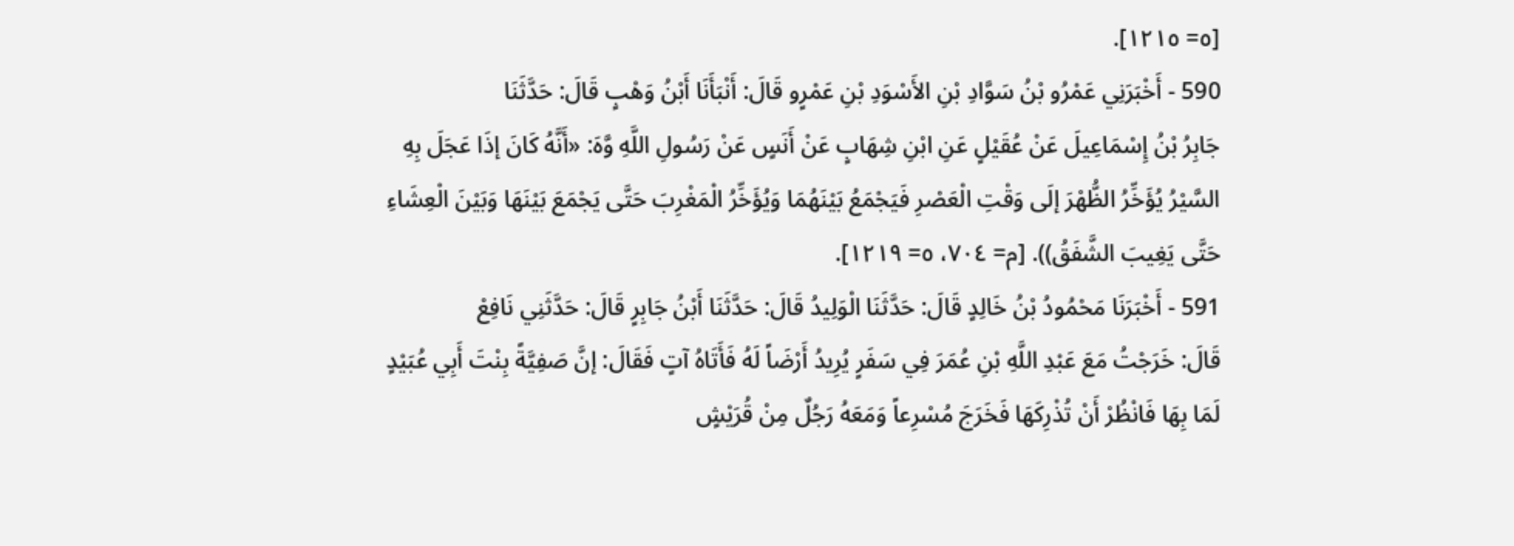[٥= ١٢١٥].
590 - أَخْبَرَنِي عَمْرُو بْنُ سَوَّادِ بْنِ الأَسْوَدِ بْنِ عَمْرٍو قَالَ: أَنْبَأَنَا أَبْنُ وَهْبٍ قَالَ: حَدَّثَنَا
جَابِرُ بْنُ إِسْمَاعِيلَ عَنْ عُقَيْلٍ عَنِ ابْنِ شِهَابٍ عَنْ أَنَسٍ عَنْ رَسُولِ اللَّهِ وَّهَ: «أَنَّهُ كَانَ إذَا عَجَلَ بِهِ
السَّيْرُ يُؤَخِّرُ الظُّهْرَ إلَى وَقْتِ الْعَصْرِ فَيَجْمَعُ بَيْنَهُمَا وَيُؤَخِّرُ الْمَغْرِبَ حَتَّى يَجْمَعَ بَيْنَهَا وَبَيْنَ الْعِشَاءِ
حَتَّى يَغِيبَ الشَّفَقُ)). [م= ٧٠٤، ٥= ١٢١٩].
591 - أَخْبَرَنَا مَحْمُودُ بْنُ خَالِدٍ قَالَ: حَدَّثَنَا الْوَلِيدُ قَالَ: حَدَّثَنَا أَبْنُ جَابِرٍ قَالَ: حَدَّثَنِي نَافِعْ
قَالَ: خَرَجْتُ مَعَ عَبْدِ اللَّهِ بْنِ عُمَرَ فِي سَفَرٍ يُرِيدُ أَرْضَاً لَهُ فَأَتَاهُ آتٍ فَقَالَ: إنَّ صَفِيَّةً بِنْتَ أَبِي عُبَيْدٍ
لَمَا بِهَا فَانْظُرْ أَنْ تُذْرِكَهَا فَخَرَجَ مُسْرِعاً وَمَعَهُ رَجُلٌ مِنْ قُرَيْشٍ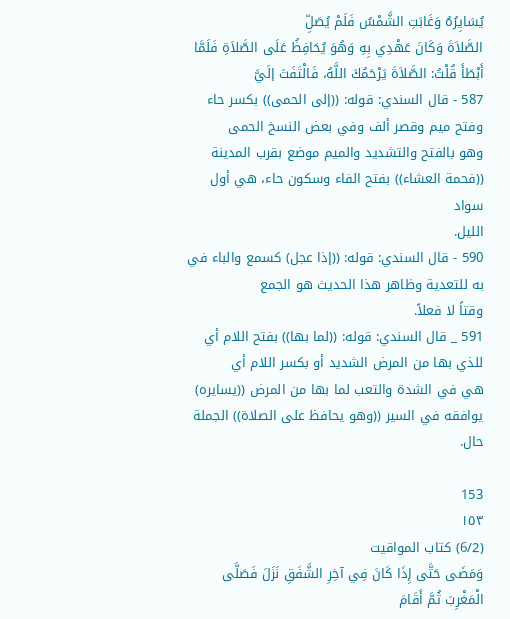يُسَايِرُهُ وَغَابَتِ الشَّمْسُ فَلَمْ يُصَلِّ
الصَّلاَةَ وَكَانَ عَهْدِي بِهِ وَهُوَ يُحَافِظُ عَلَى الصَّلاَةِ فَلَمَّا أَبْطَأَ قُلْتُ: الصَّلاَةَ يَرْحَمُكَ اللَّهُ، فَالْتَفَتَ إلَيَّ
587 - قال السندي: قوله: ((إلى الحمى)) بكسر حاء وفتح ميم وقصر ألف وفي بعض النسخ الحمى
وهو بالفتح والتشديد والميم موضع بقرب المدينة ((فحمة العشاء)) بفتح الفاء وسكون حاء، هي أول سواد
الليل.
590 - قال السندي: قوله: ((إذا عجل) كسمع والباء في به للتعدية وظاهر هذا الحديث هو الجمع
وقتاً لا فعلاً.
591 _ قال السندي: قوله: ((لما بها)) بفتح اللام أي للذي بها من المرض الشديد أو بكسر اللام أي
هي في الشدة والتعب لما بها من المرض ((يسايره) يوافقه في السير ((وهو يحافظ على الصلاة)) الجملة
حال.

153
١٥٣
(6/2) كتاب المواقيت
وَمَضَى حَتَّى إِذَا كَانَ فِي آخِرِ الشَّفَقِ نَزَلَ فَصَلَّى الْمَغْرِبَ ثُمَّ أَقَامَ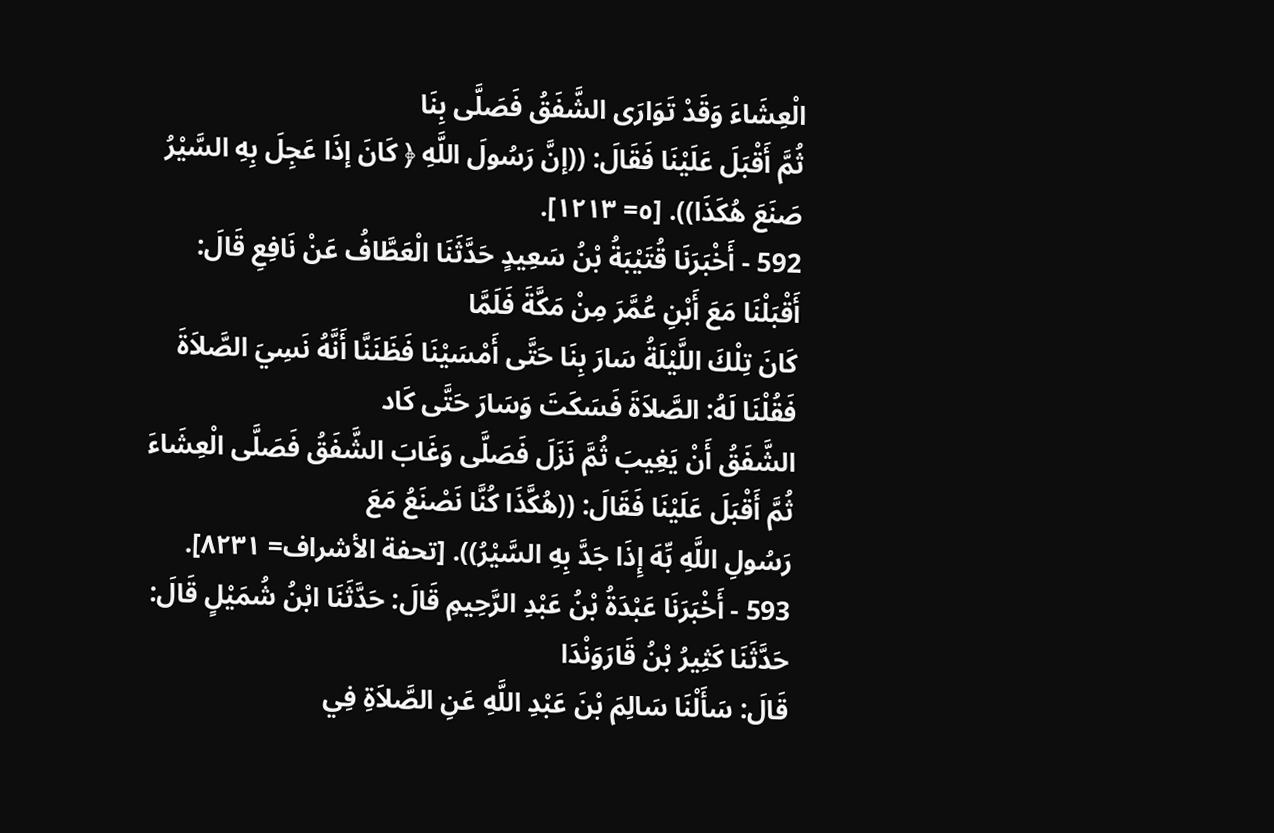الْعِشَاءَ وَقَدْ تَوَارَى الشَّفَقُ فَصَلَّى بِنَا
ثُمَّ أَقْبَلَ عَلَيْنَا فَقَالَ: ((إنَّ رَسُولَ اللَّهِ ﴿ كَانَ إذَا عَجِلَ بِهِ السَّيْرُ صَنَعَ هُكَذَا)). [٥= ١٢١٣].
592 - أَخْبَرَنَا قُتَيْبَةُ بْنُ سَعِيدٍ حَدَّثَنَا الْعَطَّافُ عَنْ نَافِعِ قَالَ: أَقْبَلْنَا مَعَ أَبْنِ عُمَّرَ مِنْ مَكَّةَ فَلَمَّا
كَانَ تِلْكَ اللَّيْلَةُ سَارَ بِنَا حَتَّى أَمْسَيْنَا فَظَنَنَّا أَنَّهُ نَسِيَ الصَّلاَةَ فَقُلْنَا لَهُ: الصَّلاَةَ فَسَكَتَ وَسَارَ حَتَّى كَاد
الشَّفَقُ أَنْ يَغِيبَ ثُمَّ نَزَلَ فَصَلَّى وَغَابَ الشَّفَقُ فَصَلَّى الْعِشَاءَ ثُمَّ أَقْبَلَ عَلَيْنَا فَقَالَ: ((هُكَّذَا كُنَّا نَصْنَعُ مَعَ
رَسُولِ اللَّهِ بِّهَ إِذَا جَدَّ بِهِ السَّيْرُ)). [تحفة الأشراف= ٨٢٣١].
593 - أَخْبَرَنَا عَبْدَةُ بْنُ عَبْدِ الرَّحِيمِ قَالَ: حَدَّثَنَا ابْنُ شُمَيْلٍ قَالَ: حَدَّثَنَا كَثِيرُ بْنُ قَارَوَنْدَا
قَالَ: سَأَلْنَا سَالِمَ بْنَ عَبْدِ اللَّهِ عَنِ الصَّلاَةِ فِي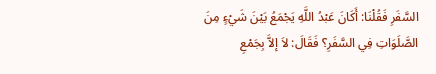السَّفَرِ فَقُلْنَا: أَكَانَ عَبْدُ اللَّهِ يَجْمَعُ بَيْنَ شَيْءٍ مِنَ
الصَّلَوَاتِ فِي السَّفَرِ؟ فَقَالَ: لاَ إلاَّ بِجَمْعِ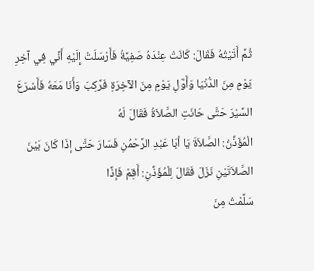ثُمَّ أَتَيْتُهُ فَقَالَ: كَانَتْ عِنْدَهُ صَفِيَّةُ فَأَرْسَلَتْ إِلَيْهِ أَنِّي فِي آخِرِ
يَوْمٍ مِنَ الدُّنْيَا وَأَوَّلِ يَوْمٍ مِنَ الآخِرَةِ فَرَّكِبَ وَأَنَا مَعَهُ فَأَسْرَعَ السَّيْرَ حَتَّى حَانَتِ الصَّلاَةُ فَقَالَ لَهُ
الْمُؤَذِّنُ: الصَّلاَةَ يَا أبَا عَبْدِ الرَّحْمُنِ فَسَارَ حَتَّى إذَا كَانَ بَيْنَ الصَّلاَتَيْنِ نَزَلَ فَقَالَ لِلْمُؤَذِّنِ: أَقِمْ فَإذًا
سَلَّمْتُ مِنَ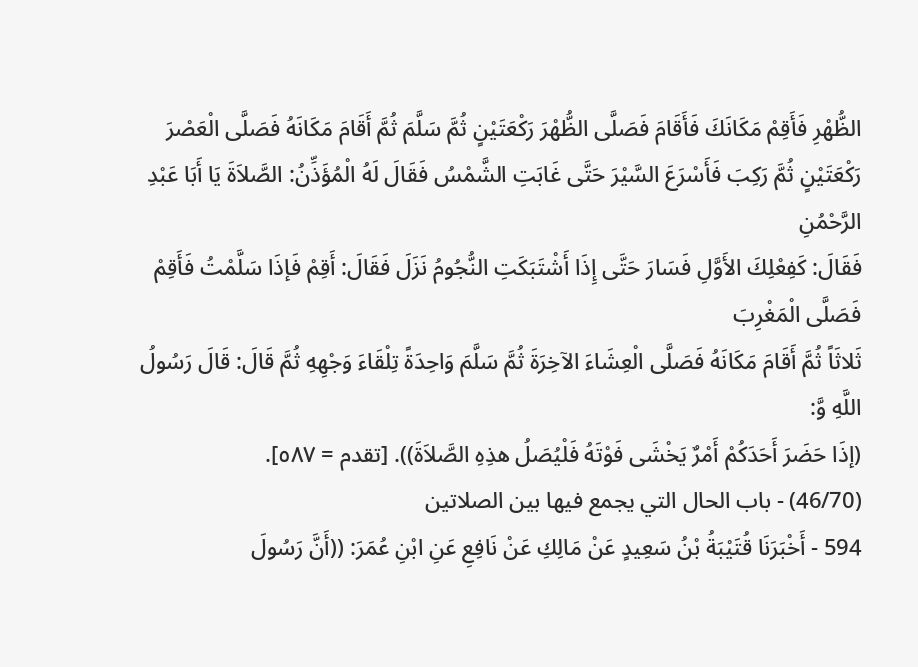الظُّهْرِ فَأَقِمْ مَكَانَكَ فَأَقَامَ فَصَلَّى الظُّهْرَ رَكْعَتَيْنٍ ثُمَّ سَلَّمَ ثُمَّ أَقَامَ مَكَانَهُ فَصَلَّى الْعَصْرَ
رَكْعَتَيْنٍ ثُمَّ رَكِبَ فَأَسْرَعَ السَّيْرَ حَتَّى غَابَتِ الشَّمْسُ فَقَالَ لَهُ الْمُؤَذِّنُ: الصَّلاَةَ يَا أَبَا عَبْدِ الرَّحْمُنِ
فَقَالَ: كَفِعْلِكَ الأَوَّلِ فَسَارَ حَتَّى إِذَا أَشْتَبَكَتِ النُّجُومُ نَزَلَ فَقَالَ: أَقِمْ فَإذَا سَلَّمْتُ فَأَقِمْ فَصَلَّى الْمَغْرِبَ
ثَلاثَاً ثُمَّ أَقَامَ مَكَانَهُ فَصَلَّى الْعِشَاءَ الآخِرَةَ ثُمَّ سَلَّمَ وَاحِدَةً تِلْقَاءَ وَجْهِهِ ثُمَّ قَالَ: قَالَ رَسُولُ اللَّهِ وَّ:
(إذَا حَضَرَ أَحَدَكُمْ أَمْرٌ يَخْشَى فَوْتَهُ فَلْيُصَلُ هذِهِ الصَّلاَةَ)). [تقدم = ٥٨٧].
(46/70) - باب الحال التي يجمع فيها بين الصلاتين
594 - أَخْبَرَنَا قُتَيْبَةُ بْنُ سَعِيدٍ عَنْ مَالِكِ عَنْ نَافِعِ عَنِ ابْنِ عُمَرَ: ((أَنَّ رَسُولَ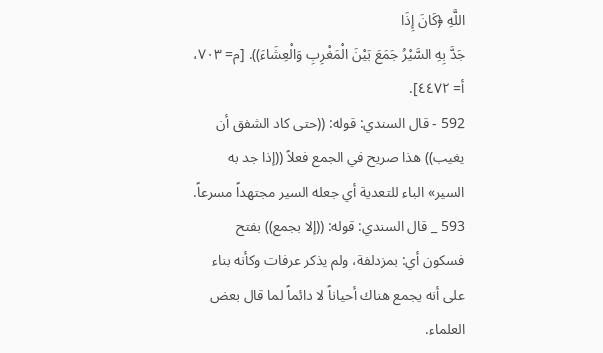اللَّهِ ﴿كَانَ إِذَا
جَدَّ بِهِ السَّيْرُ جَمَعَ بَيْنَ الْمَغْرِبِ وَالْعِشَاءَ)). [م= ٧٠٣، أ= ٤٤٧٢].
592 - قال السندي: قوله: ((حتى كاد الشفق أن يغيب)) هذا صريح في الجمع فعلاً ((إذا جد به
السير» الباء للتعدية أي جعله السير مجتهداً مسرعاً.
593 _ قال السندي: قوله: ((إلا بجمع)) بفتح فسكون أي: بمزدلفة، ولم يذكر عرفات وكأنه بناء
على أنه يجمع هناك أحياناً لا دائماً لما قال بعض العلماء.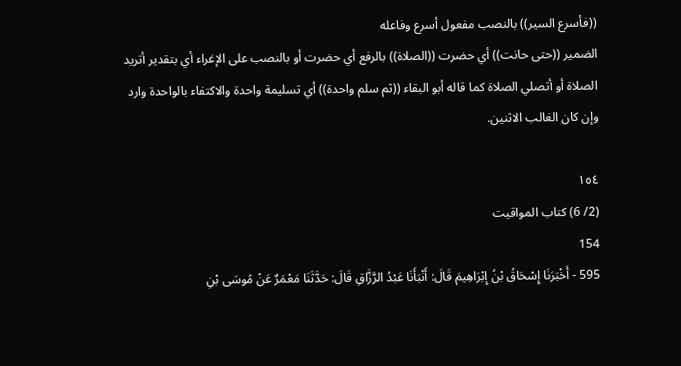((فأسرع السير)) بالنصب مفعول أسرع وفاعله
الضمير ((حتى حانت)) أي حضرت ((الصلاة)) بالرفع أي حضرت أو بالنصب على الإغراء أي بتقدير أتريد
الصلاة أو أتصلي الصلاة كما قاله أبو البقاء ((ثم سلم واحدة)) أي تسليمة واحدة والاكتفاء بالواحدة وارد
وإن كان الغالب الاثنين.

١٥٤
(2/ 6) كتاب المواقيت
154
595 - أَخْبَرَنَا إِسْحَاقُ بْنُ إِبْرَاهِيمَ قَالَ: أَنْبَأَنَا عَبْدُ الرَّزَّاقِ قَالَ: حَدَّثَنَا مَعْمَرٌ عَنْ مُوسَى بْنِ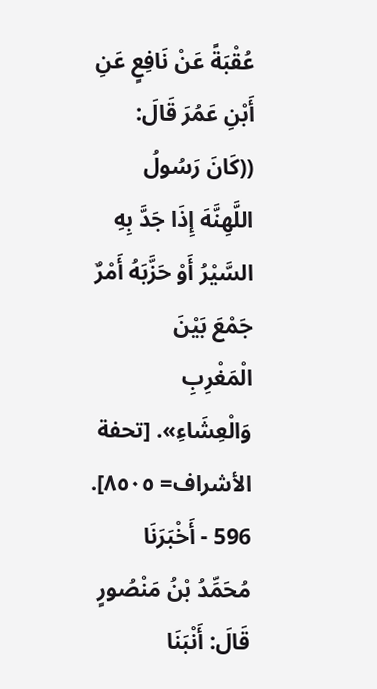عُقْبَةً عَنْ نَافِعٍ عَنِ أَبْنِ عَمُرَ قَالَ: ((كَانَ رَسُولُ اللَّهِنَّهَ إِذَا جَدَّ بِهِ السَّيْرُ أَوْ حَزَّبَهُ أَمْرٌ جَمْعَ بَيْنَ
الْمَغْرِبِ وَالْعِشَاءِ». [تحفة الأشراف= ٨٥٠٥].
596 - أَخْبَرَنَا مُحَمِّدُ بْنُ مَنْصُورٍ قَالَ: أَنْبَنَا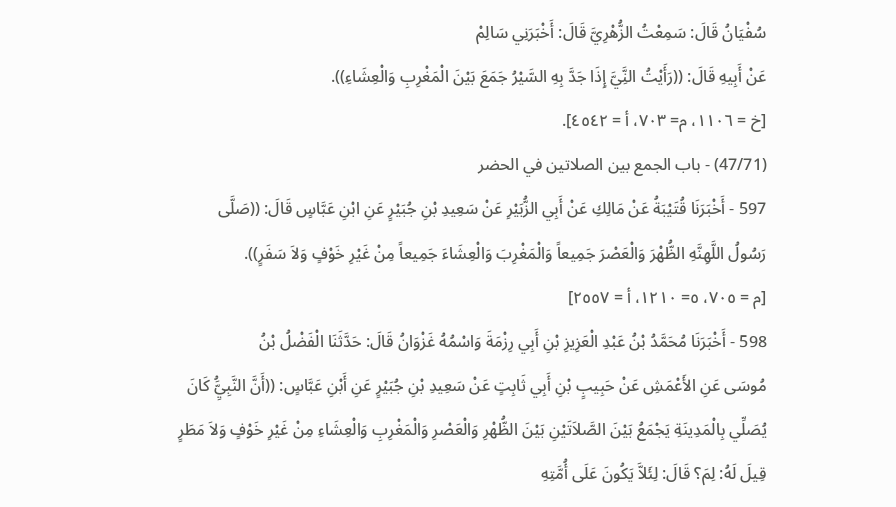سُفْيَانُ قَالَ: سَمِعْتُ الزُّهْرِيَّ قَالَ: أَخْبَرَنِي سَالِمْ
عَنْ أَبِيهِ قَالَ: ((رَأَيْتُ النَِّيَّ إِذَا جَدَّ بِهِ السَّيْرُ جَمَعَ بَيْنَ الْمَغْرِبِ وَالْعِشَاءِ)).
[خ = ١١٠٦، م= ٧٠٣، أ = ٤٥٤٢].
(47/71) - باب الجمع بين الصلاتين في الحضر
597 - أَخْبَرَنَا قُتَيْبَةُ عَنْ مَالِكِ عَنْ أَبِي الزُّبَيْرِ عَنْ سَعِيدِ بْنِ جُبَيْرٍ عَنِ ابْنِ عَبَّاسٍ قَالَ: ((صَلَّى
رَسُولُ اللَّهِنَّهِ الظُّهْرَ وَالْعَصْرَ جَمِيعاً وَالْمَغْرِبَ وَالْعِشَاءَ جَمِيعاً مِنْ غَيْرِ خَوْفٍ وَلاَ سَفَرٍ)).
[م = ٧٠٥، ٥= ١٢١٠، أ = ٢٥٥٧]
598 - أَخْبَرَنَا مُحَمَّدُ بْنُ عَبْدِ الْعَزِيزِ بْنِ أَبِي رِزْمَةَ وَاسْمُهُ غَزْوَانُ قَالَ: حَدَّثَنَا الْفَضْلُ بْنُ
مُوسَى عَنِ الأَعْمَشِ عَنْ حَبِيبٍ بْنِ أَبِي ثَابِتٍ عَنْ سَعِيدِ بْنِ جُبَيْرٍ عَنِ أَبْنِ عَبَّاسٍ: ((أَنَّ النَّبِيَُِّ كَانَ
يُصَلِّي بِالْمَدِينَةِ يَجْمَعُ بَيْنَ الصَّلاَتَيْنِ بَيْنَ الظُّهْرِ وَالْعَصْرِ وَالْمَغْرِبِ وَالْعِشَاءِ مِنْ غَيْرِ خَوْفٍ وَلاَ مَطَرٍ
قِيلَ لَهُ: لِمَ؟ قَالَ: لِئَلاَّ يَكُونَ عَلَى أُمَّتِهِ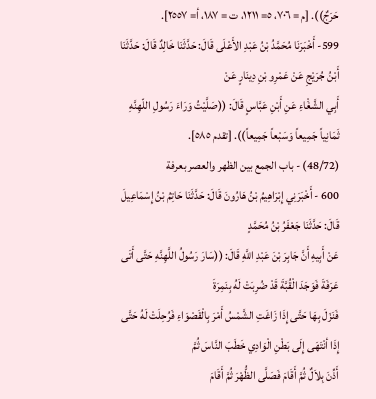حَرَجٌ)). [م = ٧٠٦، ٥= ١٢١١، ت = ١٨٧، أ= ٢٥٥٧].
599- أَخْبَرَنَا مُحَمَّدُ بْنُ عَبْدِ الأَعْلَى قَالَ: حَدَّثَنَا خَالِدٌ قَالَ: حَدَّثَنَا أَبْنُ جُرَيْجِ عَنْ عَمْرِو بْنِ دِينَارٍ عَنْ
أَبِي الشَّغَْاءِ عَنِ أَبْنِ عَبَّاسٍ قَالَ: ((صَلَّيْتُ وَرَاءَ رَسُولِ اللّهِنَّهِ ثَمَانِياً جَمِيعاً وَسَبْعاً جَمِيعاً)). [تقدم ٥٨٥].
(48/72) - باب الجمع بين الظهر والعصر بعرفة
600 - أَخْبَرَنِي إِبْرَاهِيمُ بْنُ هَارُونَ قَالَ: حَدَّثَنَا حَاتِمُ بْنُ إِسْمَاعِيلَ قَالَ: حَدَّثَنَا جَعْفَرُ بْنُ مُحَمَّدٍ
عَنْ أَبِيهِ أَنَّ جَابِرَ بْنَ عَبْدِ اللَّهِ قَالَ: ((سَارَ رَسُولُ اللَّهِنَّهِ حَتَّى أَتَى عَرَفَةَ فَوَجَدَ الْقُبَّةَ قَدْ ضُرِبَتْ لَهُ بِنَمِرَةَ
فَنَزَلَ بِهَا حَتَّى إِذَا زَاغَتِ الشَّمْسُ أَمْرَ بِالْقَصْوَاءِ فَرُحِلَتْ لَهُ حَتَّى إِذَا أنْتَهَى إِلَى بَطْنِ الْوَادِي خَطَبَ النَّاسَ ثُمَّ
أَذِّنَ بِلاَلٌ ثُمَّ أَقَامَ فَصَلَّى الظُّهْرَ ثُمَّ أَقَامَ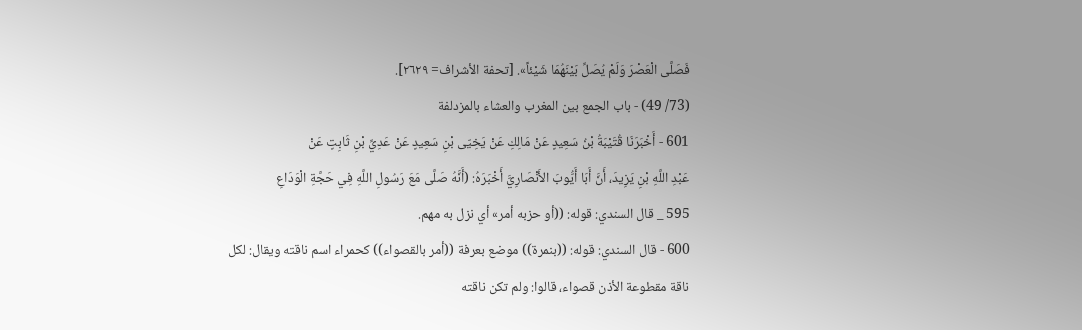فَصَلَّى الْعَصْرَ وَلَمْ يُصَلِّ بَيْنَهُمَا شَيْئاً». [تحفة الأشراف= ٢٦٢٩].
(73/ 49) - باب الجمع بين المغرب والعشاء بالمزدلفة
601 - أَخْبَرَنَا قُتَيْبَةُ بْنُ سَعِيدٍ عَنْ مَالِكِ عَنْ يَخِيّى بْنِ سَعِيدٍ عَنْ عَدِيِّ بْنِ ثَابِتٍ عَنْ
عَبْدِ اللَّهِ بْنِ يَزِيدَ، أَنَّ أَبَا أَيُّوبَ الأَنْصَارِيَّ أَخْبَرَهُ: (أَنَّهُ صَلَّى مَعَ رَسُولِ اللَّهِ فِي حَجَّةِ الْوَدَاعِ
595 _ قال السندي: قوله: ((أو حزبه أمر» أي نزل به مهم.
600 - قال السندي: قوله: ((بنمرة)) موضع بعرفة ((أمر بالقصواء)) كحمراء اسم ناقته ويقال: لكل
ناقة مقطوعة الأذن قصواء، قالوا: ولم تكن ناقته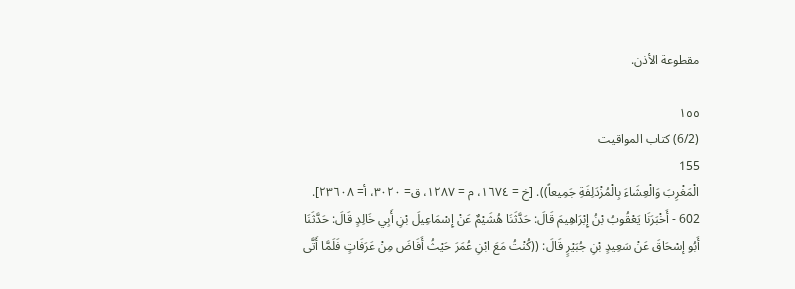مقطوعة الأذن.

١٥٥
(6/2) كتاب المواقيت
155
الْمَغْرِبَ وَالْعِشَاءَ بِالْمُزْدَلِفَةِ جَمِيعاً)). [خ = ١٦٧٤، م = ١٢٨٧، ق= ٣٠٢٠، أ= ٢٣٦٠٨].
602 - أَخْبَرَنَا يَعْقُوبُ بْنُ إِبْرَاهِيمَ قَالَ: حَدَّثَنَا هُشَيْمٌ عَنْ إِسْمَاعِيلَ بْنِ أَبِي خَالِدٍ قَالَ: حَدَّثَنَا
أَبُو إسْحَاقَ عَنْ سَعِيدٍ بْنِ جُبَيْرٍ قَالَ: ((كُنْتُ مَعَ ابْنِ عُمَرَ حَيْثُ أَفَاضَ مِنْ عَرَفَاتٍ فَلَمَّا أَتَّى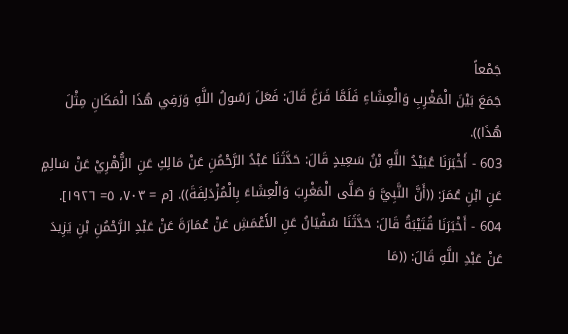جَمْعاً
جَمَعَ بَيْنَ الْمَغْرِبِ وَالْعِشَاءِ فَلَمَّا فَرَغَ قَالَ: فَعَلَ رَسُولُ اللَّهِ وَرَفِي هُذَا الْمَكَانِ مِثْلَ هُذَا)).
603 - أَخْبَرَنَا عُبَيْدُ اللَّهِ بْنُ سَعِيدٍ قَالَ: حَدَّثَنَا عَبْدُ الرَّحْمُنِ عَنْ مَالِكِ عَنِ الزُّهْرِيْ عَنْ سَالِمٍ
عَنِ ابْنِ عُمَرَ: ((أَنَّ النَّبِيَّ وَ صَلَّى الْمَغْرِبَ وَالْعِشَاءَ بِالْمُزْدَلِفَةَ)). [م = ٧٠٣، ٥= ١٩٢٦].
604 - أَخْبَرَنَا قُتَيْبَةُ قَالَ: حَدَّثَنَا سُفْيَانُ عَنِ الأَعْمَشِ عَنْ عُمَارَةَ عَنْ عَبْدِ الرَّحْمُنِ بْنِ يَزِيدَ
عَنْ عَبْدِ اللَّهِ قَالَ: ((مَا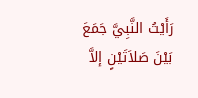رَأَيْتُ النَّبِيَّ جَمَعَ بَيْنَ صَلاَتَيْنٍ إلاَّ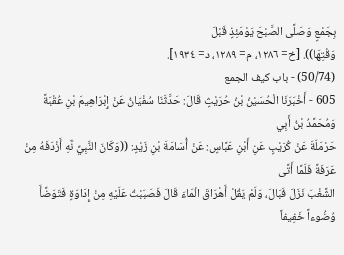بِجَمْعٍ وَصَلَّى الصَّبْحَ يَوْمَئِذٍ قَبْلَ
وَقْتِهَا)). [خ= ١٢٨٦، م= ١٢٨٩، د= ١٩٣٤].
(50/74) - باب كيف الجمع
605 - أَخْبَرَنَا الْحُسَيْنُ بْنُ حُرَيْثٍ قَالَ: حَدَّثَنَا سُفْيَانُ عَنْ إِبْرَاهِيمَ بْنِ عُقْبَةً وَمُحَمَّدُ بْنُ أَبِي
حَرْمَلَةَ عَنْ كُرَيْبٍ عَنِ أَبْنِ عَبَّاسٍ: عَنْ أُسَامَةَ بْنِ زَيْدٍ: ((وَكَانَ النَّبِيِّ نَّهِ أَزْدَفَهُ مِنْ عَرَفَةً فَلَمَّا أَتَّى
الشَّغْبَ نَزَلَ فَبَالَ، وَلَمْ يَقُلْ أَهْرَاقَ الْمَاءَ قَالَ فَصَبَبْتُ عَلَيْهِ مِنْ إِدَاوَةٍ فَتَوَضَّأَ وُضُوءاً خَفِيفاً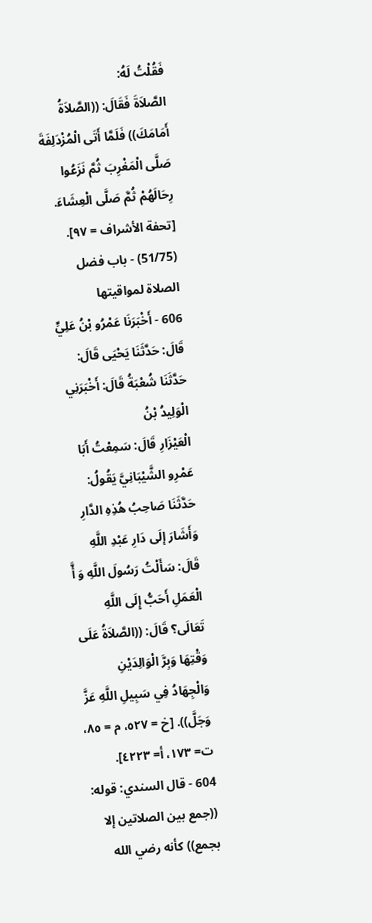فَقُلْتُ لَهُ:
الصَّلاَةَ فَقَالَ: ((الصَّلاَةُ أَمَامَكَ)) فَلَمَّا أَتَى الْمُزْدَلِفَةَ صَلَّى الْمَغْرِبَ ثُمَّ نَزَعُوا رِحَالَهُمْ ثُمَّ صَلَّى الْعِشَاءَ.
[تحفة الأشراف = ٩٧].
(51/75) - باب فضل الصلاة لمواقيتها
606 - أَخْبَرَنَا عَمْرُو بْنُ عَلِيٍّ قَالَ: حَدَّثَنَا يَحْيَى قَالَ: حَدَّثَنَا شُعْبَةُ قَالَ: أَخْبَرَنِي الْوَلِيدُ بْنُ
الْعَيْزَارِ قَالَ: سَمِعْتُ أَبَا عَمْرِو الشَّيْبَانِيَّ يَقُولُ: حَدَّثَنَا صَاحِبُ هُذِهِ الدَّارِ وَأَشَارَ إلَى دَارِ عَبْدِ اللَّهِ
قَالَ: سَأَلْتُ رَسُولَ اللَّهِ وَ أَّ الْعَمَلِ أَحَبُّ إِلَى اللَّهِ تَعَالَى؟ قَالَ: ((الصَّلاَةُ عَلَى وَقْتِهَا وَبِرَّ الْوَالِدَيْنِ
وَالْجِهَادُ فِي سَبِيلِ اللَّهِ عَزَّ وَجَلَّ)). [خ = ٥٢٧، م = ٨٥، ت= ١٧٣، أ= ٤٢٢٣].
604 - قال السندي: قوله: ((جمع بين الصلاتين إلا بجمع)) كأنه رضي الله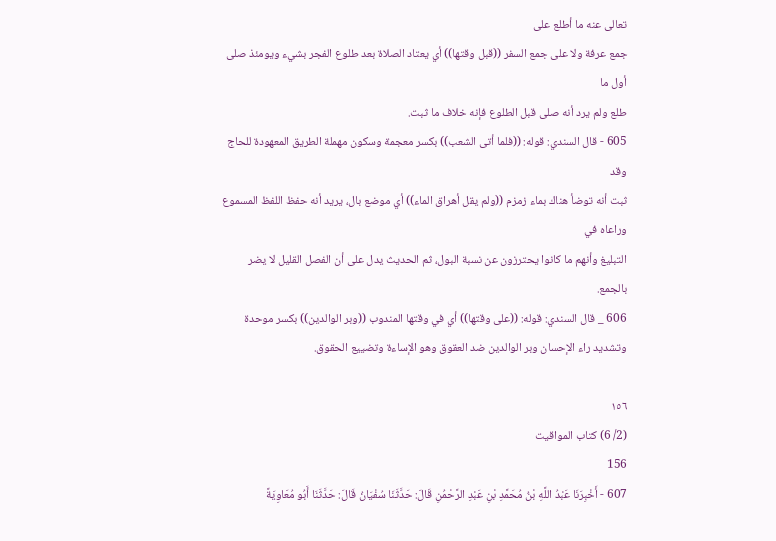تعالى عنه ما أطلع على
جمع عرفة ولا على جمع السفر ((قبل وقتها)) أي يعتاد الصلاة بعد طلوع الفجر بشيء ويومئذ صلى أول ما
طلع ولم يرد أنه صلى قبل الطلوع فإنه خلاف ما ثبت.
605 - قال السندي: قوله: ((فلما أتى الشعب)) بكسر معجمة وسكون مهملة الطريق المعهودة للحاج وقد
ثبت أنه توضأ هناك بماء زمزم ((ولم يقل أهراق الماء)) أي موضع بال، يريد أنه حفظ اللفظ المسموع وراعاه في
التبليغ وأنهم ما كانوا يحترزون عن نسبة البول، ثم الحديث يدل على أن الفصل القليل لا يضر بالجمع.
606 _ قال السندي: قوله: ((على وقتها)) أي في وقتها المندوب ((وبر الوالدين)) بكسر موحدة
وتشديد راء الإحسان وبر الوالدين ضد العقوق وهو الإساءة وتضييع الحقوق.

١٥٦
(2/ 6) كتاب المواقيت
156
607 - أَخْبِرَنَا عَبْدُ اللَّهِ بْنُ مُحَمَّدِ بْنِ عَبْدِ الرَّحْمُنِ قَالَ: حَدَّثَنَا سُفْيَانُ قَالَ: حَدَّثَنَا أَبُو مُعَاوِيَةً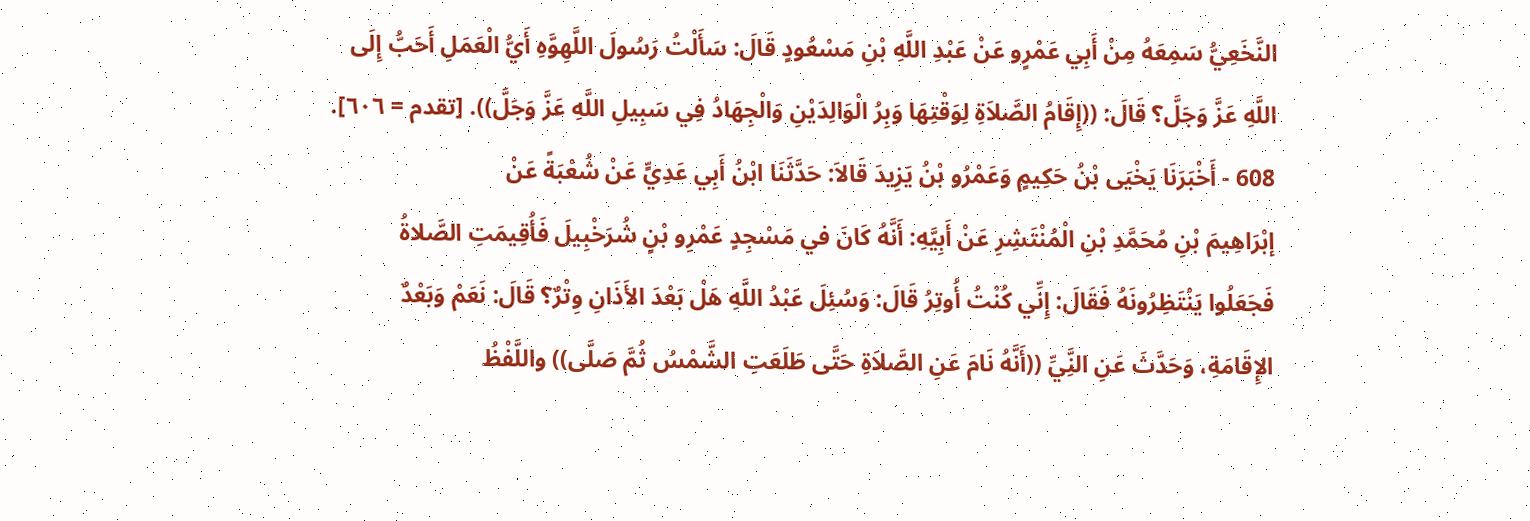النَّخَعِيُّ سَمِعَهُ مِنْ أَبِي عَمْرٍو عَنْ عَبْدِ اللَّهِ بْنِ مَسْعُودٍ قَالَ: سَأَلْتُ رَسُولَ اللَّهِوَّهِ أَيُّ الْعَمَلِ أَحَبُّ إِلَى
اللَّهِ عَزَّ وَجَلَّ؟ قَالَ: ((إِقَامُ الصَّلاَةِ لِوَقْتِهَا وَبِرُ الْوَالِدَيْنِ وَالْجِهَادُ فِي سَبِيلِ اللَّهِ عَزَّ وَجَلَّ)). [تقدم = ٦٠٦].
608 - أَخْبَرَنَا يَخْيَى بْنُ حَكِيمٍ وَعَمْرُو بْنُ يَزِيدَ قَالاَ: حَدَّثَنَا ابْنُ أَبِي عَدِيٍّ عَنْ شُعْبَةً عَنْ
إبْرَاهِيمَ بْنِ مُحَمَّدِ بْنِ الْمُنْتَشِرِ عَنْ أَبِيَّهِ: أَنَّهُ كَانَ في مَسْجِدٍ عَمْرِو بْنٍ شُرَخْبِيلَ فَأُقِيمَتِ الصَّلاةُ
فَجَعَلُوا يَنْتَظِرُونَهُ فَقَالَ: إِنِّي كُنْتُ أُوتِرُ قَالَ: وَسُئِلَ عَبْدُ اللَّهِ هَلْ بَعْدَ الأَذَانِ وِتْرٌ؟ قَالَ: نَعَمْ وَبَعْدٌ
الإِقَامَةِ، وَحَدَّثَ عَنِ النَِّيِّ ((أَنَّهُ نَامَ عَنِ الصَّلاَةِ حَتَّى طَلَعَتِ الشَّمْسُ ثُمَّ صَلَّى)) واللَّفْظُ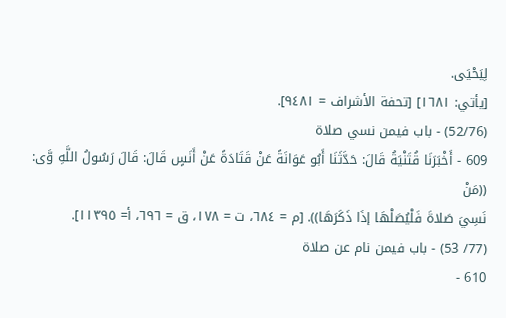لِيَحْيَى.
[يأتي: ١٦٨١] [تحفة الأشراف = ٩٤٨١].
(52/76) - باب فيمن نسي صلاة
609 - أَخْبَرَنَا قُتَنْيَةُ قَالَ: حَدَّثَنَا أَبُو عَوَانَةً عَنْ قَتَادَةً عَنْ أَنَسٍ قَالَ: قَالَ رَسُولُ اللَّهِ وَّى: ((مَنْ
نَسِيَ صَلاةَ فَلْيُصَلْهَا إذَا ذَكَرَهَا)). [م = ٦٨٤، ت = ١٧٨، ق = ٦٩٦، أ= ١١٣٩٥].
(77/ 53) - باب فيمن نام عن صلاة
610 -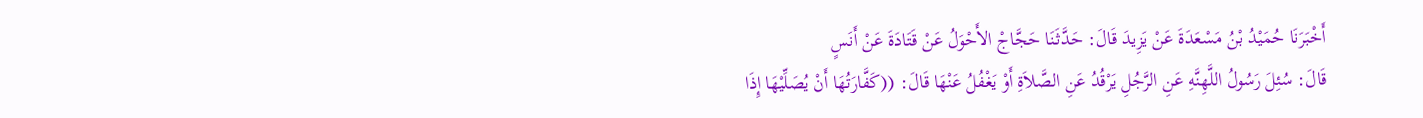أَخْبَرَنَا حُمَيْدُ بْنُ مَسْعَدَةَ عَنْ يَزِيدَ قَالَ: حَدَّثَنَا حَجَّاجْ الأَحْوَلُ عَنْ قَتَادَةَ عَنْ أَنَسٍ
قَالَ: سُئِلَ رَسُولُ اللَّهِنَّهِ عَنِ الرَّجُلِ يَرْقُدُ عَنِ الصَّلاَةِ أَوْ يَغْفُلُ عَنْهَا قَالَ: ((كَفَّارَتُهَا أَنْ يُصَلِّيْهَا إِذَا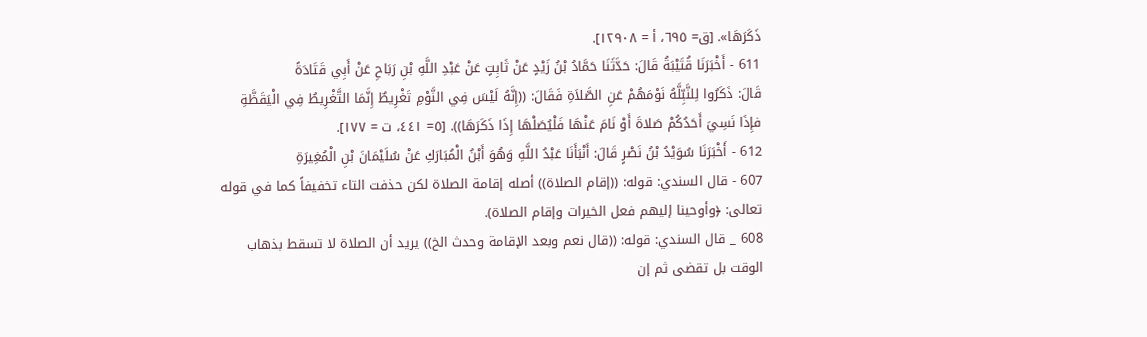ذَكَرَهَا». [ق= ٦٩٥، أ = ١٢٩٠٨].
611 - أَخْبَرَنَا قُتَيْبَةُ قَالَ: حَدَّثَنَا حَمَّادُ بْنُ زَيْدٍ عَنْ ثَابِتٍ عَنْ عَبْدِ اللَّهِ بْنِ رَبَاحِ عَنْ أَبِي قَتَادَةً
قَالَ: ذَكَرُوا لِلنَّبِّلَّهُ نَوْمَهُمْ عَنِ الصَّلاَةِ فَقَالَ: ((إِنَّهُ لَيْسَ فِي النَّوْمِ تَغْرِيطٌ إِنَّمَا التَّغْرِيطُ فِي الْيَقَظَّةِ
فإِذَا نَسِيَ أَحَدُكُمْ صَلاةَ أَوْ نَامَ عَنْهَا فَلْيُصَلْهَا إِذَا ذَكَرَهَا)). [٥= ٤٤١، ت = ١٧٧].
612 - أَخْبَرَنَا سُوَيْدُ بْنُ نَصْرٍ قَالَ: أَنْبَأَنَا عَبْدُ اللَّهِ وَهُوَ أَبْنُ الْمُبَارَكِ عَنْ سُلَيْمَانَ بْنِ الْمُغِيرَةِ
607 - قال السندي: قوله: ((إقام الصلاة)) أصله إقامة الصلاة لكن حذفت التاء تخفيفاً كما في قوله
تعالى: ﴿وأوحينا إليهم فعل الخيرات وإقام الصلاة).
608 _ قال السندي: قوله: ((قال نعم وبعد الإقامة وحدث الخ)) يريد أن الصلاة لا تسقط بذهاب
الوقت بل تقضى ثم إن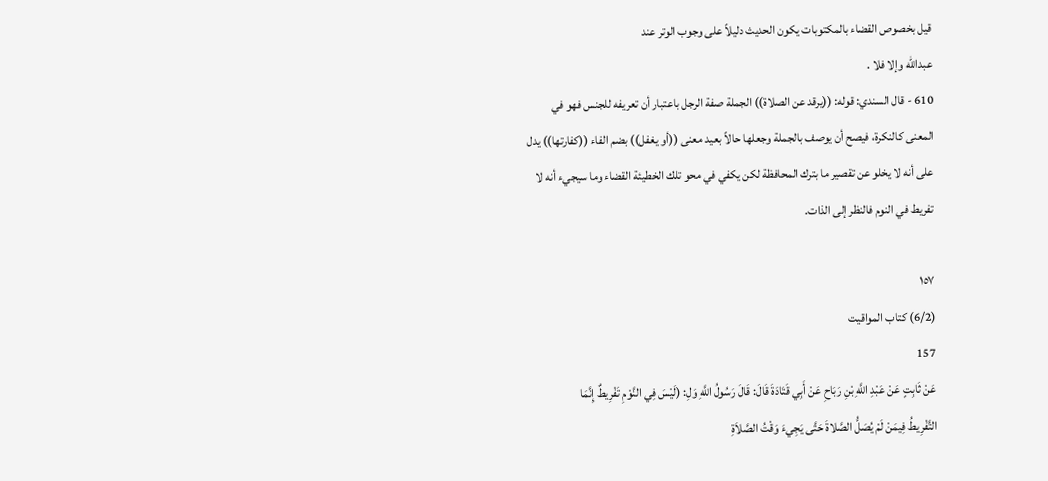قيل بخصوص القضاء بالمكتوبات يكون الحديث دليلاً على وجوب الوتر عند
عبدالله وإلا فلا .
610 - قال السندي: قوله: ((يرقد عن الصلاة)) الجملة صفة الرجل باعتبار أن تعريفه للجنس فهو في
المعنى كالنكرة، فيصح أن يوصف بالجملة وجعلها حالاً بعيد معنى ((أو يغفل)) بضم الفاء ((كفارتها)) يدل
على أنه لا يخلو عن تقصير ما بترك المحافظة لكن يكفي في محو تلك الخطيئة القضاء وما سيجيء أنه لا
تفريط في النوم فالنظر إلى الذات.

١٥٧
(6/2) كتاب المواقيت
157
عَنْ ثَابِتٍ عَنْ عَبْدِ اللَّهِ بْنِ رَبَاحِ عَنْ أَبِي قَتَادَةَ قَالَ: قَالَ رَسُولُ اللَّهِ وَلِ: (لَيْسَ فِي النَّوْمِ تَفْرِيطٌ إِنَّمَا
التَّفْرِيطُ فِيمَنْ لَمْ يُصَلُّ الصَّلاةَ حَتَّى يَجِيءَ وَقْتُ الصَّلاَةِ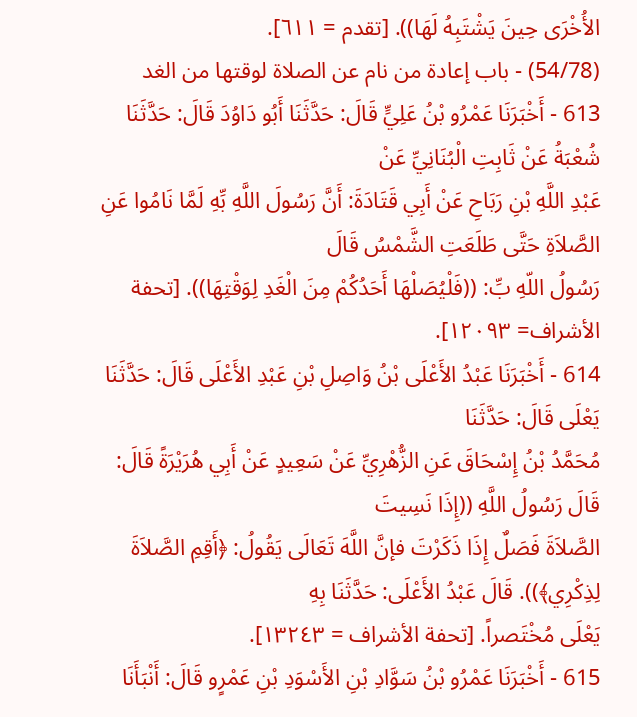الأُخْرَى حِينَ يَشْتَبِهُ لَهَا)). [تقدم = ٦١١].
(54/78) - باب إعادة من نام عن الصلاة لوقتها من الغد
613 - أَخْبَرَنَا عَمْرُو بْنُ عَلِيٍّ قَالَ: حَدَّثَنَا أَبُو دَاوُدَ قَالَ: حَدَّثَنَا شُعْبَةُ عَنْ ثَابِتِ الْبُنَانِيِّ عَنْ
عَبْدِ اللَّهِ بْنِ رَبَاحِ عَنْ أَبِي قَتَادَةَ: أَنَّ رَسُولَ اللَّهِ بِّهِ لَمَّا نَامُوا عَنِ الصَّلاَةِ حَتَّى طَلَعَتِ الشَّمْسُ قَالَ
رَسُولُ اللّهِ بِّ: ((فَلْيُصَلْهَا أَحَدُكُمْ مِنَ الْغَدِ لِوَقْتِهَا)). [تحفة الأشراف= ١٢٠٩٣].
614 - أَخْبَرَنَا عَبْدُ الأَعْلَى بْنُ وَاصِلِ بْنِ عَبْدِ الأَعْلَى قَالَ: حَدَّثَنَا يَعْلَى قَالَ: حَدَّثَنَا
مُحَمَّدُ بْنُ إِسْحَاقَ عَنِ الزُّهْرِيِّ عَنْ سَعِيدٍ عَنْ أَبِي هُرَيْرَةً قَالَ: قَالَ رَسُولُ اللَّهِ ((إِذَا نَسِيتَ
الصَّلاَةَ فَصَلٌ إِذَا ذَكَرْتَ فإنَّ اللَّهَ تَعَالَى يَقُولُ: ﴿أَقِمِ الصَّلاَةَ لِذِكْرِي﴾)). قَالَ عَبْدُ الأَعْلَى: حَدَّثَنَا بِهِ
يَعْلَى مُخْتَصراً. [تحفة الأشراف = ١٣٢٤٣].
615 - أَخْبَرَنَا عَمْرُو بْنُ سَوَّادِ بْنِ الأَسْوَدِ بْنِ عَمْرٍو قَالَ: أَنْبَأَنَا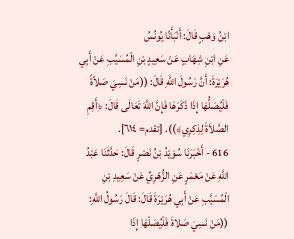ابْنُ وَهْبٍ قَالَ: أَنْبَأَنًا يُونُسُ
عَنِ ابْنِ شِهَابٍ عَنْ سَعِيدٍ بْنِ الْمُسَيَّبِ عَنْ أَبِي هُرَيْرَةَ: أَنَّ رَسُولَ اللَّهِ قَالَ: ((مَنْ نَسِيَ صَلاّةً
فَلْيُصَلُّهَا إِذَا ذَكَرَهَا فَإِنَّ اللَّهَ تَعَالَى قَالَ: ﴿أَقِمِ الصَّلاَةَ لِذِكِرِي﴾)). [تقدم= ٦١٤].
616 - أَخْبَرَنَا سُوَيْدُ بْنُ نَصْرٍ قَالَ: حَدَّثَنَا عَبْدُ اللَّهِ عَنْ مَعْمَرٍ عَنِ الزُّهْرِيِّ عَنْ سَعِيدِ بْنِ
الْمُسَيَّبِ عَنْ أَبِي هُرَيْرَةَ قَالَ: قَالَ رَسُولُ اللَّهِ: ((مَنْ نَسِيَ صَلاةَ فَلْيُصَلْهَا إِذَا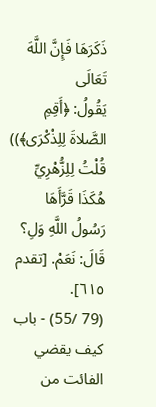ذَكَرَهَا فَإِنَّ اللَّهَ تَعَالَى
يَقُولُ: ﴿أَقِمِ الصَّلاةَ لِلِذْكْرَى﴾)) قُلْتُ لِلِزُّهْرِيِّ هُكَذَا قَرَّأَهَا رَسُولُ اللَّهِ وَلِ؟ قَالَ: نَعَمْ. [تقدم ٦١٥].
(79 /55) - باب كيف يقضي الفائت من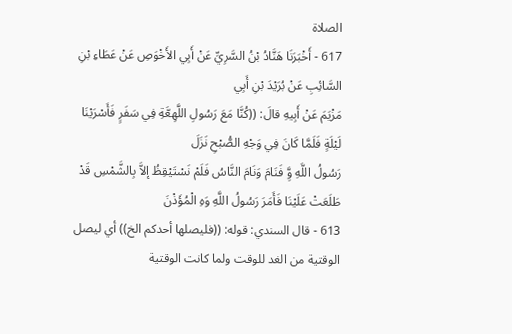الصلاة
617 - أَخْبَرَنَا هَنَّادُ بْنُ السَّرِيِّ عَنْ أَبِي الأَخْوَصِ عَنْ عَطَاءِ بْنِ السَّائِبِ عَنْ بُرَيْدَ بْنِ أَبِي
مَزْيَمَ عَنْ أَبِيهِ قالَ: ((كُنَّا مَعَ رَسُولِ اللَّهِعَّةِ فِي سَفَرٍ فَأَسْرَيْنَا لَيْلَةٍ فَلَمَّا كَانَ فِي وَجْهِ الصُّبْحِ نَزَلَ
رَسُولُ اللَّهِ وَِّ فَنَامَ وَنَامَ النَّاسُ فَلَمْ نَسْتَيْقِظُ إلاَّ بِالشَّمْسِ قَدْ طَلَعَتْ عَلَيْنَا فَأَمَرَ رَسُولُ اللَّهِ وَهِ الْمُؤَذْنَ
613 - قال السندي: قوله: ((فليصلها أحدكم الخ)) أي ليصل الوقتية من الغد للوقت ولما كانت الوقتية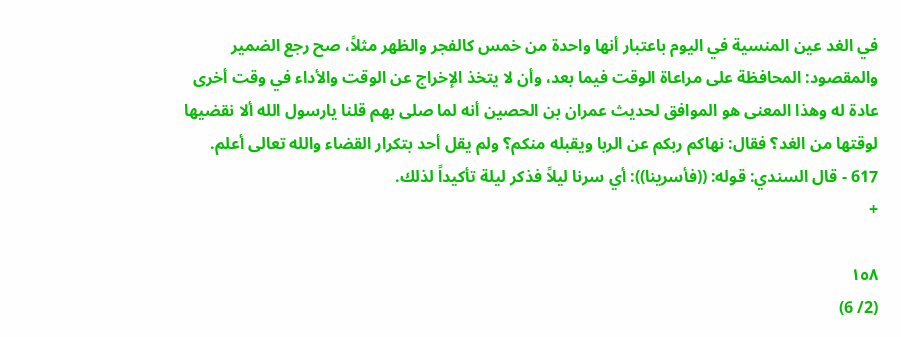في الغد عين المنسية في اليوم باعتبار أنها واحدة من خمس كالفجر والظهر مثلاً، صح رجع الضمير
والمقصود: المحافظة على مراعاة الوقت فيما بعد، وأن لا يتخذ الإخراج عن الوقت والأداء في وقت أخرى
عادة له وهذا المعنى هو الموافق لحديث عمران بن الحصين أنه لما صلى بهم قلنا يارسول الله ألا نقضيها
لوقتها من الغد؟ فقال: نهاكم ربكم عن الربا ويقبله منكم؟ ولم يقل أحد بتكرار القضاء والله تعالى أعلم.
617 - قال السندي: قوله: ((فأسرينا)): أي سرنا ليلاً فذكر ليلة تأكيداً لذلك.
+

١٥٨
(2/ 6)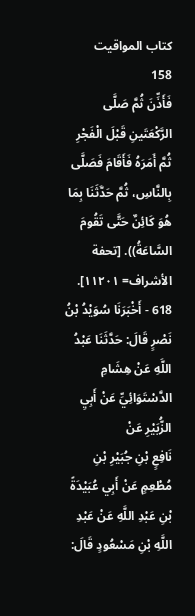كتاب المواقيت
158
فَأَذِّنَ ثُمَّ صَلَّى الرَّكْعَتَينِ قَبْلَ الْفَجْرِ ثُمَّ أَمَرَهُ فَأَقَامَ فَصَلَّى بِالنَّاسِ، ثُمَّ حَدَّثَنَا بِمَا هُوَ كَائِنٌ حَتَّى تَقُومَ
السَّاعَةُ)). [تحفة الأشراف= ١١٢٠١].
618 - أَخْبَرَنَا سُوَيْدُ بْنُ نَصْرٍ قَالَ: حَدَّثَنَا عَبْدُ اللَّهِ عَنْ هِشَامِ الدَّسْتَوَائِيِّ عَنْ أَبِيِ الزُّبَيْرِ عَنْ
نَافِعٍ بْنِ جُبَيْرِ بْنِ مُطْعِمٍ عَنْ أَبِي عُبَيْدَةً بْنِ عَبْدِ اللَّهِ عَنْ عَبْدِ اللَّهِ بْنِ مَسْعُودٍ قَالَ: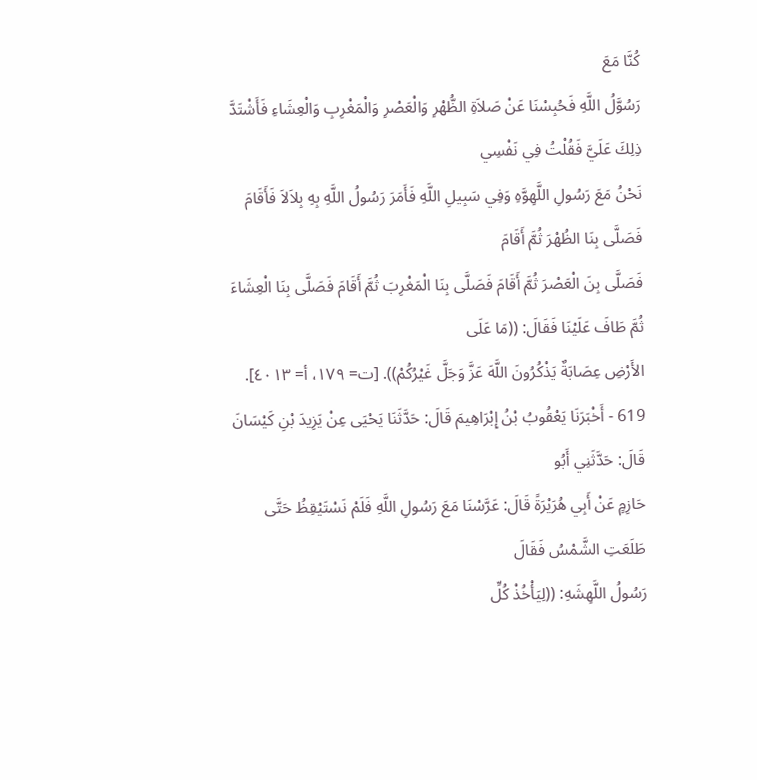كُنَّا مَعَ
رَسُوَّلُ اللَّهِ فَحُبِسْنَا عَنْ صَلاَةِ الظُّهْرِ وَالْعَصْرِ وَالْمَغْرِبِ وَالْعِشَاءِ فَأَشْتَدَّ ذِلِكَ عَلَيَّ فَقُلْتُ فِي نَفْسِي
نَحْنُ مَعَ رَسُولِ اللَّهِوَّهِ وَفِي سَبِيلِ اللَّهِ فَأَمَرَ رَسُولُ اللَّهِ بِهِ بِلاَلاَ فَأَقَامَ فَصَلَّى بِنَا الظُهْرَ ثُمَّ أَقَامَ
فَصَلَّى بِنَ الْعَصْرَ ثُمَّ أَقَامَ فَصَلَّى بِنَا الْمَغْرِبَ ثُمَّ أَقَامَ فَصَلَّى بِنَا الْعِشَاءَ ثُمَّ طَافَ عَلَيْنَا فَقَالَ: ((مَا عَلَى
الأَرْضِ عِصَابَةٌ يَذْكُرُونَ اللَّهَ عَزَّ وَجَلَّ غَيْرُكُمْ)). [ت= ١٧٩، أ= ٤٠١٣].
619 - أَخْبَرَنَا يَعْقُوبُ بْنُ إِبْرَاهِيمَ قَالَ: حَدَّثَنَا يَحْيَى عِنْ يَزِيدَ بْنِ كَيْسَانَ قَالَ: حَدَّثَنِي أَبُو
حَازِمٍ عَنْ أَبِي هُرَيْرَةً قَالَ: عَرَّسْنَا مَعَ رَسُولِ اللَّهِ فَلَمْ نَسْتَيْقِظُ حَتَّى طَلَعَتِ الشَّمْسُ فَقَالَ
رَسُولُ اللَّهِشَهِ: ((لِيَأْخُذْ كُلِّ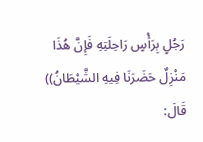رَجُلٍ بِرَأْسٍ رَاحِلَتِهِ فَإِنَّ هُذَا مَنْزِلٌ حَضَرَنَا فِيهِ الشَّيْطَانُ)) قَالَ: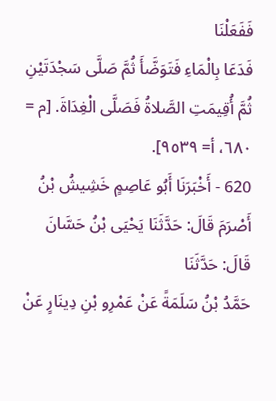فَفَعَلْنَا
فَدَعَا بِالْمَاءِ فَتَوَضَّأَ ثُمَّ صَلَّى سَجْدَتَيْنِ ثُمَّ أُقِيمَتِ الصَّلاةُ فَصَلَّى الْغِدَاةَ. [م = ٦٨٠، أ= ٩٥٣٩].
620 - أَخْبَرَنَا أَبُو عَاصِمٍ خَشِيشُ بْنُ أَصْرَمَ قَالَ: حَدَّثَنَا يَحْيَى بْنُ حَسَّانَ قَالَ: حَدَّثَنَا
حَمَّدُ بْنُ سَلَمَةً عَنْ عَمْرِو بْنِ دِينَارٍ عَنْ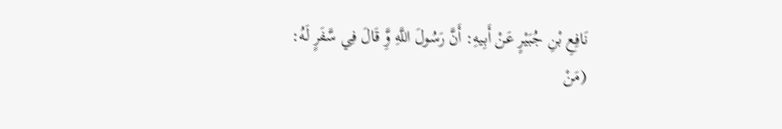نَافِعِ بْنِ جُبَيْرٍ عَنْ أَبِيهِ: أَنَّ رَسُولَ اللَّهِ وَِّ قَالَ فِي سَّفَرٍ لَهُ:
(مَنْ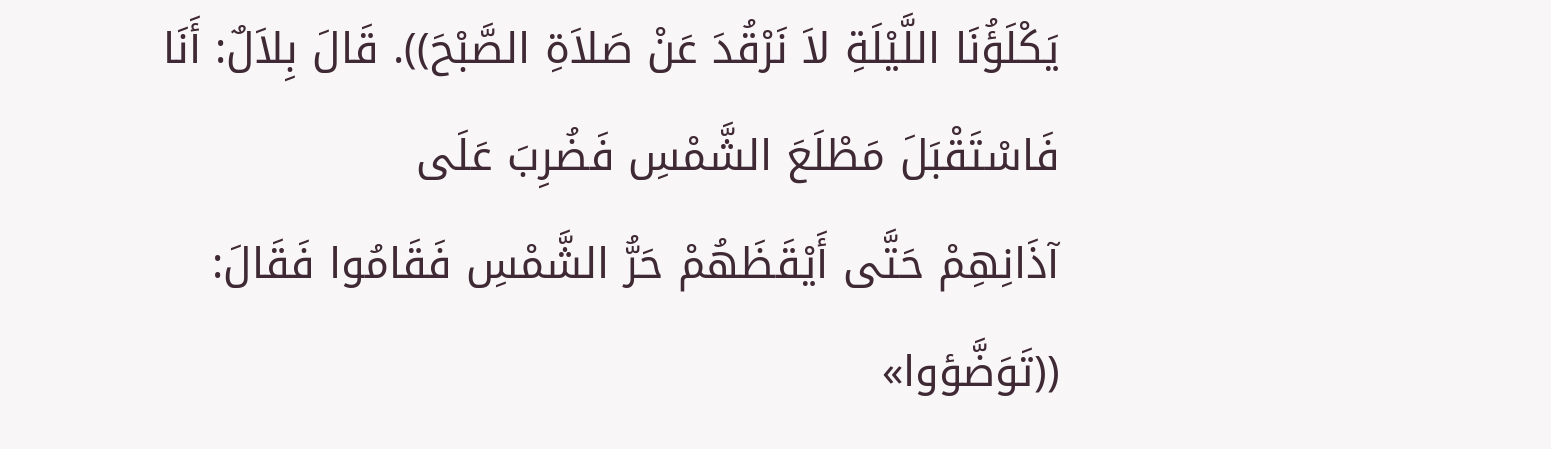يَكْلَؤُنَا اللَّيْلَةِ لاَ نَرْقُدَ عَنْ صَلاَةِ الصَّبْحَ)). قَالَ بِلاَلٌ: أَنَا فَاسْتَقْبَلَ مَطْلَعَ الشَّمْسِ فَضُرِبَ عَلَى
آذَانِهِمْ حَتَّى أَيْقَظَهُمْ حَرُّ الشَّمْسِ فَقَامُوا فَقَالَ: ((تَوَضَّؤوا»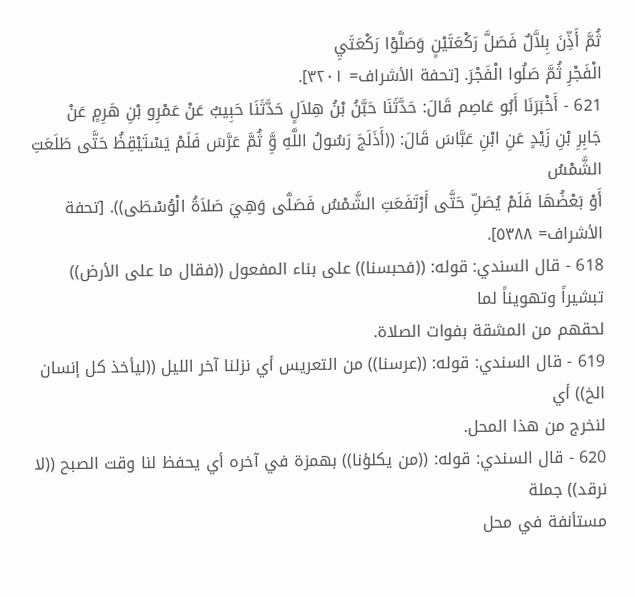ثُمَّ أَذِّنَ بِلاَّلٌ فَصَلَّ رَكْعَتَيْنٍ وَصَلَّوْا رَكْعَتَيِ
الْفَجْرِ ثُمَّ صَلُوا الْفَجْرَ. [تحفة الأشراف= ٣٢٠١].
621 - أَخْبَرَنَا أَبُو عَاصِم قَالَ: حَدَّثَنَا حَبَّنُ بْنُ هِلاَلٍ حَدَّثَنَا حَبِيبٌ عَنْ عَمْرِو بْنِ هَرِمٍ عَنْ
جَابِرِ بْنِ زَيْدٍ عَنِ ابْنِ عَبَّاسَ قَالَ: ((أَذَلَجَ رَسُولُ اللَّهِ وَِّ ثُمَّ عَرَّسَ فَلَمْ يَسْتَيْقِظُ حَتَّى طَلَعَتِ الشَّمْسُ
أَوْ بَعْضُهَا فَلَمْ يُصَلِّ حَتَّى أَرْتَفَعَتِ الشَّمْسُ فَصَلَّى وَهِيَ صَلاَةُ الْوُسْطَى)). [تحفة الأشراف= ٥٣٨٨].
618 - قال السندي: قوله: ((فحبسنا)) على بناء المفعول ((فقال ما على الأرض)) تبشيراً وتهويناً لما
لحقهم من المشقة بفوات الصلاة.
619 - قال السندي: قوله: ((عرسنا)) من التعريس أي نزلنا آخر الليل ((ليأخذ كل إنسان الخ)) أي
لنخرج من هذا المحل.
620 - قال السندي: قوله: ((من يكلؤنا)) بهمزة في آخره أي يحفظ لنا وقت الصبح ((لا نرقد)) جملة
مستأنفة في محل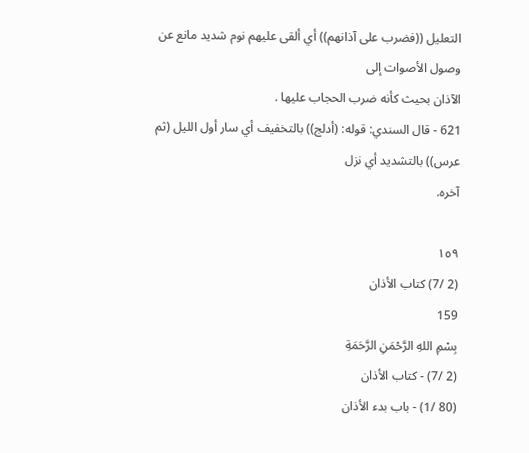التعليل ((فضرب على آذانهم)) أي ألقى عليهم نوم شديد مانع عن وصول الأصوات إلى
الآذان بحيث كأنه ضرب الحجاب عليها .
621 - قال السندي: قوله: (أدلج)) بالتخفيف أي سار أول الليل (ثم عرس)) بالتشديد أي نزل
آخره.

١٥٩
(2 /7) كتاب الأذان
159
بِسْمِ اللهِ الرَّحْمَنِ الرَّحَمَةِ
(2 /7) - كتاب الأذان
(80 /1) - باب بدء الأذان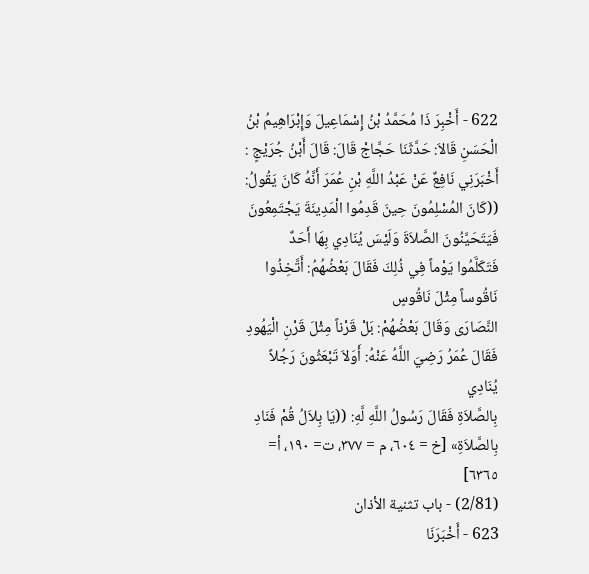622 - أَخْبِرَ ذَا مُحَمَّدُ بْنُ إِسْمَاعِيلَ وَإِبْرَاهِيمُ بْنُ الْحَسَنِ قَالاَ: حَدَّثَنَا حَجَّاجْ قَالَ: قَالَ أَبْنُ جُرَيْجٍ :
أَخْبَرَنِي نَافِعٌ عَنْ عَبْدُ اللَّهِ بْنِ عُمَرَ أَنَّهُ كَانَ يَقُولُ: ((كَانَ المُسْلِمُونَ حِينَ قَدِمُوا الْمَدِينَةَ يَجْتَمِعُونَ
فَيَتَحَيَّنُونَ الصَّلاَةَ وَلَيْسَ يُنَادِي بِهَا أَحَدٌ فَتَكَلَّمُوا يَوْماً فِي ذُلِكَ فَقَالَ بَعْضُهُمُ: أَتَّخِذُوا نَاقُوساً مِثْلَ نَاقُوسٍ
النَّصَارَى وَقَالَ بَعْضُهُمْ: بَلْ قَرْناً مِثْلَ قَرْنِ الْيَهُودِ فَقَالَ عُمَرُ رَضِيَ اللَّهُ عَنْهُ: أَوَلاَ تَبْعَثُونَ رَجُلاً يُنَادِي
بِالصَّلاَةِ فَقَالَ رَسُولُ اللَّهِ لَّهِ: ((يَا بِلاَلُ قُمْ فَنَادِ بِالصَّلاَةِ» [خ = ٦٠٤، م = ٣٧٧، ت= ١٩٠، أ= ٦٣٦٥]
(2/81) - باب تثنية الأذان
623 - أَخْبَرَنَا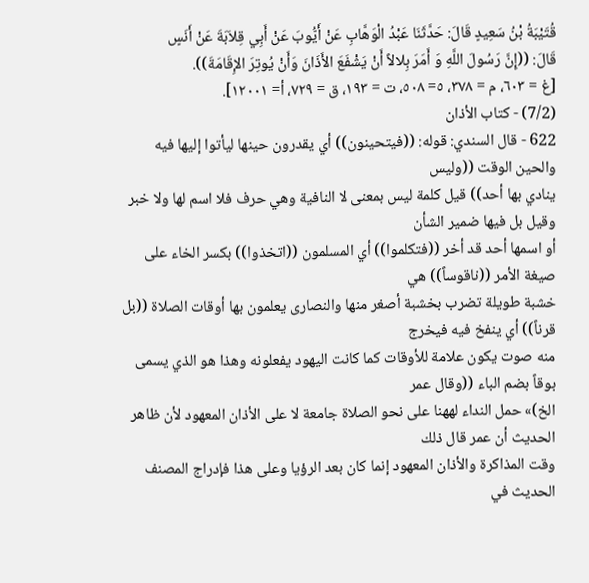قُتَيْبَةُ بْنُ سَعِيدٍ قَالَ: حَدَّثَنَا عَبْدُ الْوَهَّابِ عَنْ أَيُّوبَ عَنْ أَبِي قِلاَبَةَ عَنْ أَنَسٍ
قَالَ: ((إِنَّ رَسُولَ اللَّهِ وَ أَمَرَ بِلالاً أَنْ يَشْفَعَ الأَذَانَ وَأَنْ يُوتِرَ الإِقَامَةَ)).
[غ = ٦٠٣، م = ٣٧٨، ٥= ٥٠٨، ت = ١٩٣، ق = ٧٢٩، أ= ١٢٠٠١].
(7/2) - كتاب الأذان
622 - قال السندي: قوله: ((فيتحينون)) أي يقدرون حينها ليأتوا إليها فيه والحين الوقت ((وليس
ينادي بها أحد)) قيل كلمة ليس بمعنى لا النافية وهي حرف فلا اسم لها ولا خبر وقيل بل فيها ضمير الشأن
أو اسمها أحد قد أخر ((فتكلموا)) أي المسلمون ((اتخذوا)) بكسر الخاء على صيغة الأمر ((ناقوساً)) هي
خشبة طويلة تضرب بخشبة أصغر منها والنصارى يعلمون بها أوقات الصلاة ((بل قرناً)) أي ينفخ فيه فيخرج
منه صوت يكون علامة للأوقات كما كانت اليهود يفعلونه وهذا هو الذي يسمى بوقاً بضم الباء ((وقال عمر
الخ)» حمل النداء لههنا على نحو الصلاة جامعة لا على الأذان المعهود لأن ظاهر الحديث أن عمر قال ذلك
وقت المذاكرة والأذان المعهود إنما كان بعد الرؤيا وعلى هذا فإدراج المصنف الحديث في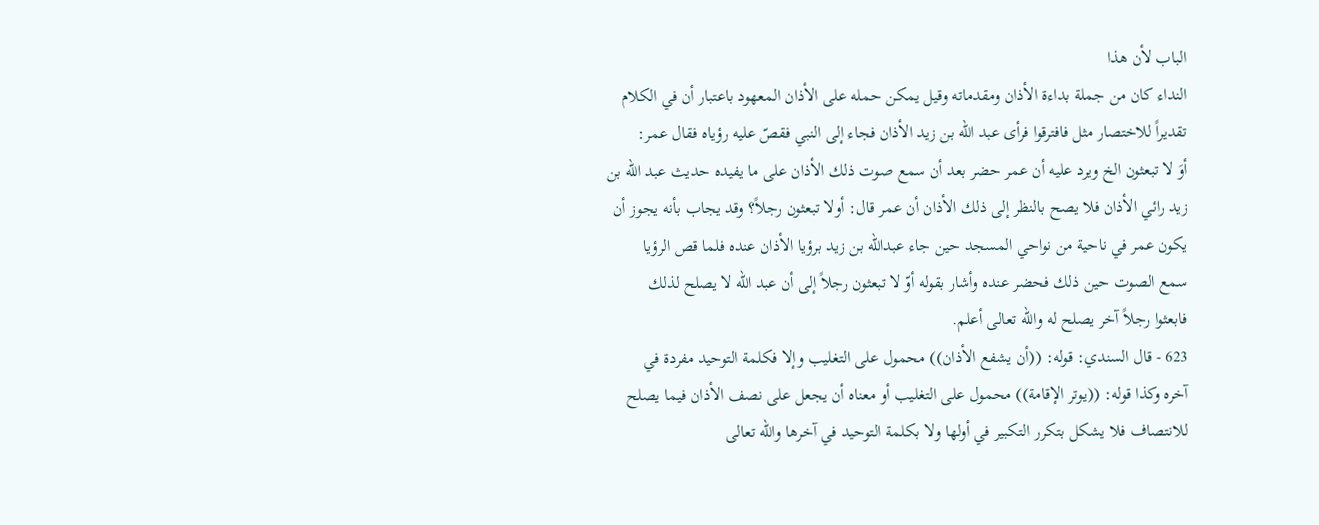الباب لأن هذا
النداء كان من جملة بداءة الأذان ومقدماته وقيل يمكن حمله على الأذان المعهود باعتبار أن في الكلام
تقديراً للاختصار مثل فافترقوا فرأى عبد الله بن زيد الأذان فجاء إلى النبي فقصّ عليه رؤياه فقال عمر:
أوَ لا تبعثون الخ ويرد عليه أن عمر حضر بعد أن سمع صوت ذلك الأذان على ما يفيده حديث عبد الله بن
زيد رائي الأذان فلا يصح بالنظر إلى ذلك الأذان أن عمر قال: أولا تبعثون رجلاً؟ وقد يجاب بأنه يجوز أن
يكون عمر في ناحية من نواحي المسجد حين جاء عبدالله بن زيد برؤيا الأذان عنده فلما قص الرؤيا
سمع الصوت حين ذلك فحضر عنده وأشار بقوله أوّ لا تبعثون رجلاً إلى أن عبد الله لا يصلح لذلك
فابعثوا رجلاً آخر يصلح له والله تعالى أعلم.
623 - قال السندي: قوله: ((أن يشفع الأذان)) محمول على التغليب وإلا فكلمة التوحيد مفردة في
آخره وكذا قوله: ((يوتر الإقامة)) محمول على التغليب أو معناه أن يجعل على نصف الأذان فيما يصلح
للانتصاف فلا يشكل بتكرر التكبير في أولها ولا بكلمة التوحيد في آخرها والله تعالى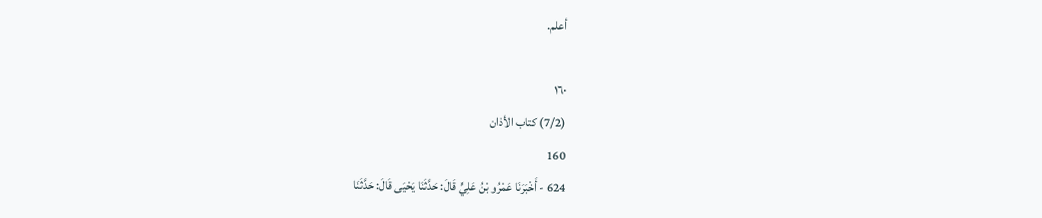أعلم.

١٦٠
(7/2) كتاب الأذان
160
624 - أَخْبَرَنَا عَمْرُو بْنُ عَلِيٍّ قَالَ: حَدَّثَنَا يَحْيَى قَالَ: حَدَّثَنَا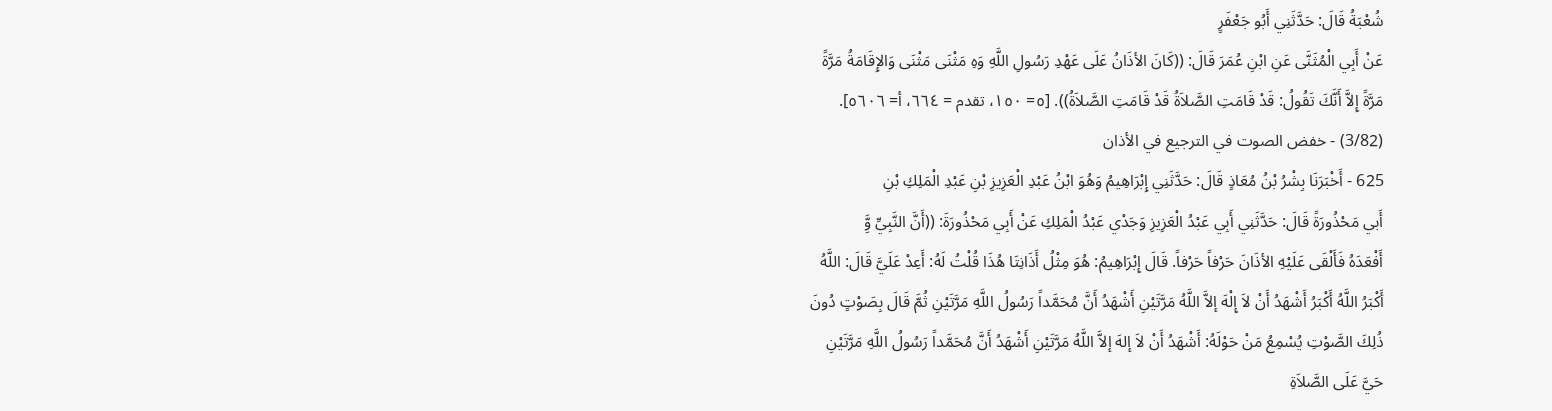شُعْبَةُ قَالَ: حَدَّثَنِي أَبُو جَعْفَرٍ
عَنْ أَبِي الْمُثَنَّى عَنِ ابْنِ عُمَرَ قَالَ: ((كَانَ الأذَانُ عَلَى عَهْدِ رَسُولِ اللَّهِ وَهِ مَثْنَى مَثْنَى وَالإِقَامَةُ مَرَّةً
مَرَّةً إِلاَّ أَنَّكَ تَقُولُ: قَدْ قَامَتِ الصَّلاَةُ قَدْ قَامَتِ الصَّلاَةُ)). [٥= ١٥٠، تقدم = ٦٦٤، أ= ٥٦٠٦].
(3/82) - خفض الصوت في الترجيع في الأذان
625 - أَخْبَرَنَا بِشْرُ بْنُ مُعَاذٍ قَالَ: حَدَّثَنِي إِبْرَاهِيمُ وَهُوَ ابْنُ عَبْدِ الْعَزِيزِ بْنِ عَبْدِ الْمَلِكِ بْنِ
أَبي مَحْذُورَةً قَالَ: حَدَّثَنِي أَبِي عَبْدُ الْعَزِيزِ وَجَدْي عَبْدُ الْمَلِكِ عَنْ أَبِي مَحْذُورَةَ: ((أَنَّ النَّبِيِّ وَِّ
أَفْعَدَهُ فَأَلْقَى عَلَيْهِ الأذَانَ حَرْفاً حَرْفاً. قَالَ إِبْرَاهِيمُ: هُوَ مِثْلُ أَذَانِتَا هُذَا قُلْتُ لَهُ: أَعِدْ عَلَيَّ قَالَ: اللَّهُ
أَكْبَرُ اللَّهُ أَكْبَرُ أَشْهَدُ أَنْ لاَ إِلْهَ إلاَّ اللَّهُ مَرَّتَيْنِ أَشْهَدُ أَنَّ مُحَمَّداً رَسُولُ اللَّهِ مَرَّتَيْنِ ثُمَّ قَالَ بِصَوْتٍ دُونَ
ذُلِكَ الصَّوْتِ يُسْمِعُ مَنْ حَوْلَهُ: أَشْهَدُ أَنْ لاَ إلهَ إلاَّ اللَّهُ مَرَّتَيْنِ أَشْهَدُ أَنَّ مُحَمَّداً رَسُولُ اللَّهِ مَرَّتَيْنِ
حَيَّ عَلَى الصَّلاَةِ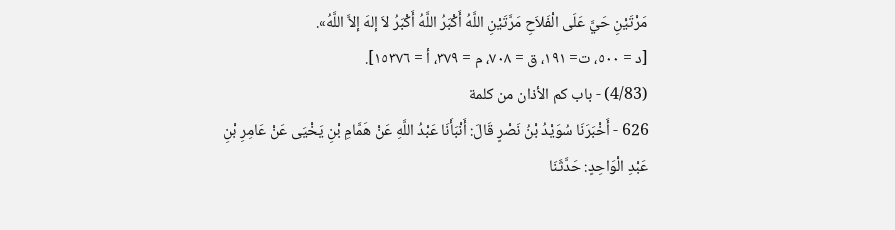مَرْتَيْنِ حَيَّ عَلَى الْفَلاَحِ مَرَّتَيْنِ اللَّهُ أَكْبَرُ اللَّهُ أَكْبَرُ لاَ إلهَ إلاَّ اللَّهُ».
[د = ٥٠٠، ت= ١٩١، ق = ٧٠٨، م = ٣٧٩، أ = ١٥٣٧٦].
(4/83) - باب كم الأذان من كلمة
626 - أَخْبَرَنَا سُوَيْدُ بْنُ نَصْرٍ قَالَ: أَنْبَأَنَا عَبْدُ اللَّهِ عَنْ هَمَّامِ بْنِ يَخْيَى عَنْ عَامِرِ بْنِ
عَبْدِ الْوَاحِدٍ: حَدَّثَنَا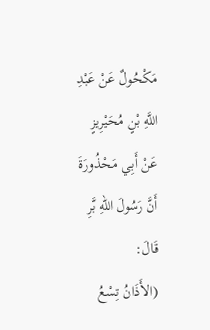مَكْحُولٌ عَنْ عَبْدِ اللَّهِ بْنٍ مُحَيْرِيزٍ عَنْ أَبِي مَحْذُورَةَ أَنَّ رَسُولَ اللّهِ بَّرِ قَالَ:
(الأَذَانُ تِسْعُ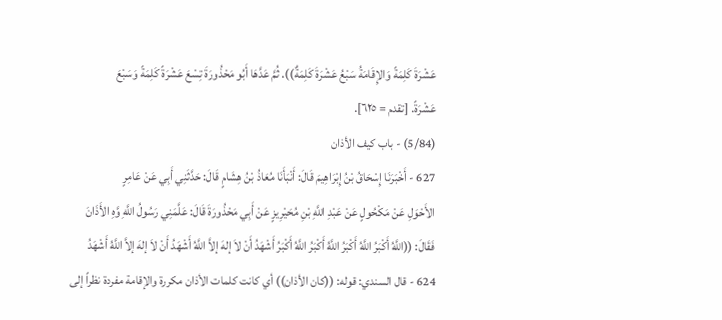عَشْرَةَ كَلِمَةً وَالإِقَامَةُ سَبْعُ عَشْرَةَ كَلِمَةٌ)). ثُمَّ عَدَّهَا أَبُو مَحْذُورَةَ تِسْعَ عَشْرَةً كَلِمَةً وَسَبْعَ
عَشْرَةً. [تقدم = ٦٢٥].
(5/84) - باب كيف الأذان
627 - أَخْبَرَنَا إِسْحَاقُ بْنُ إِبْرَاهِيمَ قَالَ: أَنْبَأَنَا مُعَاذُ بْنُ هِشَامٍ قَالَ: حَدَّثَنِي أَبِي عَنْ عَامِرٍ
الأَحْوَلِ عَنْ مَكْحُولٍ عَنْ عَبْدِ اللَّهِ بْنِ مُحَيْرِيزٍ عَنْ أَبِي مَحْذُورَةَ قَالَ: عَلَّمَنِي رَسُولُ اللَّهِ وَّهِ الأَذَانَ
فَقَالَ: ((اللَّهُ أَكْبَرُ اللَّهُ أَكْبَرُ اللَّهُ أَكْبَرُ اللَّهُ أَكْبَرُ أَشْهَدُ أَنْ لاَ إلهَ إلاَّ اللَّهُ أَشْهَدُ أَنْ لاَ إلهَ إلاَّ اللَّهُ أَشْهَدُ
624 - قال السندي: قوله: ((كان الأذان)) أي كانت كلمات الأذان مكررة والإقامة مفردة نظراً إلى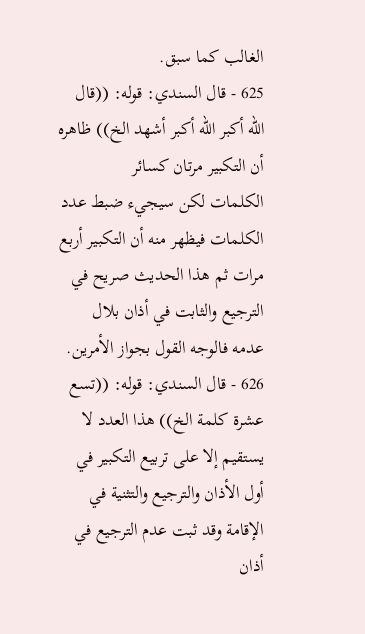الغالب كما سبق.
625 - قال السندي: قوله: ((قال الله أكبر الله أكبر أشهد الخ)) ظاهره أن التكبير مرتان كسائر
الكلمات لكن سيجيء ضبط عدد الكلمات فيظهر منه أن التكبير أربع مرات ثم هذا الحديث صريح في
الترجيع والثابت في أذان بلال عدمه فالوجه القول بجواز الأمرين.
626 - قال السندي: قوله: ((تسع عشرة كلمة الخ)) هذا العدد لا يستقيم إلا على تربيع التكبير في
أول الأذان والترجيع والتثنية في الإقامة وقد ثبت عدم الترجيع في أذان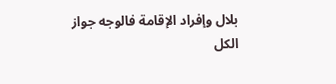بلال وإفراد الإقامة فالوجه جواز
الكل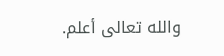والله تعالى أعلم.